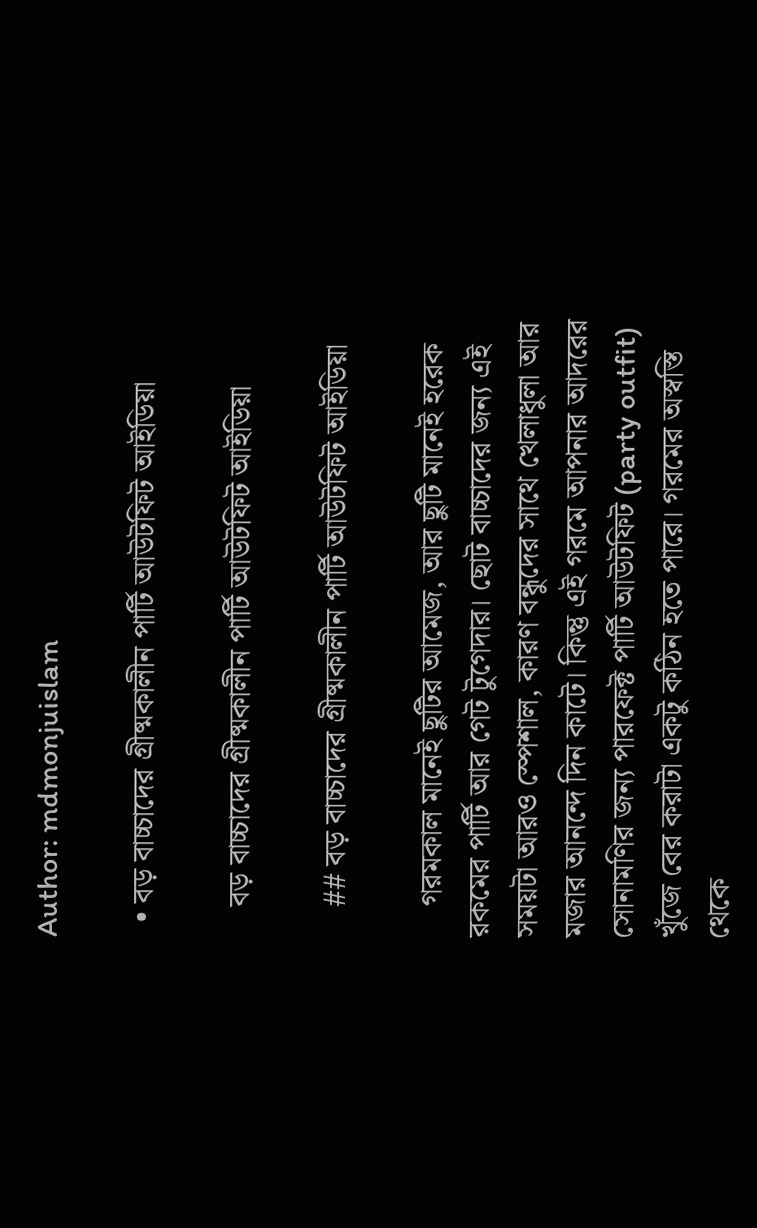Author: mdmonjuislam

  • বড় বাচ্চাদের গ্রীষ্মকালীন পার্টি আউটফিট আইডিয়া

    বড় বাচ্চাদের গ্রীষ্মকালীন পার্টি আউটফিট আইডিয়া

    ## বড় বাচ্চাদের গ্রীষ্মকালীন পার্টি আউটফিট আইডিয়া

    গরমকাল মানেই ছুটির আমেজ, আর ছুটি মানেই হরেক রকমের পার্টি আর গেট টুগেদার। ছোট বাচ্চাদের জন্য এই সময়টা আরও স্পেশাল, কারণ বন্ধুদের সাথে খেলাধুলা আর মজার আনন্দে দিন কাটে। কিন্তু এই গরমে আপনার আদরের সোনামণির জন্য পারফেক্ট পার্টি আউটফিট (party outfit) খুঁজে বের করাটা একটু কঠিন হতে পারে। গরমের অস্বস্তি থেকে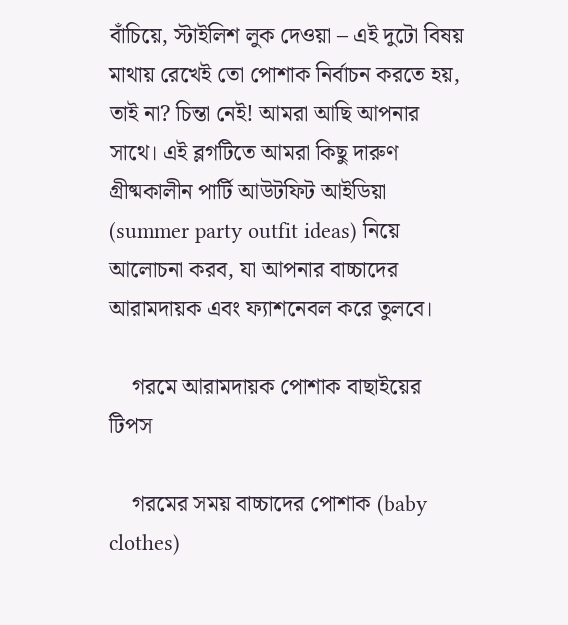বাঁচিয়ে, স্টাইলিশ লুক দেওয়া – এই দুটো বিষয় মাথায় রেখেই তো পোশাক নির্বাচন করতে হয়, তাই না? চিন্তা নেই! আমরা আছি আপনার সাথে। এই ব্লগটিতে আমরা কিছু দারুণ গ্রীষ্মকালীন পার্টি আউটফিট আইডিয়া (summer party outfit ideas) নিয়ে আলোচনা করব, যা আপনার বাচ্চাদের আরামদায়ক এবং ফ্যাশনেবল করে তুলবে।

    গরমে আরামদায়ক পোশাক বাছাইয়ের টিপস

    গরমের সময় বাচ্চাদের পোশাক (baby clothes)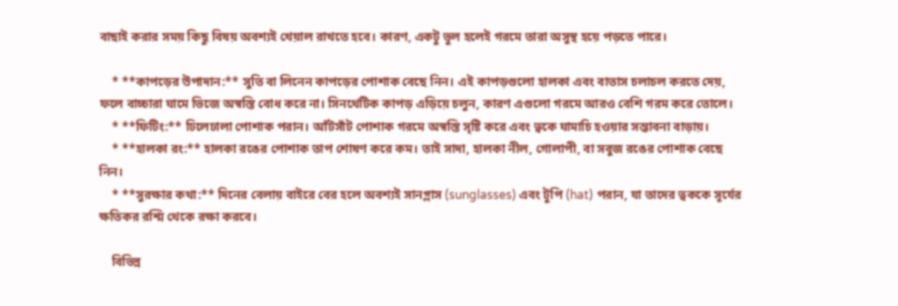বাছাই করার সময় কিছু বিষয় অবশ্যই খেয়াল রাখতে হবে। কারণ, একটু ভুল হলেই গরমে তারা অসুস্থ হয়ে পড়তে পারে।

    * **কাপড়ের উপাদান:** সুতি বা লিনেন কাপড়ের পোশাক বেছে নিন। এই কাপড়গুলো হালকা এবং বাতাস চলাচল করতে দেয়, ফলে বাচ্চারা ঘামে ভিজে অস্বস্তি বোধ করে না। সিনথেটিক কাপড় এড়িয়ে চলুন, কারণ এগুলো গরমে আরও বেশি গরম করে তোলে।
    * **ফিটিং:** ঢিলেঢালা পোশাক পরান। আঁটসাঁট পোশাক গরমে অস্বস্তি সৃষ্টি করে এবং ত্বকে ঘামাচি হওয়ার সম্ভাবনা বাড়ায়।
    * **হালকা রং:** হালকা রঙের পোশাক তাপ শোষণ করে কম। তাই সাদা, হালকা নীল, গোলাপী, বা সবুজ রঙের পোশাক বেছে নিন।
    * **সুরক্ষার কথা:** দিনের বেলায় বাইরে বের হলে অবশ্যই সানগ্লাস (sunglasses) এবং টুপি (hat) পরান, যা তাদের ত্বককে সূর্যের ক্ষতিকর রশ্মি থেকে রক্ষা করবে।

    বিভিন্ন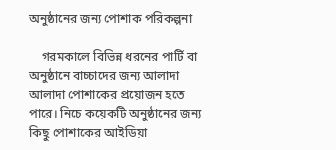অনুষ্ঠানের জন্য পোশাক পরিকল্পনা

    গরমকালে বিভিন্ন ধরনের পার্টি বা অনুষ্ঠানে বাচ্চাদের জন্য আলাদা আলাদা পোশাকের প্রয়োজন হতে পারে। নিচে কয়েকটি অনুষ্ঠানের জন্য কিছু পোশাকের আইডিয়া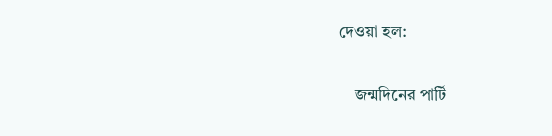দেওয়া হল:

    জন্মদিনের পার্টি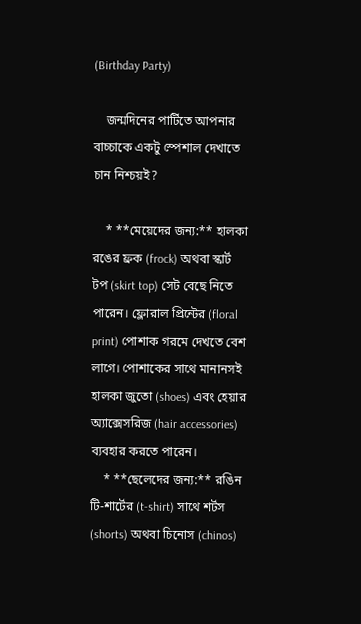(Birthday Party)

    জন্মদিনের পার্টিতে আপনার বাচ্চাকে একটু স্পেশাল দেখাতে চান নিশ্চয়ই?

    * **মেয়েদের জন্য:** হালকা রঙের ফ্রক (frock) অথবা স্কার্ট টপ (skirt top) সেট বেছে নিতে পারেন। ফ্লোরাল প্রিন্টের (floral print) পোশাক গরমে দেখতে বেশ লাগে। পোশাকের সাথে মানানসই হালকা জুতো (shoes) এবং হেয়ার অ্যাক্সেসরিজ (hair accessories) ব্যবহার করতে পারেন।
    * **ছেলেদের জন্য:** রঙিন টি-শার্টের (t-shirt) সাথে শর্টস (shorts) অথবা চিনোস (chinos)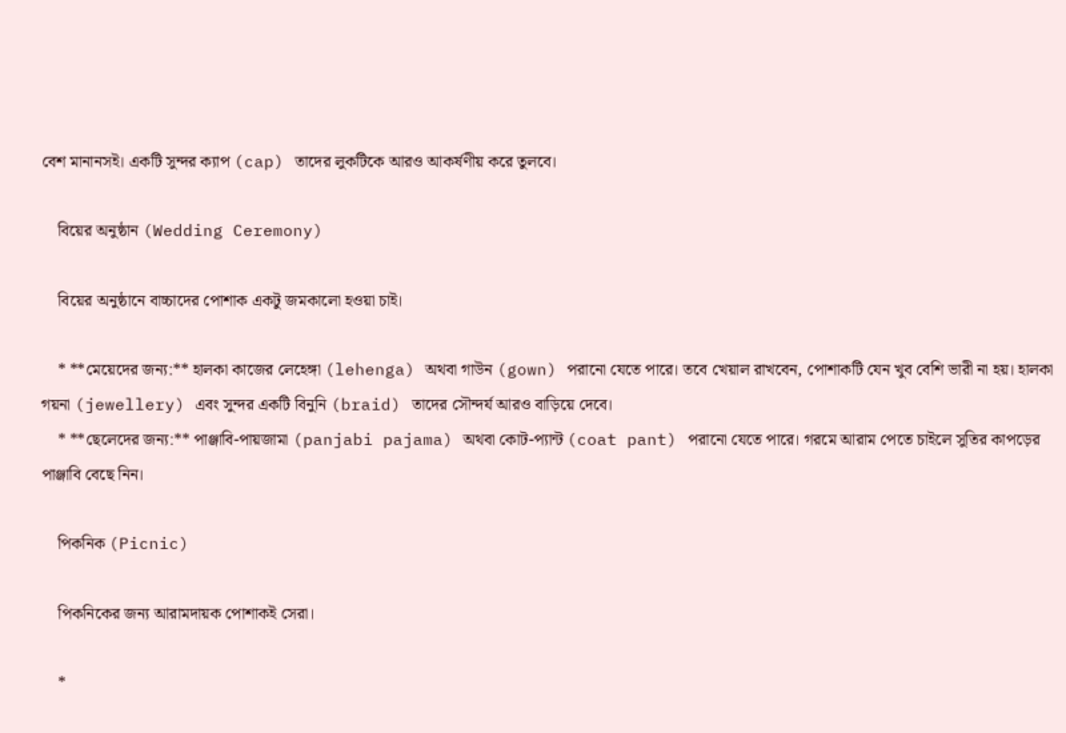বেশ মানানসই। একটি সুন্দর ক্যাপ (cap) তাদের লুকটিকে আরও আকর্ষণীয় করে তুলবে।

    বিয়ের অনুষ্ঠান (Wedding Ceremony)

    বিয়ের অনুষ্ঠানে বাচ্চাদের পোশাক একটু জমকালো হওয়া চাই।

    * **মেয়েদের জন্য:** হালকা কাজের লেহেঙ্গা (lehenga) অথবা গাউন (gown) পরানো যেতে পারে। তবে খেয়াল রাখবেন, পোশাকটি যেন খুব বেশি ভারী না হয়। হালকা গয়না (jewellery) এবং সুন্দর একটি বিনুনি (braid) তাদের সৌন্দর্য আরও বাড়িয়ে দেবে।
    * **ছেলেদের জন্য:** পাঞ্জাবি-পায়জামা (panjabi pajama) অথবা কোট-প্যান্ট (coat pant) পরানো যেতে পারে। গরমে আরাম পেতে চাইলে সুতির কাপড়ের পাঞ্জাবি বেছে নিন।

    পিকনিক (Picnic)

    পিকনিকের জন্য আরামদায়ক পোশাকই সেরা।

    *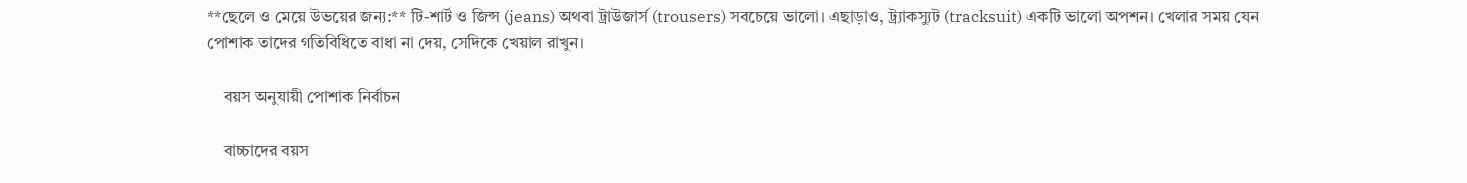**ছেলে ও মেয়ে উভয়ের জন্য:** টি-শার্ট ও জিন্স (jeans) অথবা ট্রাউজার্স (trousers) সবচেয়ে ভালো। এছাড়াও, ট্র্যাকস্যুট (tracksuit) একটি ভালো অপশন। খেলার সময় যেন পোশাক তাদের গতিবিধিতে বাধা না দেয়, সেদিকে খেয়াল রাখুন।

    বয়স অনুযায়ী পোশাক নির্বাচন

    বাচ্চাদের বয়স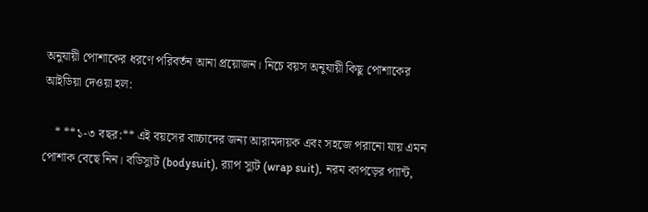অনুযায়ী পোশাকের ধরণে পরিবর্তন আনা প্রয়োজন। নিচে বয়স অনুযায়ী কিছু পোশাকের আইডিয়া দেওয়া হল:

    * **১-৩ বছর:** এই বয়সের বাচ্চাদের জন্য আরামদায়ক এবং সহজে পরানো যায় এমন পোশাক বেছে নিন। বডিস্যুট (bodysuit), র‍্যাপ স্যুট (wrap suit), নরম কাপড়ের প্যান্ট,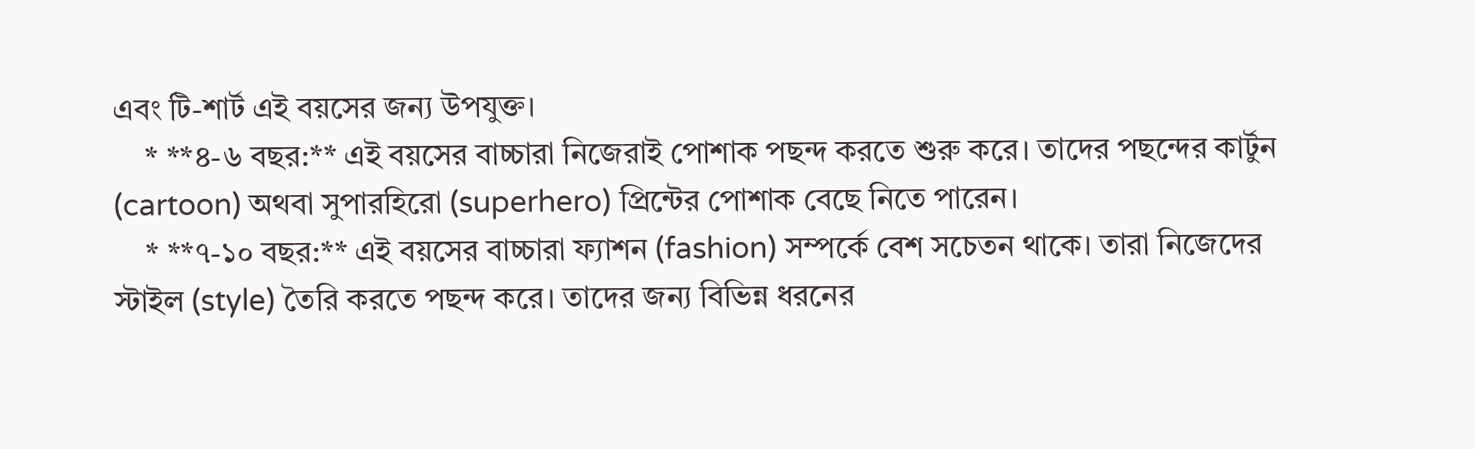এবং টি-শার্ট এই বয়সের জন্য উপযুক্ত।
    * **৪-৬ বছর:** এই বয়সের বাচ্চারা নিজেরাই পোশাক পছন্দ করতে শুরু করে। তাদের পছন্দের কার্টুন (cartoon) অথবা সুপারহিরো (superhero) প্রিন্টের পোশাক বেছে নিতে পারেন।
    * **৭-১০ বছর:** এই বয়সের বাচ্চারা ফ্যাশন (fashion) সম্পর্কে বেশ সচেতন থাকে। তারা নিজেদের স্টাইল (style) তৈরি করতে পছন্দ করে। তাদের জন্য বিভিন্ন ধরনের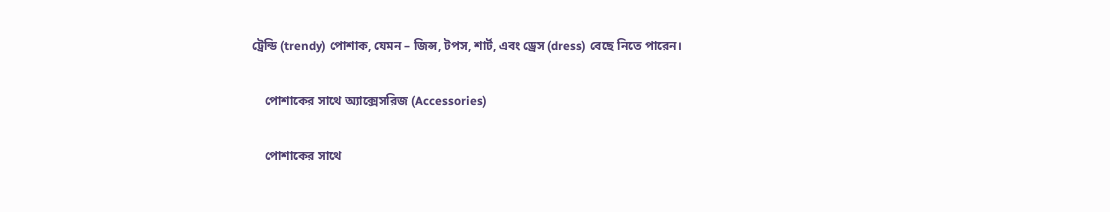ট্রেন্ডি (trendy) পোশাক, যেমন – জিন্স, টপস, শার্ট, এবং ড্রেস (dress) বেছে নিতে পারেন।

    পোশাকের সাথে অ্যাক্সেসরিজ (Accessories)

    পোশাকের সাথে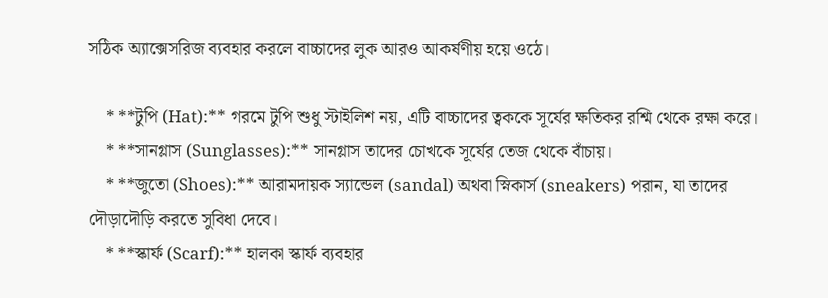সঠিক অ্যাক্সেসরিজ ব্যবহার করলে বাচ্চাদের লুক আরও আকর্ষণীয় হয়ে ওঠে।

    * **টুপি (Hat):** গরমে টুপি শুধু স্টাইলিশ নয়, এটি বাচ্চাদের ত্বককে সূর্যের ক্ষতিকর রশ্মি থেকে রক্ষা করে।
    * **সানগ্লাস (Sunglasses):** সানগ্লাস তাদের চোখকে সূর্যের তেজ থেকে বাঁচায়।
    * **জুতো (Shoes):** আরামদায়ক স্যান্ডেল (sandal) অথবা স্নিকার্স (sneakers) পরান, যা তাদের দৌড়াদৌড়ি করতে সুবিধা দেবে।
    * **স্কার্ফ (Scarf):** হালকা স্কার্ফ ব্যবহার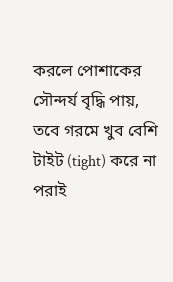করলে পোশাকের সৌন্দর্য বৃদ্ধি পায়, তবে গরমে খুব বেশি টাইট (tight) করে না পরাই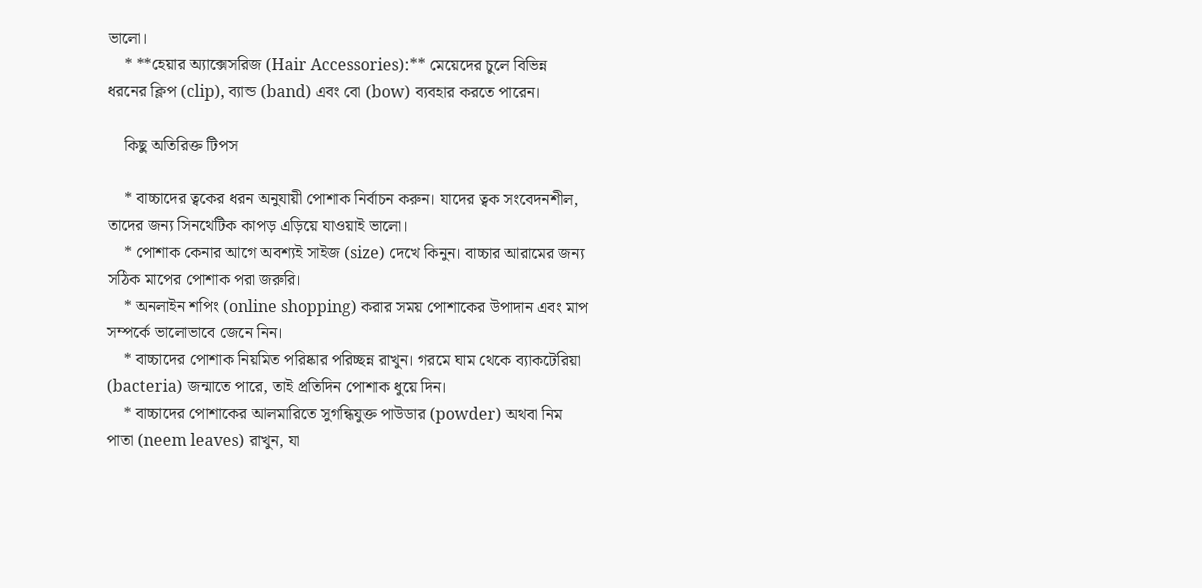ভালো।
    * **হেয়ার অ্যাক্সেসরিজ (Hair Accessories):** মেয়েদের চুলে বিভিন্ন ধরনের ক্লিপ (clip), ব্যান্ড (band) এবং বো (bow) ব্যবহার করতে পারেন।

    কিছু অতিরিক্ত টিপস

    * বাচ্চাদের ত্বকের ধরন অনুযায়ী পোশাক নির্বাচন করুন। যাদের ত্বক সংবেদনশীল, তাদের জন্য সিনথেটিক কাপড় এড়িয়ে যাওয়াই ভালো।
    * পোশাক কেনার আগে অবশ্যই সাইজ (size) দেখে কিনুন। বাচ্চার আরামের জন্য সঠিক মাপের পোশাক পরা জরুরি।
    * অনলাইন শপিং (online shopping) করার সময় পোশাকের উপাদান এবং মাপ সম্পর্কে ভালোভাবে জেনে নিন।
    * বাচ্চাদের পোশাক নিয়মিত পরিষ্কার পরিচ্ছন্ন রাখুন। গরমে ঘাম থেকে ব্যাকটেরিয়া (bacteria) জন্মাতে পারে, তাই প্রতিদিন পোশাক ধুয়ে দিন।
    * বাচ্চাদের পোশাকের আলমারিতে সুগন্ধিযুক্ত পাউডার (powder) অথবা নিম পাতা (neem leaves) রাখুন, যা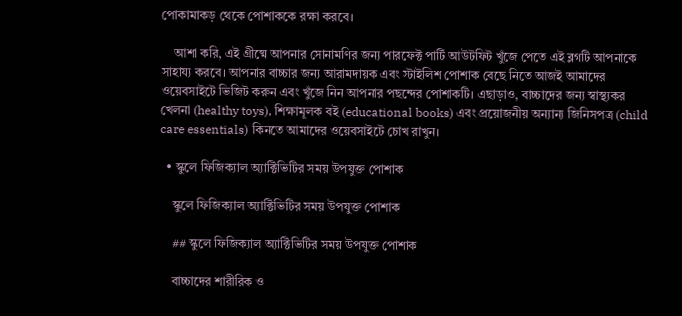পোকামাকড় থেকে পোশাককে রক্ষা করবে।

    আশা করি, এই গ্রীষ্মে আপনার সোনামণির জন্য পারফেক্ট পার্টি আউটফিট খুঁজে পেতে এই ব্লগটি আপনাকে সাহায্য করবে। আপনার বাচ্চার জন্য আরামদায়ক এবং স্টাইলিশ পোশাক বেছে নিতে আজই আমাদের ওয়েবসাইটে ভিজিট করুন এবং খুঁজে নিন আপনার পছন্দের পোশাকটি। এছাড়াও, বাচ্চাদের জন্য স্বাস্থ্যকর খেলনা (healthy toys), শিক্ষামূলক বই (educational books) এবং প্রয়োজনীয় অন্যান্য জিনিসপত্র (child care essentials) কিনতে আমাদের ওয়েবসাইটে চোখ রাখুন।

  • স্কুলে ফিজিক্যাল অ্যাক্টিভিটির সময় উপযুক্ত পোশাক

    স্কুলে ফিজিক্যাল অ্যাক্টিভিটির সময় উপযুক্ত পোশাক

    ## স্কুলে ফিজিক্যাল অ্যাক্টিভিটির সময় উপযুক্ত পোশাক

    বাচ্চাদের শারীরিক ও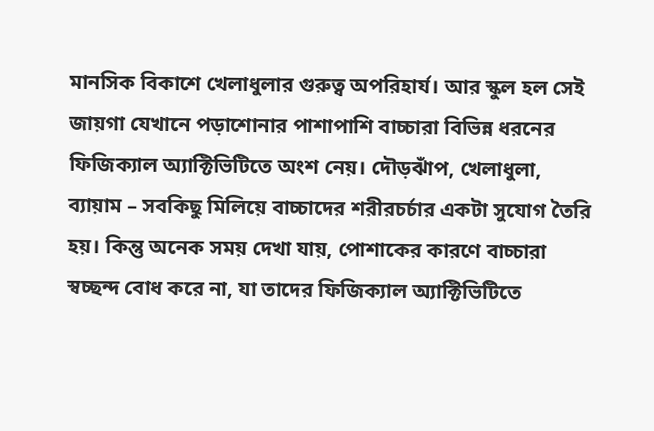মানসিক বিকাশে খেলাধুলার গুরুত্ব অপরিহার্য। আর স্কুল হল সেই জায়গা যেখানে পড়াশোনার পাশাপাশি বাচ্চারা বিভিন্ন ধরনের ফিজিক্যাল অ্যাক্টিভিটিতে অংশ নেয়। দৌড়ঝাঁপ, খেলাধুলা, ব্যায়াম – সবকিছু মিলিয়ে বাচ্চাদের শরীরচর্চার একটা সুযোগ তৈরি হয়। কিন্তু অনেক সময় দেখা যায়, পোশাকের কারণে বাচ্চারা স্বচ্ছন্দ বোধ করে না, যা তাদের ফিজিক্যাল অ্যাক্টিভিটিতে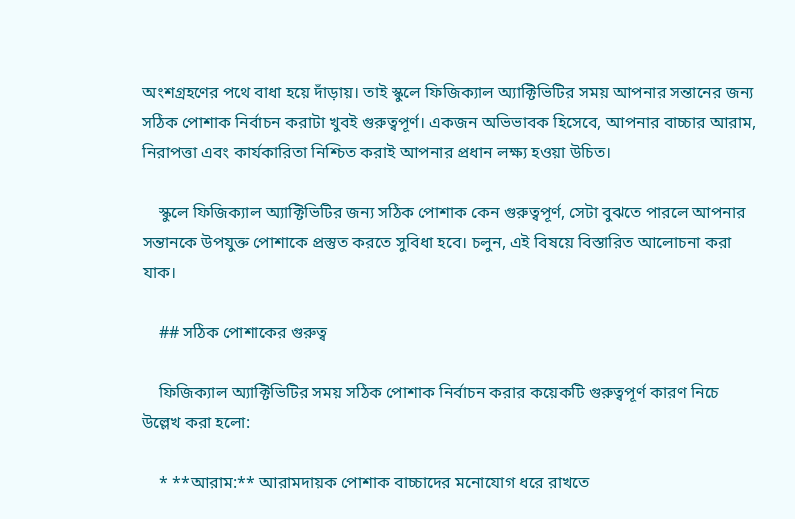অংশগ্রহণের পথে বাধা হয়ে দাঁড়ায়। তাই স্কুলে ফিজিক্যাল অ্যাক্টিভিটির সময় আপনার সন্তানের জন্য সঠিক পোশাক নির্বাচন করাটা খুবই গুরুত্বপূর্ণ। একজন অভিভাবক হিসেবে, আপনার বাচ্চার আরাম, নিরাপত্তা এবং কার্যকারিতা নিশ্চিত করাই আপনার প্রধান লক্ষ্য হওয়া উচিত।

    স্কুলে ফিজিক্যাল অ্যাক্টিভিটির জন্য সঠিক পোশাক কেন গুরুত্বপূর্ণ, সেটা বুঝতে পারলে আপনার সন্তানকে উপযুক্ত পোশাকে প্রস্তুত করতে সুবিধা হবে। চলুন, এই বিষয়ে বিস্তারিত আলোচনা করা যাক।

    ## সঠিক পোশাকের গুরুত্ব

    ফিজিক্যাল অ্যাক্টিভিটির সময় সঠিক পোশাক নির্বাচন করার কয়েকটি গুরুত্বপূর্ণ কারণ নিচে উল্লেখ করা হলো:

    * **আরাম:** আরামদায়ক পোশাক বাচ্চাদের মনোযোগ ধরে রাখতে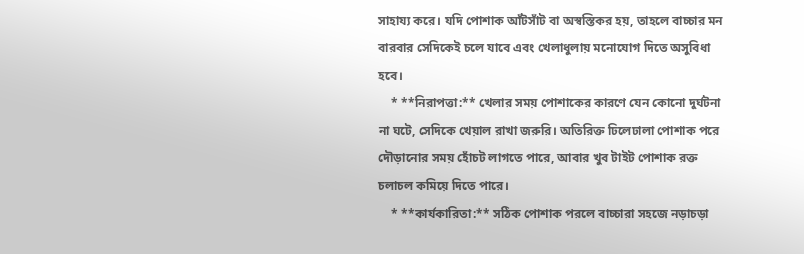সাহায্য করে। যদি পোশাক আঁটসাঁট বা অস্বস্তিকর হয়, তাহলে বাচ্চার মন বারবার সেদিকেই চলে যাবে এবং খেলাধুলায় মনোযোগ দিতে অসুবিধা হবে।
    * **নিরাপত্তা:** খেলার সময় পোশাকের কারণে যেন কোনো দুর্ঘটনা না ঘটে, সেদিকে খেয়াল রাখা জরুরি। অতিরিক্ত ঢিলেঢালা পোশাক পরে দৌড়ানোর সময় হোঁচট লাগতে পারে, আবার খুব টাইট পোশাক রক্ত চলাচল কমিয়ে দিতে পারে।
    * **কার্যকারিতা:** সঠিক পোশাক পরলে বাচ্চারা সহজে নড়াচড়া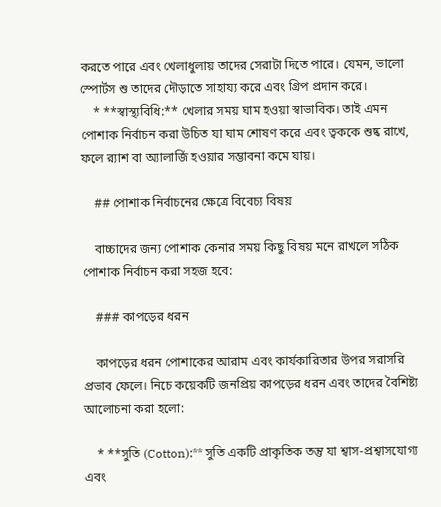করতে পারে এবং খেলাধুলায় তাদের সেরাটা দিতে পারে। যেমন, ভালো স্পোর্টস শু তাদের দৌড়াতে সাহায্য করে এবং গ্রিপ প্রদান করে।
    * **স্বাস্থ্যবিধি:** খেলার সময় ঘাম হওয়া স্বাভাবিক। তাই এমন পোশাক নির্বাচন করা উচিত যা ঘাম শোষণ করে এবং ত্বককে শুষ্ক রাখে, ফলে র‍্যাশ বা অ্যালার্জি হওয়ার সম্ভাবনা কমে যায়।

    ## পোশাক নির্বাচনের ক্ষেত্রে বিবেচ্য বিষয়

    বাচ্চাদের জন্য পোশাক কেনার সময় কিছু বিষয় মনে রাখলে সঠিক পোশাক নির্বাচন করা সহজ হবে:

    ### কাপড়ের ধরন

    কাপড়ের ধরন পোশাকের আরাম এবং কার্যকারিতার উপর সরাসরি প্রভাব ফেলে। নিচে কয়েকটি জনপ্রিয় কাপড়ের ধরন এবং তাদের বৈশিষ্ট্য আলোচনা করা হলো:

    * **সুতি (Cotton):** সুতি একটি প্রাকৃতিক তন্তু যা শ্বাস-প্রশ্বাসযোগ্য এবং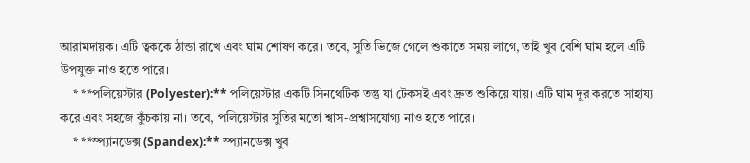আরামদায়ক। এটি ত্বককে ঠান্ডা রাখে এবং ঘাম শোষণ করে। তবে, সুতি ভিজে গেলে শুকাতে সময় লাগে, তাই খুব বেশি ঘাম হলে এটি উপযুক্ত নাও হতে পারে।
    * **পলিয়েস্টার (Polyester):** পলিয়েস্টার একটি সিনথেটিক তন্তু যা টেকসই এবং দ্রুত শুকিয়ে যায়। এটি ঘাম দূর করতে সাহায্য করে এবং সহজে কুঁচকায় না। তবে, পলিয়েস্টার সুতির মতো শ্বাস-প্রশ্বাসযোগ্য নাও হতে পারে।
    * **স্প্যানডেক্স (Spandex):** স্প্যানডেক্স খুব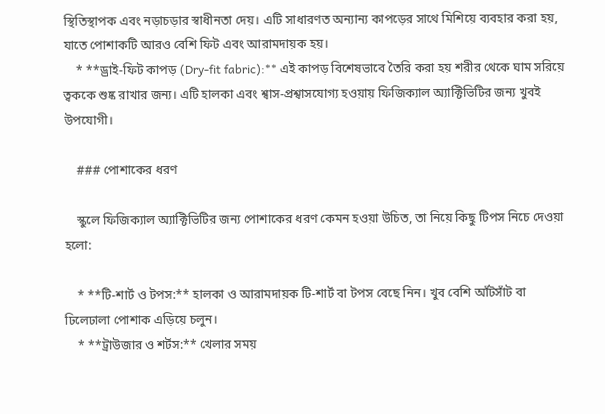স্থিতিস্থাপক এবং নড়াচড়ার স্বাধীনতা দেয়। এটি সাধারণত অন্যান্য কাপড়ের সাথে মিশিয়ে ব্যবহার করা হয়, যাতে পোশাকটি আরও বেশি ফিট এবং আরামদায়ক হয়।
    * **ড্রাই-ফিট কাপড় (Dry-fit fabric):** এই কাপড় বিশেষভাবে তৈরি করা হয় শরীর থেকে ঘাম সরিয়ে ত্বককে শুষ্ক রাখার জন্য। এটি হালকা এবং শ্বাস-প্রশ্বাসযোগ্য হওয়ায় ফিজিক্যাল অ্যাক্টিভিটির জন্য খুবই উপযোগী।

    ### পোশাকের ধরণ

    স্কুলে ফিজিক্যাল অ্যাক্টিভিটির জন্য পোশাকের ধরণ কেমন হওয়া উচিত, তা নিয়ে কিছু টিপস নিচে দেওয়া হলো:

    * **টি-শার্ট ও টপস:** হালকা ও আরামদায়ক টি-শার্ট বা টপস বেছে নিন। খুব বেশি আঁটসাঁট বা ঢিলেঢালা পোশাক এড়িয়ে চলুন।
    * **ট্রাউজার ও শর্টস:** খেলার সময়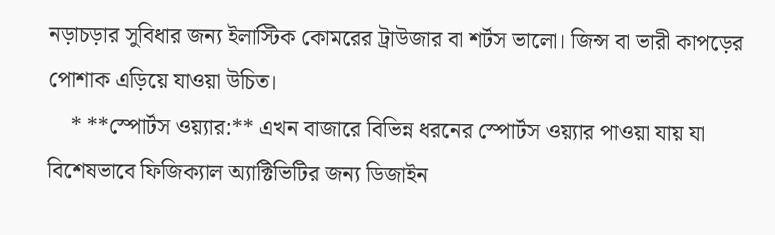নড়াচড়ার সুবিধার জন্য ইলাস্টিক কোমরের ট্রাউজার বা শর্টস ভালো। জিন্স বা ভারী কাপড়ের পোশাক এড়িয়ে যাওয়া উচিত।
    * **স্পোর্টস ওয়্যার:** এখন বাজারে বিভিন্ন ধরনের স্পোর্টস ওয়্যার পাওয়া যায় যা বিশেষভাবে ফিজিক্যাল অ্যাক্টিভিটির জন্য ডিজাইন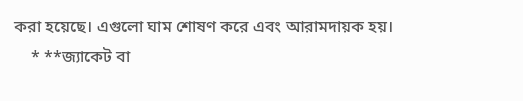করা হয়েছে। এগুলো ঘাম শোষণ করে এবং আরামদায়ক হয়।
    * **জ্যাকেট বা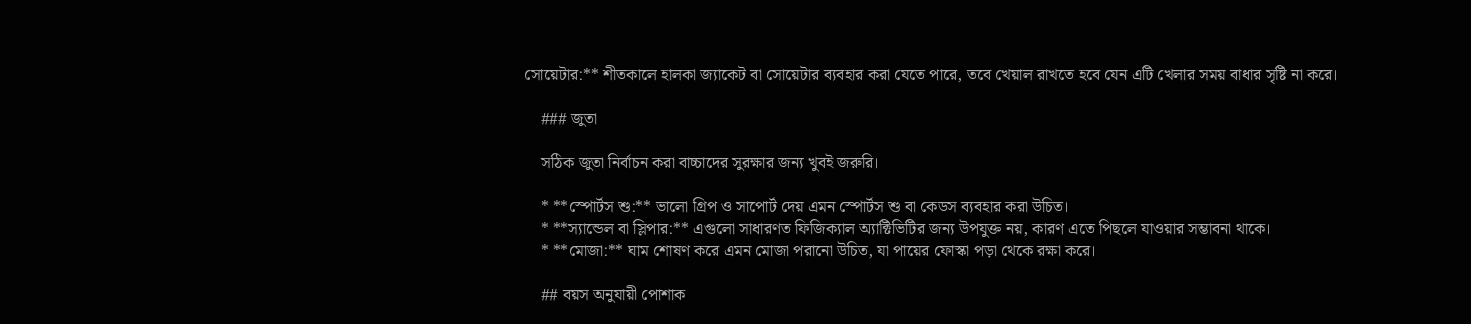সোয়েটার:** শীতকালে হালকা জ্যাকেট বা সোয়েটার ব্যবহার করা যেতে পারে, তবে খেয়াল রাখতে হবে যেন এটি খেলার সময় বাধার সৃষ্টি না করে।

    ### জুতা

    সঠিক জুতা নির্বাচন করা বাচ্চাদের সুরক্ষার জন্য খুবই জরুরি।

    * **স্পোর্টস শু:** ভালো গ্রিপ ও সাপোর্ট দেয় এমন স্পোর্টস শু বা কেডস ব্যবহার করা উচিত।
    * **স্যান্ডেল বা স্লিপার:** এগুলো সাধারণত ফিজিক্যাল অ্যাক্টিভিটির জন্য উপযুক্ত নয়, কারণ এতে পিছলে যাওয়ার সম্ভাবনা থাকে।
    * **মোজা:** ঘাম শোষণ করে এমন মোজা পরানো উচিত, যা পায়ের ফোস্কা পড়া থেকে রক্ষা করে।

    ## বয়স অনুযায়ী পোশাক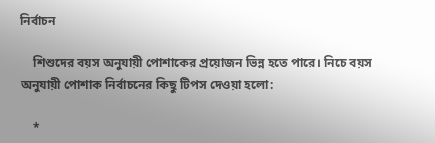নির্বাচন

    শিশুদের বয়স অনুযায়ী পোশাকের প্রয়োজন ভিন্ন হতে পারে। নিচে বয়স অনুযায়ী পোশাক নির্বাচনের কিছু টিপস দেওয়া হলো:

    *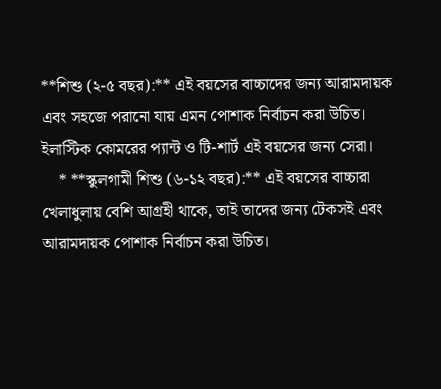**শিশু (২-৫ বছর):** এই বয়সের বাচ্চাদের জন্য আরামদায়ক এবং সহজে পরানো যায় এমন পোশাক নির্বাচন করা উচিত। ইলাস্টিক কোমরের প্যান্ট ও টি-শার্ট এই বয়সের জন্য সেরা।
    * **স্কুলগামী শিশু (৬-১২ বছর):** এই বয়সের বাচ্চারা খেলাধুলায় বেশি আগ্রহী থাকে, তাই তাদের জন্য টেকসই এবং আরামদায়ক পোশাক নির্বাচন করা উচিত।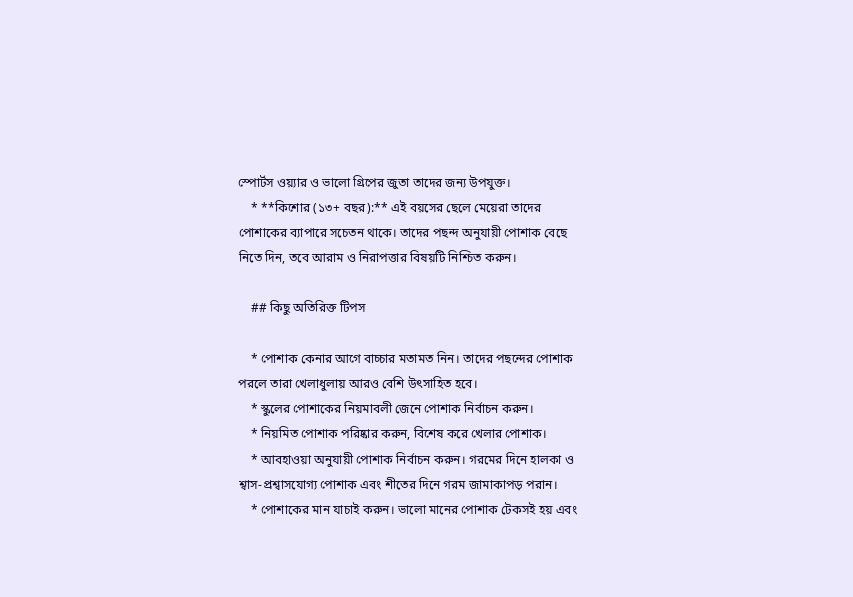স্পোর্টস ওয়্যার ও ভালো গ্রিপের জুতা তাদের জন্য উপযুক্ত।
    * **কিশোর (১৩+ বছর):** এই বয়সের ছেলে মেয়েরা তাদের পোশাকের ব্যাপারে সচেতন থাকে। তাদের পছন্দ অনুযায়ী পোশাক বেছে নিতে দিন, তবে আরাম ও নিরাপত্তার বিষয়টি নিশ্চিত করুন।

    ## কিছু অতিরিক্ত টিপস

    * পোশাক কেনার আগে বাচ্চার মতামত নিন। তাদের পছন্দের পোশাক পরলে তারা খেলাধুলায় আরও বেশি উৎসাহিত হবে।
    * স্কুলের পোশাকের নিয়মাবলী জেনে পোশাক নির্বাচন করুন।
    * নিয়মিত পোশাক পরিষ্কার করুন, বিশেষ করে খেলার পোশাক।
    * আবহাওয়া অনুযায়ী পোশাক নির্বাচন করুন। গরমের দিনে হালকা ও শ্বাস-প্রশ্বাসযোগ্য পোশাক এবং শীতের দিনে গরম জামাকাপড় পরান।
    * পোশাকের মান যাচাই করুন। ভালো মানের পোশাক টেকসই হয় এবং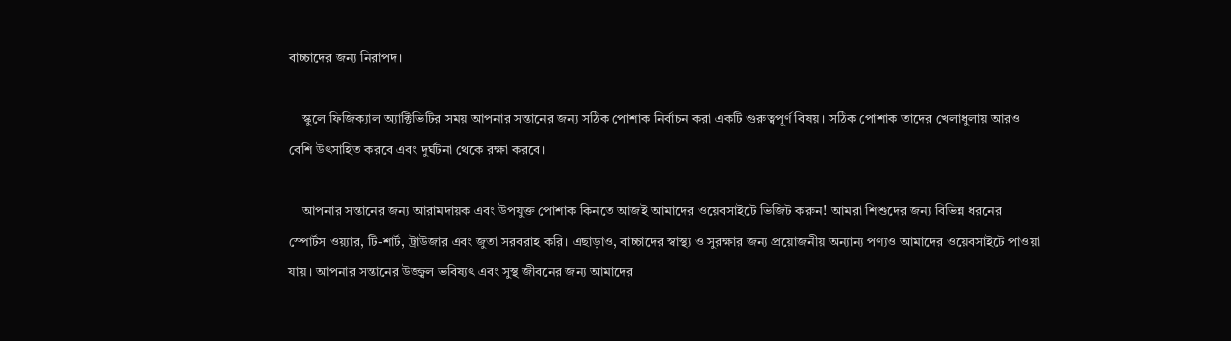বাচ্চাদের জন্য নিরাপদ।

    স্কুলে ফিজিক্যাল অ্যাক্টিভিটির সময় আপনার সন্তানের জন্য সঠিক পোশাক নির্বাচন করা একটি গুরুত্বপূর্ণ বিষয়। সঠিক পোশাক তাদের খেলাধুলায় আরও বেশি উৎসাহিত করবে এবং দুর্ঘটনা থেকে রক্ষা করবে।

    আপনার সন্তানের জন্য আরামদায়ক এবং উপযুক্ত পোশাক কিনতে আজই আমাদের ওয়েবসাইটে ভিজিট করুন! আমরা শিশুদের জন্য বিভিন্ন ধরনের স্পোর্টস ওয়্যার, টি-শার্ট, ট্রাউজার এবং জুতা সরবরাহ করি। এছাড়াও, বাচ্চাদের স্বাস্থ্য ও সুরক্ষার জন্য প্রয়োজনীয় অন্যান্য পণ্যও আমাদের ওয়েবসাইটে পাওয়া যায়। আপনার সন্তানের উজ্জ্বল ভবিষ্যৎ এবং সুস্থ জীবনের জন্য আমাদের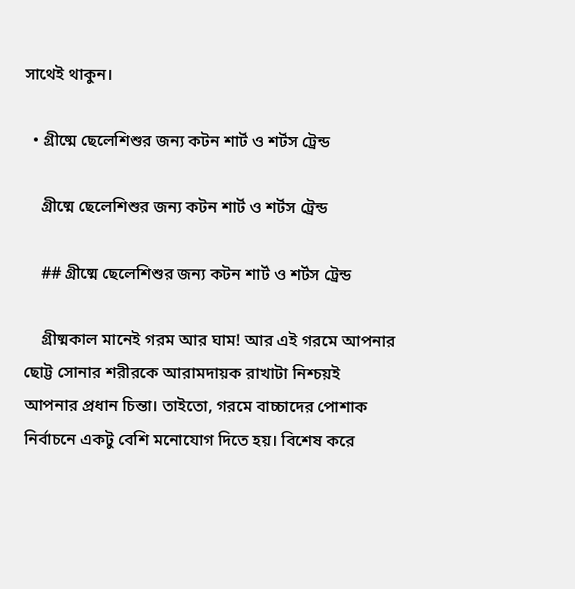সাথেই থাকুন।

  • গ্রীষ্মে ছেলেশিশুর জন্য কটন শার্ট ও শর্টস ট্রেন্ড

    গ্রীষ্মে ছেলেশিশুর জন্য কটন শার্ট ও শর্টস ট্রেন্ড

    ## গ্রীষ্মে ছেলেশিশুর জন্য কটন শার্ট ও শর্টস ট্রেন্ড

    গ্রীষ্মকাল মানেই গরম আর ঘাম! আর এই গরমে আপনার ছোট্ট সোনার শরীরকে আরামদায়ক রাখাটা নিশ্চয়ই আপনার প্রধান চিন্তা। তাইতো, গরমে বাচ্চাদের পোশাক নির্বাচনে একটু বেশি মনোযোগ দিতে হয়। বিশেষ করে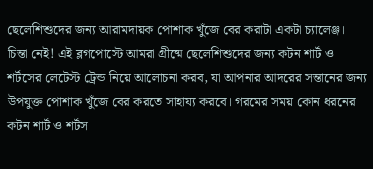ছেলেশিশুদের জন্য আরামদায়ক পোশাক খুঁজে বের করাটা একটা চ্যালেঞ্জ। চিন্তা নেই! এই ব্লগপোস্টে আমরা গ্রীষ্মে ছেলেশিশুদের জন্য কটন শার্ট ও শর্টসের লেটেস্ট ট্রেন্ড নিয়ে আলোচনা করব, যা আপনার আদরের সন্তানের জন্য উপযুক্ত পোশাক খুঁজে বের করতে সাহায্য করবে। গরমের সময় কোন ধরনের কটন শার্ট ও শর্টস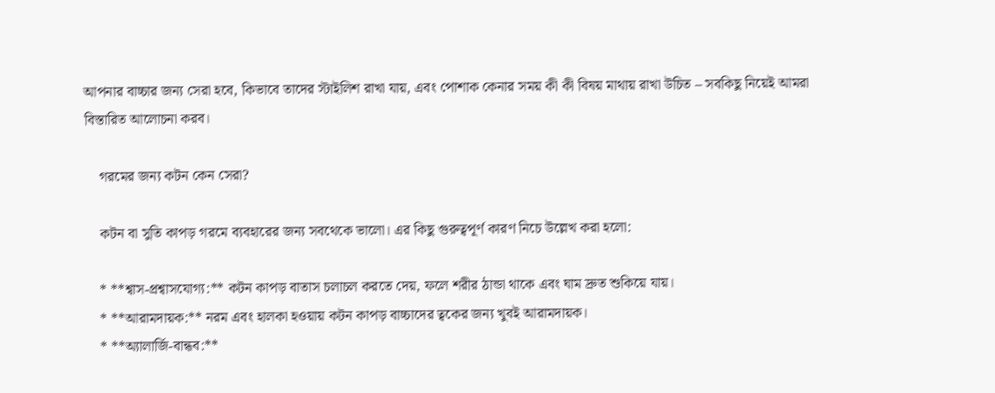আপনার বাচ্চার জন্য সেরা হবে, কিভাবে তাদের স্টাইলিশ রাখা যায়, এবং পোশাক কেনার সময় কী কী বিষয় মাথায় রাখা উচিত – সবকিছু নিয়েই আমরা বিস্তারিত আলোচনা করব।

    গরমের জন্য কটন কেন সেরা?

    কটন বা সুতি কাপড় গরমে ব্যবহারের জন্য সবথেকে ভালো। এর কিছু গুরুত্বপূর্ণ কারণ নিচে উল্লেখ করা হলো:

    * **শ্বাস-প্রশ্বাসযোগ্য:** কটন কাপড় বাতাস চলাচল করতে দেয়, ফলে শরীর ঠান্ডা থাকে এবং ঘাম দ্রুত শুকিয়ে যায়।
    * **আরামদায়ক:** নরম এবং হালকা হওয়ায় কটন কাপড় বাচ্চাদের ত্বকের জন্য খুবই আরামদায়ক।
    * **অ্যালার্জি-বান্ধব:**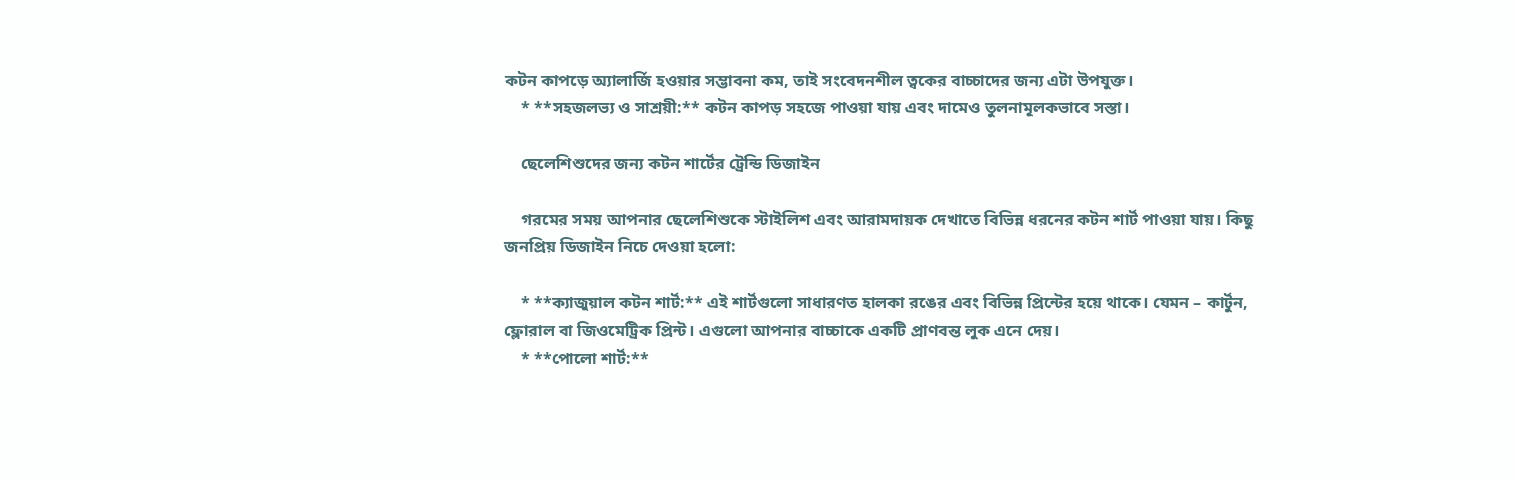কটন কাপড়ে অ্যালার্জি হওয়ার সম্ভাবনা কম, তাই সংবেদনশীল ত্বকের বাচ্চাদের জন্য এটা উপযুক্ত।
    * **সহজলভ্য ও সাশ্রয়ী:** কটন কাপড় সহজে পাওয়া যায় এবং দামেও তুলনামূলকভাবে সস্তা।

    ছেলেশিশুদের জন্য কটন শার্টের ট্রেন্ডি ডিজাইন

    গরমের সময় আপনার ছেলেশিশুকে স্টাইলিশ এবং আরামদায়ক দেখাতে বিভিন্ন ধরনের কটন শার্ট পাওয়া যায়। কিছু জনপ্রিয় ডিজাইন নিচে দেওয়া হলো:

    * **ক্যাজুয়াল কটন শার্ট:** এই শার্টগুলো সাধারণত হালকা রঙের এবং বিভিন্ন প্রিন্টের হয়ে থাকে। যেমন – কার্টুন, ফ্লোরাল বা জিওমেট্রিক প্রিন্ট। এগুলো আপনার বাচ্চাকে একটি প্রাণবন্ত লুক এনে দেয়।
    * **পোলো শার্ট:**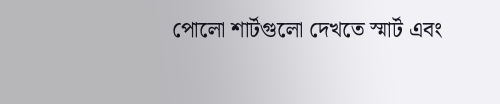পোলো শার্টগুলো দেখতে স্মার্ট এবং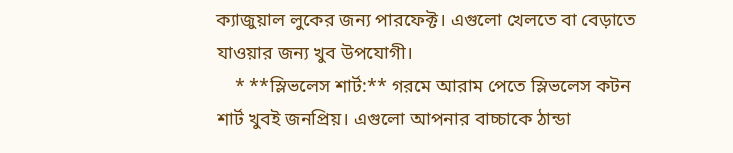ক্যাজুয়াল লুকের জন্য পারফেক্ট। এগুলো খেলতে বা বেড়াতে যাওয়ার জন্য খুব উপযোগী।
    * **স্লিভলেস শার্ট:** গরমে আরাম পেতে স্লিভলেস কটন শার্ট খুবই জনপ্রিয়। এগুলো আপনার বাচ্চাকে ঠান্ডা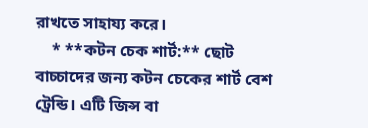রাখতে সাহায্য করে।
    * **কটন চেক শার্ট:** ছোট বাচ্চাদের জন্য কটন চেকের শার্ট বেশ ট্রেন্ডি। এটি জিন্স বা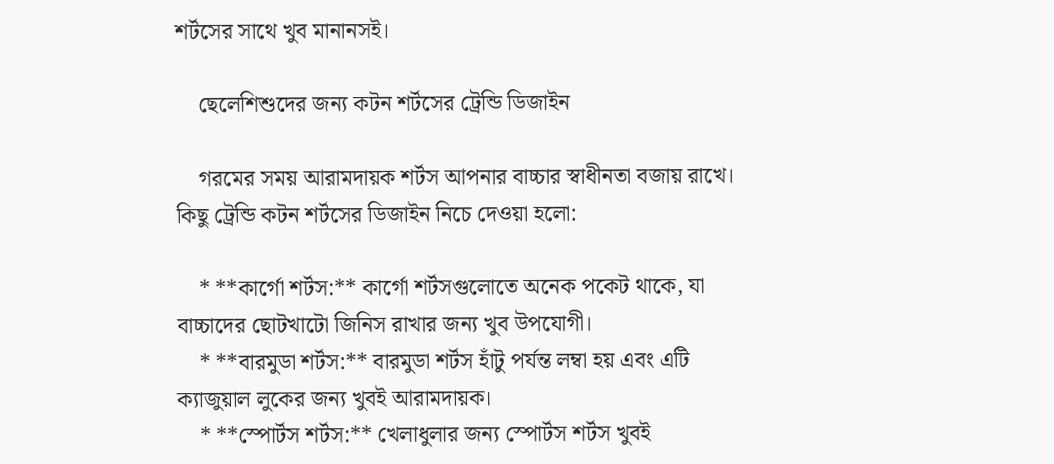শর্টসের সাথে খুব মানানসই।

    ছেলেশিশুদের জন্য কটন শর্টসের ট্রেন্ডি ডিজাইন

    গরমের সময় আরামদায়ক শর্টস আপনার বাচ্চার স্বাধীনতা বজায় রাখে। কিছু ট্রেন্ডি কটন শর্টসের ডিজাইন নিচে দেওয়া হলো:

    * **কার্গো শর্টস:** কার্গো শর্টসগুলোতে অনেক পকেট থাকে, যা বাচ্চাদের ছোটখাটো জিনিস রাখার জন্য খুব উপযোগী।
    * **বারমুডা শর্টস:** বারমুডা শর্টস হাঁটু পর্যন্ত লম্বা হয় এবং এটি ক্যাজুয়াল লুকের জন্য খুবই আরামদায়ক।
    * **স্পোর্টস শর্টস:** খেলাধুলার জন্য স্পোর্টস শর্টস খুবই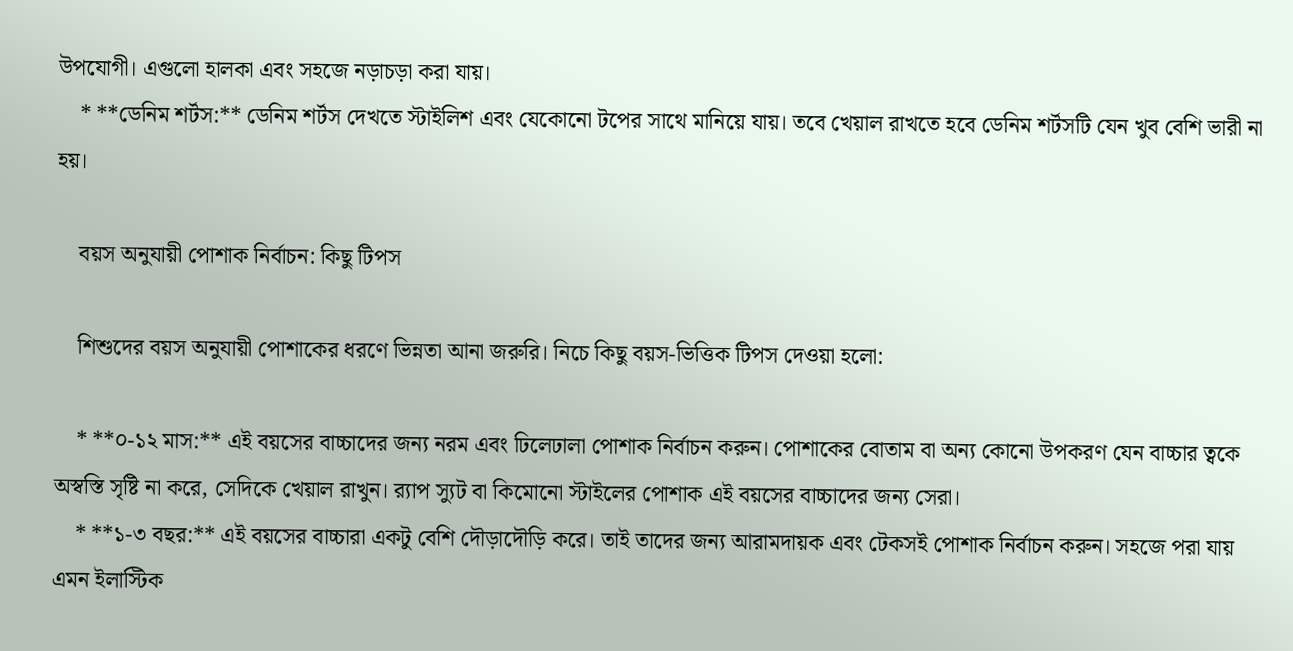উপযোগী। এগুলো হালকা এবং সহজে নড়াচড়া করা যায়।
    * **ডেনিম শর্টস:** ডেনিম শর্টস দেখতে স্টাইলিশ এবং যেকোনো টপের সাথে মানিয়ে যায়। তবে খেয়াল রাখতে হবে ডেনিম শর্টসটি যেন খুব বেশি ভারী না হয়।

    বয়স অনুযায়ী পোশাক নির্বাচন: কিছু টিপস

    শিশুদের বয়স অনুযায়ী পোশাকের ধরণে ভিন্নতা আনা জরুরি। নিচে কিছু বয়স-ভিত্তিক টিপস দেওয়া হলো:

    * **০-১২ মাস:** এই বয়সের বাচ্চাদের জন্য নরম এবং ঢিলেঢালা পোশাক নির্বাচন করুন। পোশাকের বোতাম বা অন্য কোনো উপকরণ যেন বাচ্চার ত্বকে অস্বস্তি সৃষ্টি না করে, সেদিকে খেয়াল রাখুন। র‍্যাপ স্যুট বা কিমোনো স্টাইলের পোশাক এই বয়সের বাচ্চাদের জন্য সেরা।
    * **১-৩ বছর:** এই বয়সের বাচ্চারা একটু বেশি দৌড়াদৌড়ি করে। তাই তাদের জন্য আরামদায়ক এবং টেকসই পোশাক নির্বাচন করুন। সহজে পরা যায় এমন ইলাস্টিক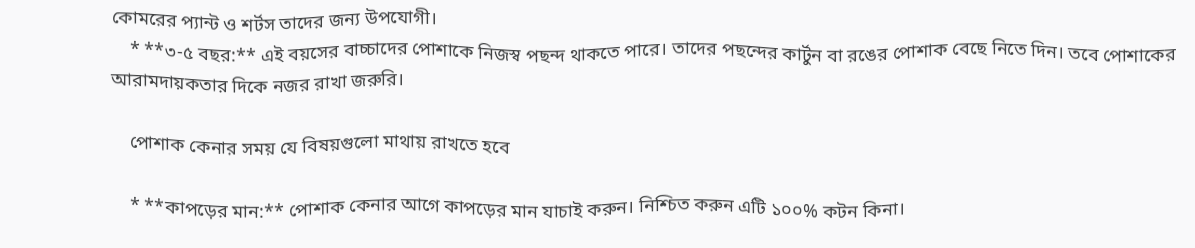কোমরের প্যান্ট ও শর্টস তাদের জন্য উপযোগী।
    * **৩-৫ বছর:** এই বয়সের বাচ্চাদের পোশাকে নিজস্ব পছন্দ থাকতে পারে। তাদের পছন্দের কার্টুন বা রঙের পোশাক বেছে নিতে দিন। তবে পোশাকের আরামদায়কতার দিকে নজর রাখা জরুরি।

    পোশাক কেনার সময় যে বিষয়গুলো মাথায় রাখতে হবে

    * **কাপড়ের মান:** পোশাক কেনার আগে কাপড়ের মান যাচাই করুন। নিশ্চিত করুন এটি ১০০% কটন কিনা।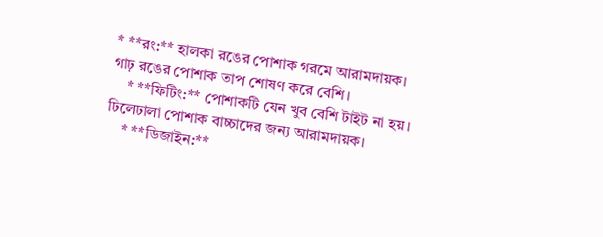* **রং:** হালকা রঙের পোশাক গরমে আরামদায়ক। গাঢ় রঙের পোশাক তাপ শোষণ করে বেশি।
    * **ফিটিং:** পোশাকটি যেন খুব বেশি টাইট না হয়। ঢিলেঢালা পোশাক বাচ্চাদের জন্য আরামদায়ক।
    * **ডিজাইন:**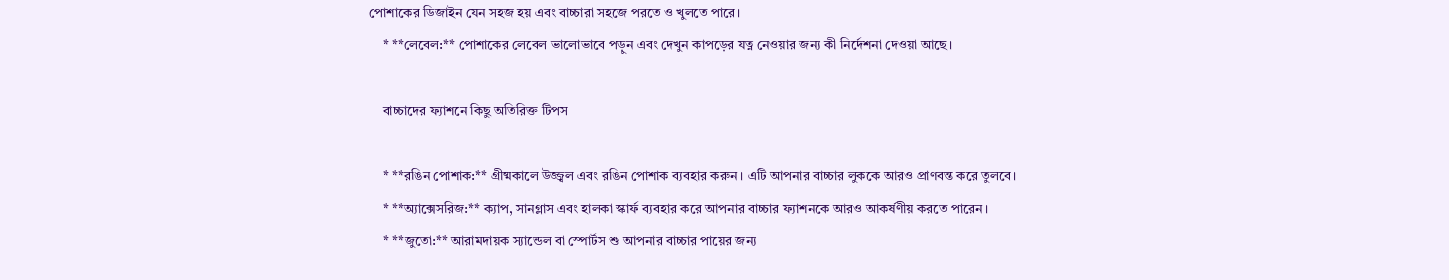পোশাকের ডিজাইন যেন সহজ হয় এবং বাচ্চারা সহজে পরতে ও খুলতে পারে।
    * **লেবেল:** পোশাকের লেবেল ভালোভাবে পড়ুন এবং দেখুন কাপড়ের যত্ন নেওয়ার জন্য কী নির্দেশনা দেওয়া আছে।

    বাচ্চাদের ফ্যাশনে কিছু অতিরিক্ত টিপস

    * **রঙিন পোশাক:** গ্রীষ্মকালে উজ্জ্বল এবং রঙিন পোশাক ব্যবহার করুন। এটি আপনার বাচ্চার লুককে আরও প্রাণবন্ত করে তুলবে।
    * **অ্যাক্সেসরিজ:** ক্যাপ, সানগ্লাস এবং হালকা স্কার্ফ ব্যবহার করে আপনার বাচ্চার ফ্যাশনকে আরও আকর্ষণীয় করতে পারেন।
    * **জুতো:** আরামদায়ক স্যান্ডেল বা স্পোর্টস শু আপনার বাচ্চার পায়ের জন্য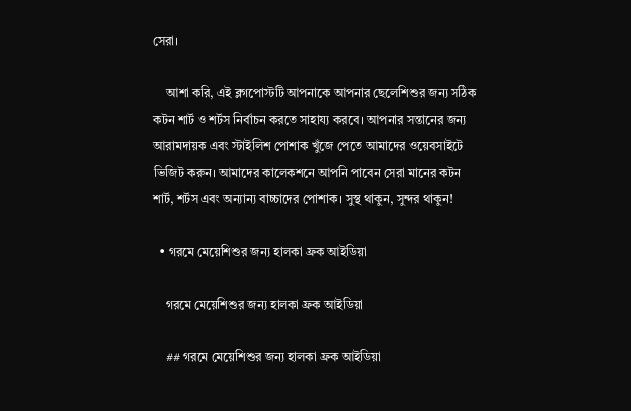সেরা।

    আশা করি, এই ব্লগপোস্টটি আপনাকে আপনার ছেলেশিশুর জন্য সঠিক কটন শার্ট ও শর্টস নির্বাচন করতে সাহায্য করবে। আপনার সন্তানের জন্য আরামদায়ক এবং স্টাইলিশ পোশাক খুঁজে পেতে আমাদের ওয়েবসাইটে ভিজিট করুন। আমাদের কালেকশনে আপনি পাবেন সেরা মানের কটন শার্ট, শর্টস এবং অন্যান্য বাচ্চাদের পোশাক। সুস্থ থাকুন, সুন্দর থাকুন!

  • গরমে মেয়েশিশুর জন্য হালকা ফ্রক আইডিয়া

    গরমে মেয়েশিশুর জন্য হালকা ফ্রক আইডিয়া

    ## গরমে মেয়েশিশুর জন্য হালকা ফ্রক আইডিয়া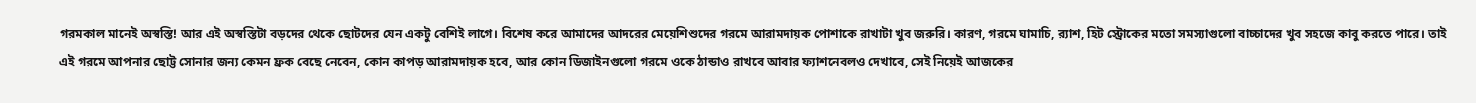গরমকাল মানেই অস্বস্তি! আর এই অস্বস্তিটা বড়দের থেকে ছোটদের যেন একটু বেশিই লাগে। বিশেষ করে আমাদের আদরের মেয়েশিশুদের গরমে আরামদায়ক পোশাকে রাখাটা খুব জরুরি। কারণ, গরমে ঘামাচি, র‍্যাশ, হিট স্ট্রোকের মতো সমস্যাগুলো বাচ্চাদের খুব সহজে কাবু করতে পারে। তাই এই গরমে আপনার ছোট্ট সোনার জন্য কেমন ফ্রক বেছে নেবেন, কোন কাপড় আরামদায়ক হবে, আর কোন ডিজাইনগুলো গরমে ওকে ঠান্ডাও রাখবে আবার ফ্যাশনেবলও দেখাবে, সেই নিয়েই আজকের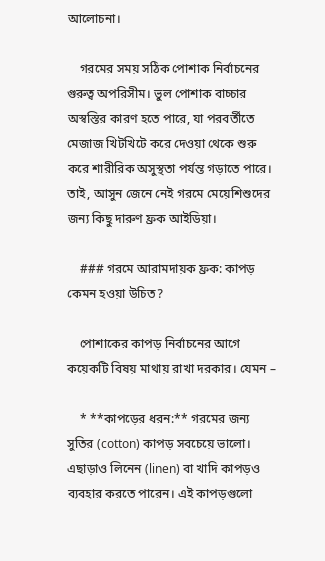আলোচনা।

    গরমের সময় সঠিক পোশাক নির্বাচনের গুরুত্ব অপরিসীম। ভুল পোশাক বাচ্চার অস্বস্তির কারণ হতে পারে, যা পরবর্তীতে মেজাজ খিটখিটে করে দেওয়া থেকে শুরু করে শারীরিক অসুস্থতা পর্যন্ত গড়াতে পারে। তাই, আসুন জেনে নেই গরমে মেয়েশিশুদের জন্য কিছু দারুণ ফ্রক আইডিয়া।

    ### গরমে আরামদায়ক ফ্রক: কাপড় কেমন হওয়া উচিত?

    পোশাকের কাপড় নির্বাচনের আগে কয়েকটি বিষয় মাথায় রাখা দরকার। যেমন –

    * **কাপড়ের ধরন:** গরমের জন্য সুতির (cotton) কাপড় সবচেয়ে ভালো। এছাড়াও লিনেন (linen) বা খাদি কাপড়ও ব্যবহার করতে পারেন। এই কাপড়গুলো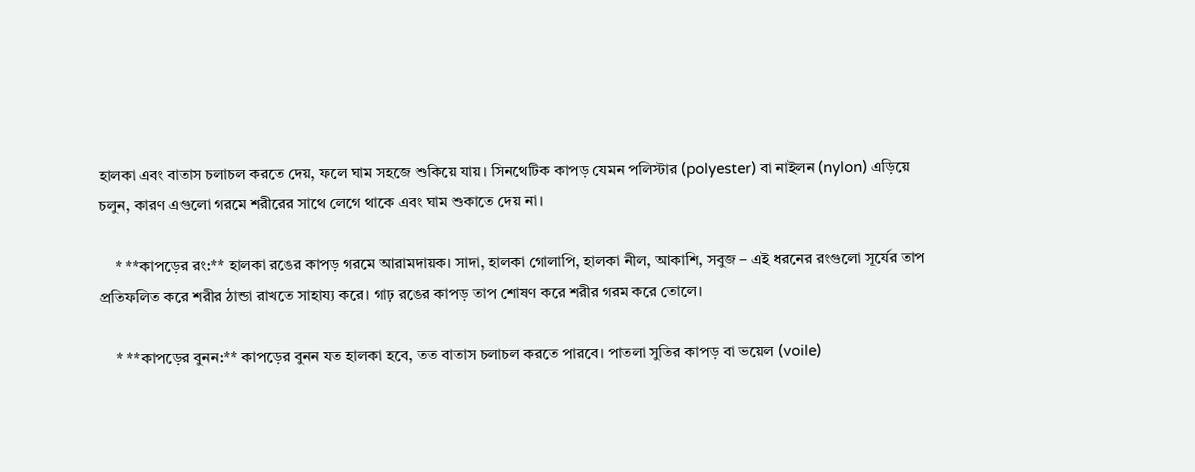হালকা এবং বাতাস চলাচল করতে দেয়, ফলে ঘাম সহজে শুকিয়ে যায়। সিনথেটিক কাপড় যেমন পলিস্টার (polyester) বা নাইলন (nylon) এড়িয়ে চলুন, কারণ এগুলো গরমে শরীরের সাথে লেগে থাকে এবং ঘাম শুকাতে দেয় না।

    * **কাপড়ের রং:** হালকা রঙের কাপড় গরমে আরামদায়ক। সাদা, হালকা গোলাপি, হালকা নীল, আকাশি, সবুজ – এই ধরনের রংগুলো সূর্যের তাপ প্রতিফলিত করে শরীর ঠান্ডা রাখতে সাহায্য করে। গাঢ় রঙের কাপড় তাপ শোষণ করে শরীর গরম করে তোলে।

    * **কাপড়ের বুনন:** কাপড়ের বুনন যত হালকা হবে, তত বাতাস চলাচল করতে পারবে। পাতলা সুতির কাপড় বা ভয়েল (voile)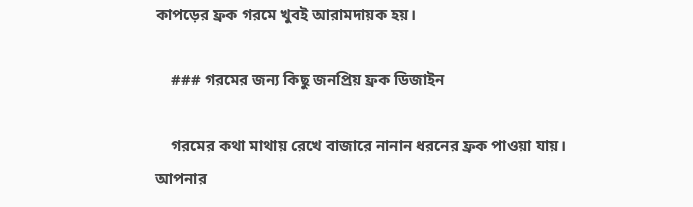কাপড়ের ফ্রক গরমে খুবই আরামদায়ক হয়।

    ### গরমের জন্য কিছু জনপ্রিয় ফ্রক ডিজাইন

    গরমের কথা মাথায় রেখে বাজারে নানান ধরনের ফ্রক পাওয়া যায়। আপনার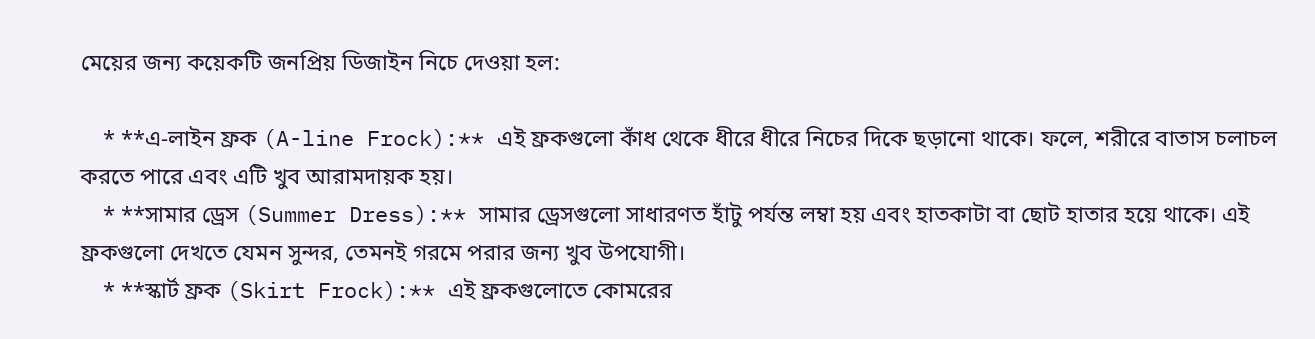মেয়ের জন্য কয়েকটি জনপ্রিয় ডিজাইন নিচে দেওয়া হল:

    * **এ-লাইন ফ্রক (A-line Frock):** এই ফ্রকগুলো কাঁধ থেকে ধীরে ধীরে নিচের দিকে ছড়ানো থাকে। ফলে, শরীরে বাতাস চলাচল করতে পারে এবং এটি খুব আরামদায়ক হয়।
    * **সামার ড্রেস (Summer Dress):** সামার ড্রেসগুলো সাধারণত হাঁটু পর্যন্ত লম্বা হয় এবং হাতকাটা বা ছোট হাতার হয়ে থাকে। এই ফ্রকগুলো দেখতে যেমন সুন্দর, তেমনই গরমে পরার জন্য খুব উপযোগী।
    * **স্কার্ট ফ্রক (Skirt Frock):** এই ফ্রকগুলোতে কোমরের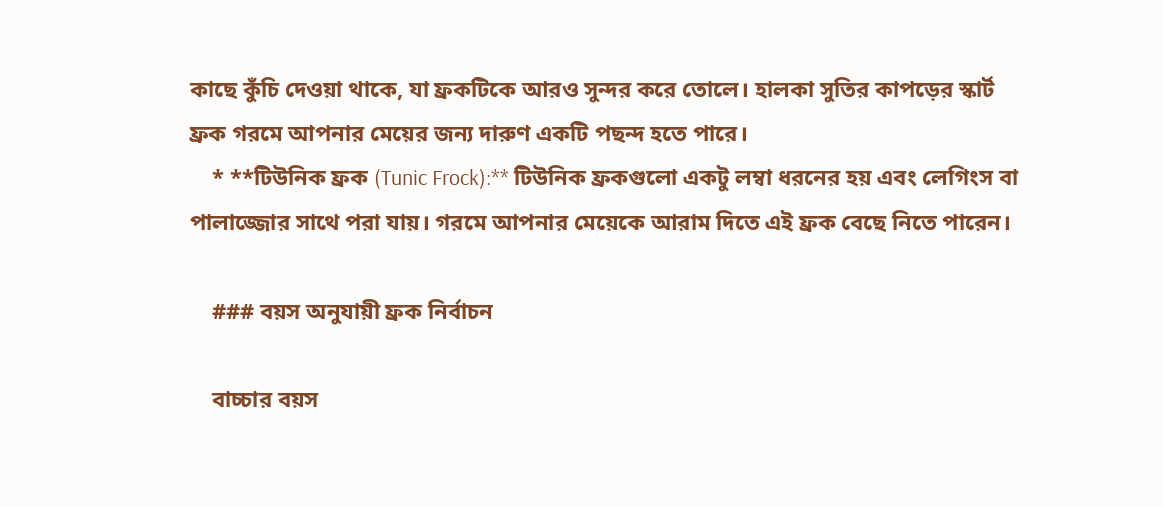কাছে কুঁচি দেওয়া থাকে, যা ফ্রকটিকে আরও সুন্দর করে তোলে। হালকা সুতির কাপড়ের স্কার্ট ফ্রক গরমে আপনার মেয়ের জন্য দারুণ একটি পছন্দ হতে পারে।
    * **টিউনিক ফ্রক (Tunic Frock):** টিউনিক ফ্রকগুলো একটু লম্বা ধরনের হয় এবং লেগিংস বা পালাজ্জোর সাথে পরা যায়। গরমে আপনার মেয়েকে আরাম দিতে এই ফ্রক বেছে নিতে পারেন।

    ### বয়স অনুযায়ী ফ্রক নির্বাচন

    বাচ্চার বয়স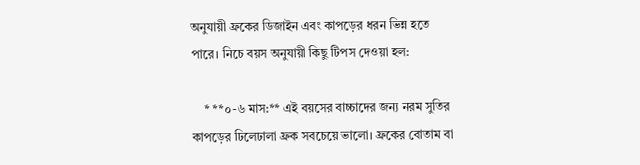অনুযায়ী ফ্রকের ডিজাইন এবং কাপড়ের ধরন ভিন্ন হতে পারে। নিচে বয়স অনুযায়ী কিছু টিপস দেওয়া হল:

    * **০-৬ মাস:** এই বয়সের বাচ্চাদের জন্য নরম সুতির কাপড়ের ঢিলেঢালা ফ্রক সবচেয়ে ভালো। ফ্রকের বোতাম বা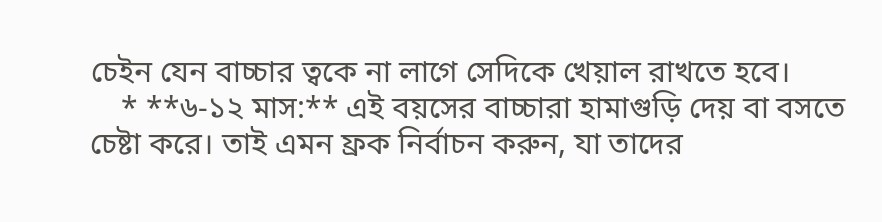চেইন যেন বাচ্চার ত্বকে না লাগে সেদিকে খেয়াল রাখতে হবে।
    * **৬-১২ মাস:** এই বয়সের বাচ্চারা হামাগুড়ি দেয় বা বসতে চেষ্টা করে। তাই এমন ফ্রক নির্বাচন করুন, যা তাদের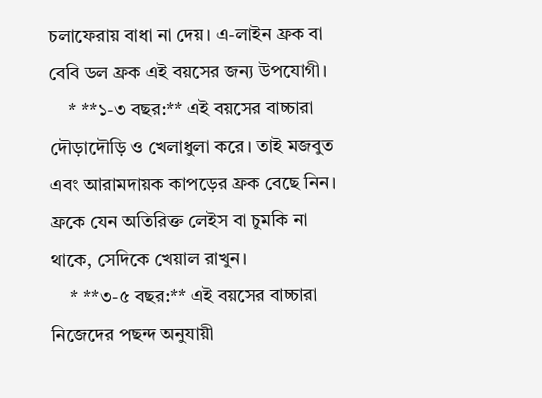চলাফেরায় বাধা না দেয়। এ-লাইন ফ্রক বা বেবি ডল ফ্রক এই বয়সের জন্য উপযোগী।
    * **১-৩ বছর:** এই বয়সের বাচ্চারা দৌড়াদৌড়ি ও খেলাধুলা করে। তাই মজবুত এবং আরামদায়ক কাপড়ের ফ্রক বেছে নিন। ফ্রকে যেন অতিরিক্ত লেইস বা চুমকি না থাকে, সেদিকে খেয়াল রাখুন।
    * **৩-৫ বছর:** এই বয়সের বাচ্চারা নিজেদের পছন্দ অনুযায়ী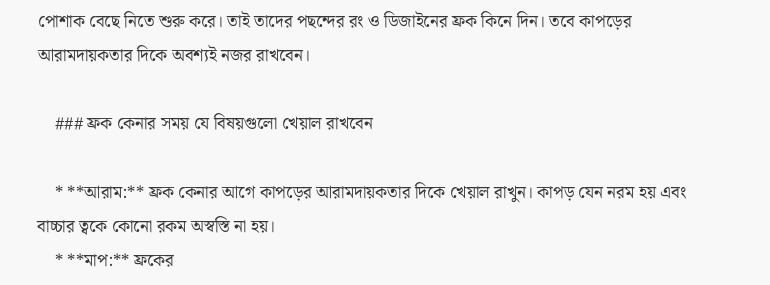পোশাক বেছে নিতে শুরু করে। তাই তাদের পছন্দের রং ও ডিজাইনের ফ্রক কিনে দিন। তবে কাপড়ের আরামদায়কতার দিকে অবশ্যই নজর রাখবেন।

    ### ফ্রক কেনার সময় যে বিষয়গুলো খেয়াল রাখবেন

    * **আরাম:** ফ্রক কেনার আগে কাপড়ের আরামদায়কতার দিকে খেয়াল রাখুন। কাপড় যেন নরম হয় এবং বাচ্চার ত্বকে কোনো রকম অস্বস্তি না হয়।
    * **মাপ:** ফ্রকের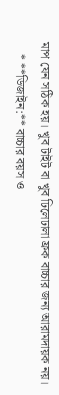মাপ যেন সঠিক হয়। খুব টাইট বা খুব ঢিলেঢালা ফ্রক বাচ্চার জন্য আরামদায়ক নয়।
    * **ডিজাইন:** বাচ্চার বয়স ও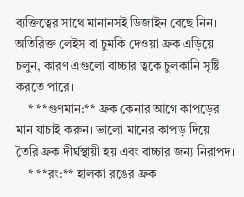ব্যক্তিত্বের সাথে মানানসই ডিজাইন বেছে নিন। অতিরিক্ত লেইস বা চুমকি দেওয়া ফ্রক এড়িয়ে চলুন, কারণ এগুলো বাচ্চার ত্বকে চুলকানি সৃষ্টি করতে পারে।
    * **গুণমান:** ফ্রক কেনার আগে কাপড়ের মান যাচাই করুন। ভালো মানের কাপড় দিয়ে তৈরি ফ্রক দীর্ঘস্থায়ী হয় এবং বাচ্চার জন্য নিরাপদ।
    * **রং:** হালকা রঙের ফ্রক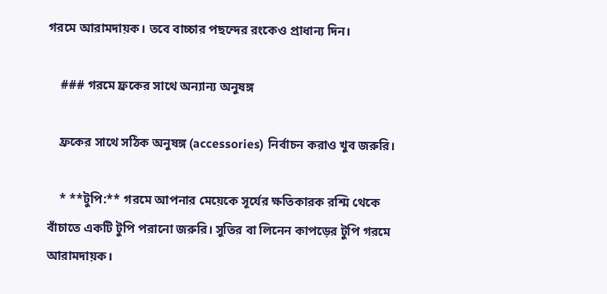গরমে আরামদায়ক। তবে বাচ্চার পছন্দের রংকেও প্রাধান্য দিন।

    ### গরমে ফ্রকের সাথে অন্যান্য অনুষঙ্গ

    ফ্রকের সাথে সঠিক অনুষঙ্গ (accessories) নির্বাচন করাও খুব জরুরি।

    * **টুপি:** গরমে আপনার মেয়েকে সূর্যের ক্ষতিকারক রশ্মি থেকে বাঁচাতে একটি টুপি পরানো জরুরি। সুতির বা লিনেন কাপড়ের টুপি গরমে আরামদায়ক।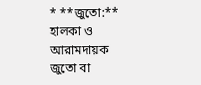* **জুতো:** হালকা ও আরামদায়ক জুতো বা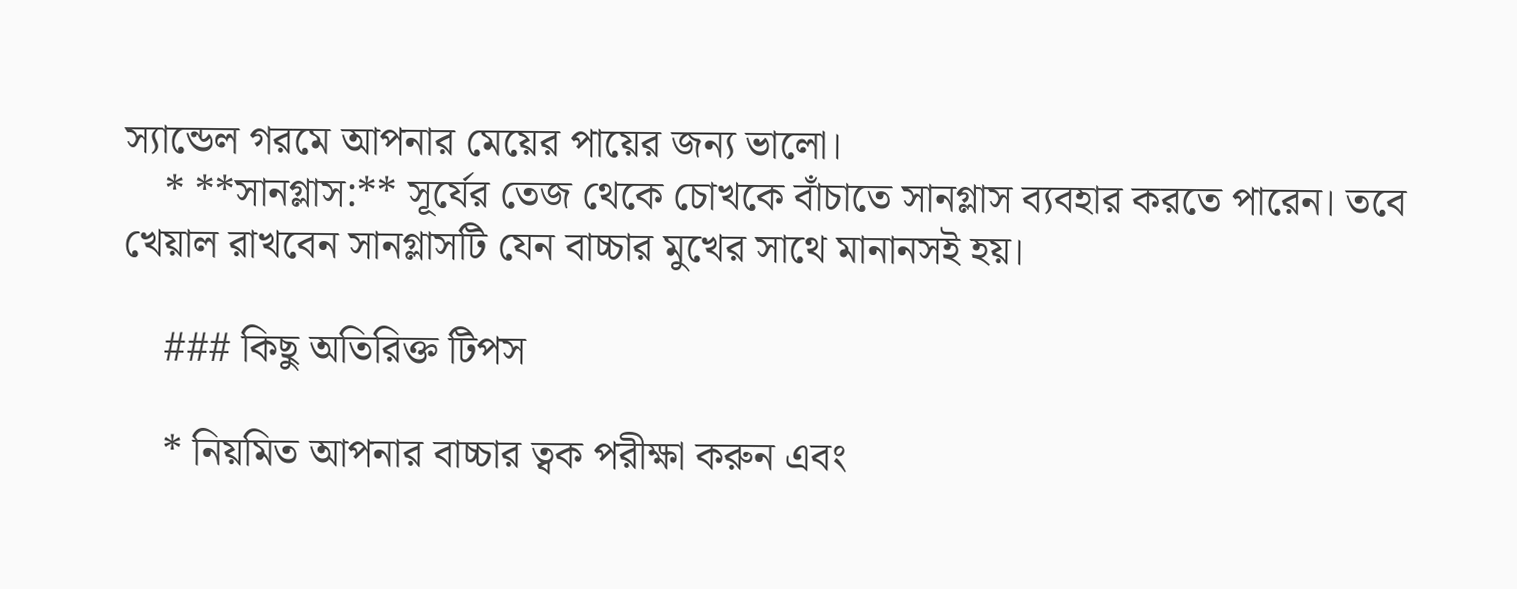স্যান্ডেল গরমে আপনার মেয়ের পায়ের জন্য ভালো।
    * **সানগ্লাস:** সূর্যের তেজ থেকে চোখকে বাঁচাতে সানগ্লাস ব্যবহার করতে পারেন। তবে খেয়াল রাখবেন সানগ্লাসটি যেন বাচ্চার মুখের সাথে মানানসই হয়।

    ### কিছু অতিরিক্ত টিপস

    * নিয়মিত আপনার বাচ্চার ত্বক পরীক্ষা করুন এবং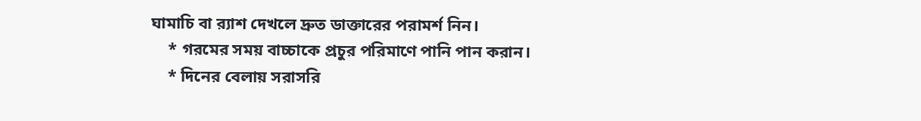ঘামাচি বা র‍্যাশ দেখলে দ্রুত ডাক্তারের পরামর্শ নিন।
    * গরমের সময় বাচ্চাকে প্রচুর পরিমাণে পানি পান করান।
    * দিনের বেলায় সরাসরি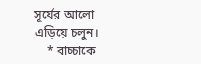সূর্যের আলো এড়িয়ে চলুন।
    * বাচ্চাকে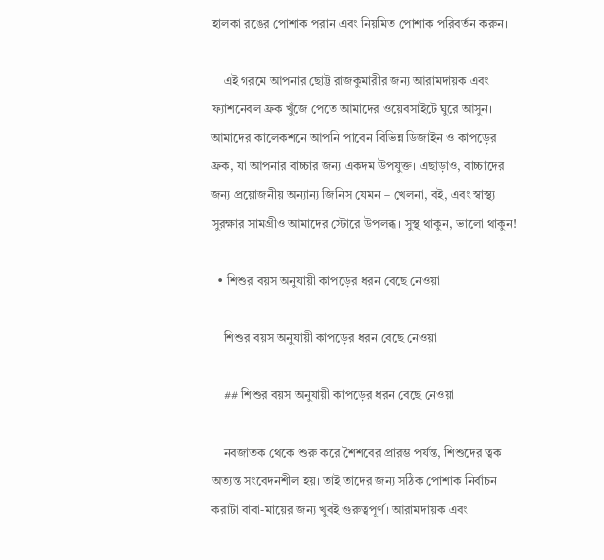হালকা রঙের পোশাক পরান এবং নিয়মিত পোশাক পরিবর্তন করুন।

    এই গরমে আপনার ছোট্ট রাজকুমারীর জন্য আরামদায়ক এবং ফ্যাশনেবল ফ্রক খুঁজে পেতে আমাদের ওয়েবসাইটে ঘুরে আসুন। আমাদের কালেকশনে আপনি পাবেন বিভিন্ন ডিজাইন ও কাপড়ের ফ্রক, যা আপনার বাচ্চার জন্য একদম উপযুক্ত। এছাড়াও, বাচ্চাদের জন্য প্রয়োজনীয় অন্যান্য জিনিস যেমন – খেলনা, বই, এবং স্বাস্থ্য সুরক্ষার সামগ্রীও আমাদের স্টোরে উপলব্ধ। সুস্থ থাকুন, ভালো থাকুন!

  • শিশুর বয়স অনুযায়ী কাপড়ের ধরন বেছে নেওয়া

    শিশুর বয়স অনুযায়ী কাপড়ের ধরন বেছে নেওয়া

    ## শিশুর বয়স অনুযায়ী কাপড়ের ধরন বেছে নেওয়া

    নবজাতক থেকে শুরু করে শৈশবের প্রারম্ভ পর্যন্ত, শিশুদের ত্বক অত্যন্ত সংবেদনশীল হয়। তাই তাদের জন্য সঠিক পোশাক নির্বাচন করাটা বাবা-মায়ের জন্য খুবই গুরুত্বপূর্ণ। আরামদায়ক এবং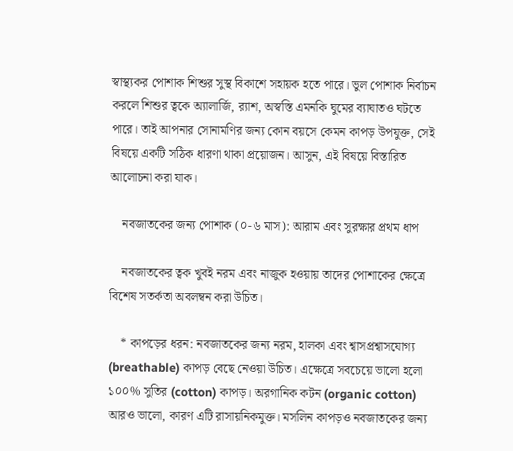স্বাস্থ্যকর পোশাক শিশুর সুস্থ বিকাশে সহায়ক হতে পারে। ভুল পোশাক নির্বাচন করলে শিশুর ত্বকে অ্যালার্জি, র‍্যাশ, অস্বস্তি এমনকি ঘুমের ব্যাঘাতও ঘটতে পারে। তাই আপনার সোনামণির জন্য কোন বয়সে কেমন কাপড় উপযুক্ত, সেই বিষয়ে একটি সঠিক ধারণা থাকা প্রয়োজন। আসুন, এই বিষয়ে বিস্তারিত আলোচনা করা যাক।

    নবজাতকের জন্য পোশাক (০-৬ মাস): আরাম এবং সুরক্ষার প্রথম ধাপ

    নবজাতকের ত্বক খুবই নরম এবং নাজুক হওয়ায় তাদের পোশাকের ক্ষেত্রে বিশেষ সতর্কতা অবলম্বন করা উচিত।

    * কাপড়ের ধরন: নবজাতকের জন্য নরম, হালকা এবং শ্বাসপ্রশ্বাসযোগ্য (breathable) কাপড় বেছে নেওয়া উচিত। এক্ষেত্রে সবচেয়ে ভালো হলো ১০০% সুতির (cotton) কাপড়। অরগানিক কটন (organic cotton) আরও ভালো, কারণ এটি রাসায়নিকমুক্ত। মসলিন কাপড়ও নবজাতকের জন্য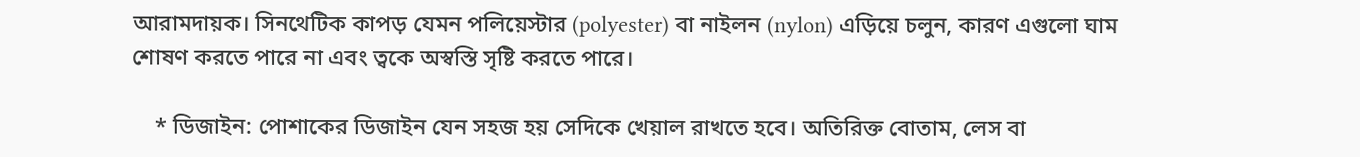আরামদায়ক। সিনথেটিক কাপড় যেমন পলিয়েস্টার (polyester) বা নাইলন (nylon) এড়িয়ে চলুন, কারণ এগুলো ঘাম শোষণ করতে পারে না এবং ত্বকে অস্বস্তি সৃষ্টি করতে পারে।

    * ডিজাইন: পোশাকের ডিজাইন যেন সহজ হয় সেদিকে খেয়াল রাখতে হবে। অতিরিক্ত বোতাম, লেস বা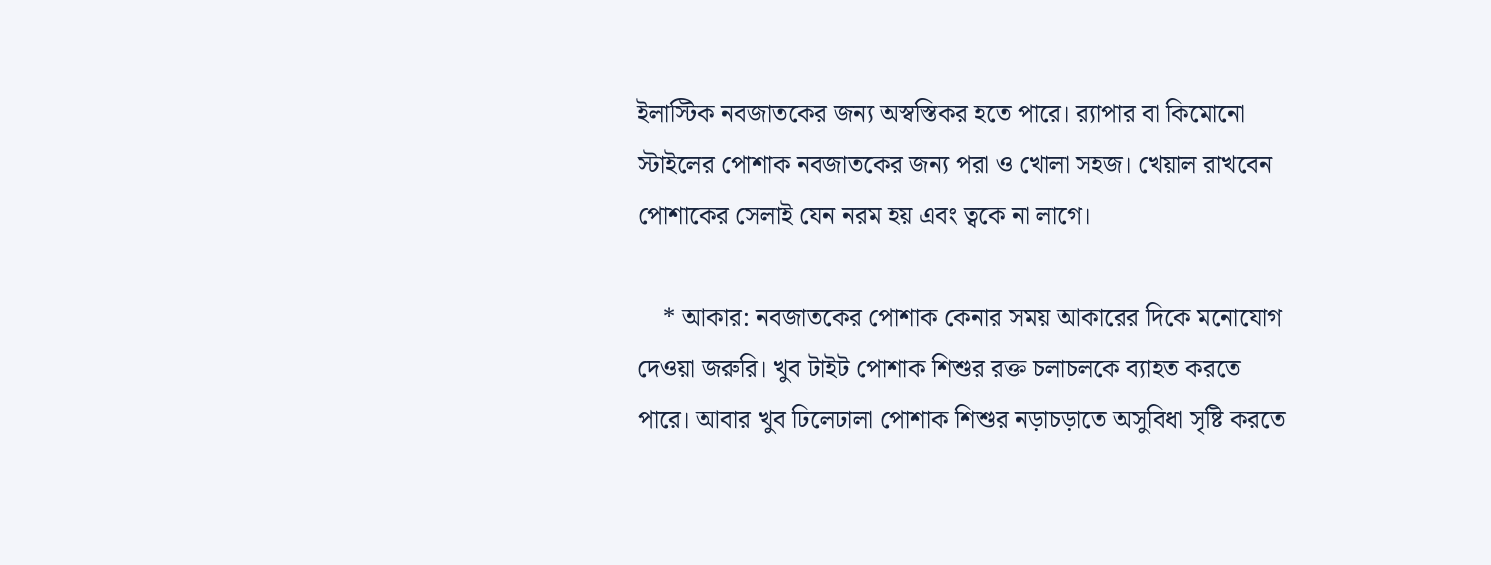ইলাস্টিক নবজাতকের জন্য অস্বস্তিকর হতে পারে। র‍্যাপার বা কিমোনো স্টাইলের পোশাক নবজাতকের জন্য পরা ও খোলা সহজ। খেয়াল রাখবেন পোশাকের সেলাই যেন নরম হয় এবং ত্বকে না লাগে।

    * আকার: নবজাতকের পোশাক কেনার সময় আকারের দিকে মনোযোগ দেওয়া জরুরি। খুব টাইট পোশাক শিশুর রক্ত চলাচলকে ব্যাহত করতে পারে। আবার খুব ঢিলেঢালা পোশাক শিশুর নড়াচড়াতে অসুবিধা সৃষ্টি করতে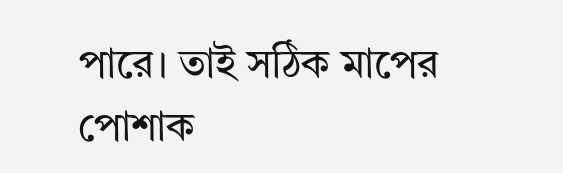পারে। তাই সঠিক মাপের পোশাক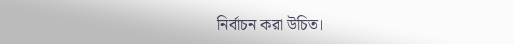নির্বাচন করা উচিত।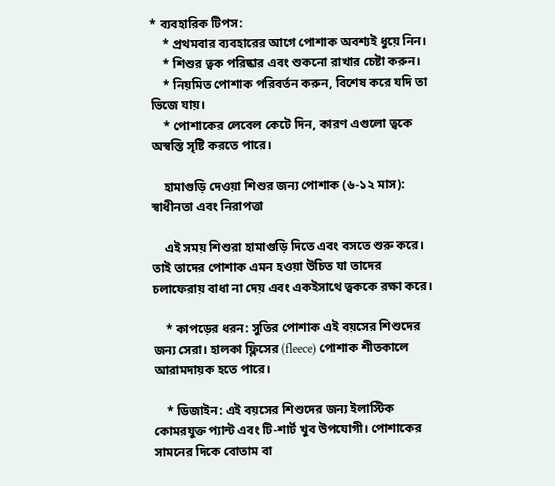* ব্যবহারিক টিপস:
    * প্রথমবার ব্যবহারের আগে পোশাক অবশ্যই ধুয়ে নিন।
    * শিশুর ত্বক পরিষ্কার এবং শুকনো রাখার চেষ্টা করুন।
    * নিয়মিত পোশাক পরিবর্তন করুন, বিশেষ করে যদি তা ভিজে যায়।
    * পোশাকের লেবেল কেটে দিন, কারণ এগুলো ত্বকে অস্বস্তি সৃষ্টি করতে পারে।

    হামাগুড়ি দেওয়া শিশুর জন্য পোশাক (৬-১২ মাস): স্বাধীনতা এবং নিরাপত্তা

    এই সময় শিশুরা হামাগুড়ি দিতে এবং বসতে শুরু করে। তাই তাদের পোশাক এমন হওয়া উচিত যা তাদের চলাফেরায় বাধা না দেয় এবং একইসাথে ত্বককে রক্ষা করে।

    * কাপড়ের ধরন: সুতির পোশাক এই বয়সের শিশুদের জন্য সেরা। হালকা ফ্লিসের (fleece) পোশাক শীতকালে আরামদায়ক হতে পারে।

    * ডিজাইন: এই বয়সের শিশুদের জন্য ইলাস্টিক কোমরযুক্ত প্যান্ট এবং টি-শার্ট খুব উপযোগী। পোশাকের সামনের দিকে বোতাম বা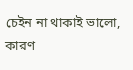চেইন না থাকাই ভালো, কারণ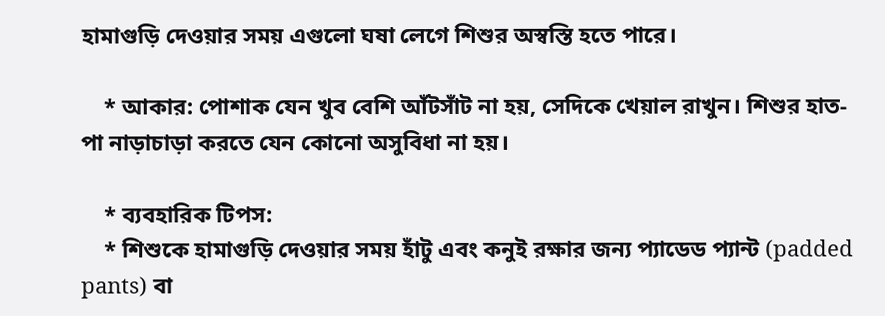হামাগুড়ি দেওয়ার সময় এগুলো ঘষা লেগে শিশুর অস্বস্তি হতে পারে।

    * আকার: পোশাক যেন খুব বেশি আঁটসাঁট না হয়, সেদিকে খেয়াল রাখুন। শিশুর হাত-পা নাড়াচাড়া করতে যেন কোনো অসুবিধা না হয়।

    * ব্যবহারিক টিপস:
    * শিশুকে হামাগুড়ি দেওয়ার সময় হাঁটু এবং কনুই রক্ষার জন্য প্যাডেড প্যান্ট (padded pants) বা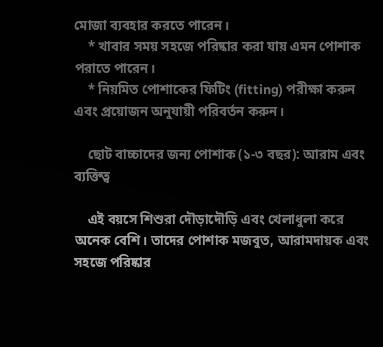মোজা ব্যবহার করতে পারেন।
    * খাবার সময় সহজে পরিষ্কার করা যায় এমন পোশাক পরাতে পারেন।
    * নিয়মিত পোশাকের ফিটিং (fitting) পরীক্ষা করুন এবং প্রয়োজন অনুযায়ী পরিবর্তন করুন।

    ছোট বাচ্চাদের জন্য পোশাক (১-৩ বছর): আরাম এবং ব্যক্তিত্ব

    এই বয়সে শিশুরা দৌড়াদৌড়ি এবং খেলাধুলা করে অনেক বেশি। তাদের পোশাক মজবুত, আরামদায়ক এবং সহজে পরিষ্কার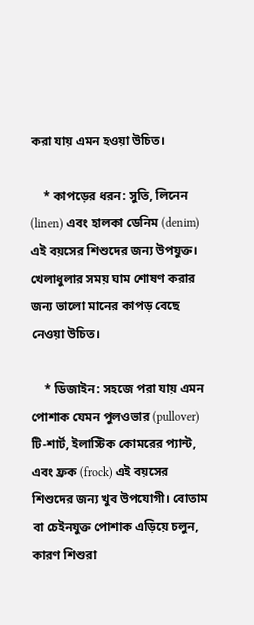করা যায় এমন হওয়া উচিত।

    * কাপড়ের ধরন: সুতি, লিনেন (linen) এবং হালকা ডেনিম (denim) এই বয়সের শিশুদের জন্য উপযুক্ত। খেলাধুলার সময় ঘাম শোষণ করার জন্য ভালো মানের কাপড় বেছে নেওয়া উচিত।

    * ডিজাইন: সহজে পরা যায় এমন পোশাক যেমন পুলওভার (pullover) টি-শার্ট, ইলাস্টিক কোমরের প্যান্ট, এবং ফ্রক (frock) এই বয়সের শিশুদের জন্য খুব উপযোগী। বোতাম বা চেইনযুক্ত পোশাক এড়িয়ে চলুন, কারণ শিশুরা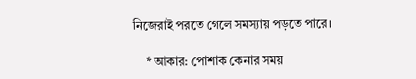নিজেরাই পরতে গেলে সমস্যায় পড়তে পারে।

    * আকার: পোশাক কেনার সময়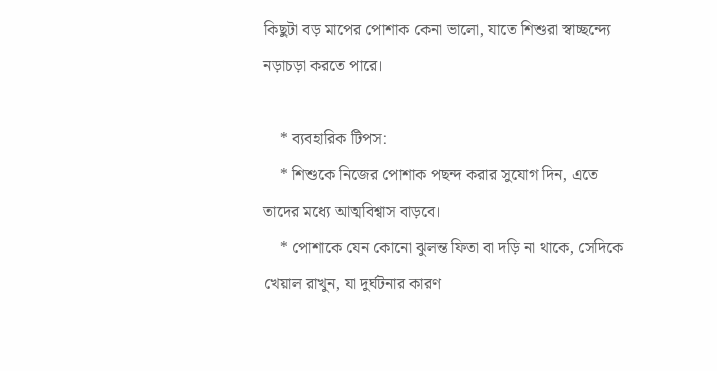কিছুটা বড় মাপের পোশাক কেনা ভালো, যাতে শিশুরা স্বাচ্ছন্দ্যে নড়াচড়া করতে পারে।

    * ব্যবহারিক টিপস:
    * শিশুকে নিজের পোশাক পছন্দ করার সুযোগ দিন, এতে তাদের মধ্যে আত্মবিশ্বাস বাড়বে।
    * পোশাকে যেন কোনো ঝুলন্ত ফিতা বা দড়ি না থাকে, সেদিকে খেয়াল রাখুন, যা দুর্ঘটনার কারণ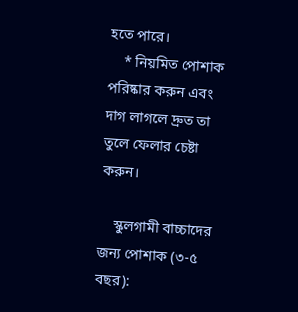হতে পারে।
    * নিয়মিত পোশাক পরিষ্কার করুন এবং দাগ লাগলে দ্রুত তা তুলে ফেলার চেষ্টা করুন।

    স্কুলগামী বাচ্চাদের জন্য পোশাক (৩-৫ বছর):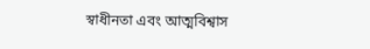স্বাধীনতা এবং আত্মবিশ্বাস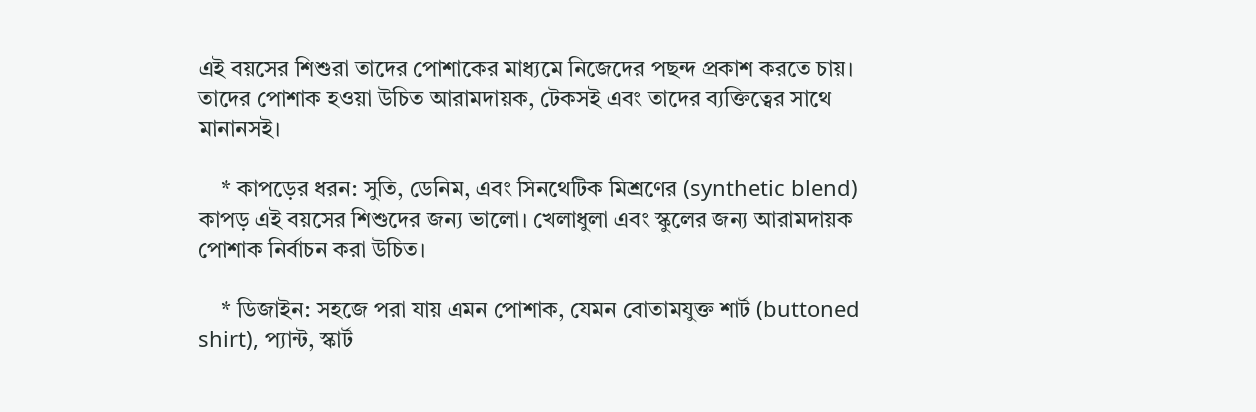এই বয়সের শিশুরা তাদের পোশাকের মাধ্যমে নিজেদের পছন্দ প্রকাশ করতে চায়। তাদের পোশাক হওয়া উচিত আরামদায়ক, টেকসই এবং তাদের ব্যক্তিত্বের সাথে মানানসই।

    * কাপড়ের ধরন: সুতি, ডেনিম, এবং সিনথেটিক মিশ্রণের (synthetic blend) কাপড় এই বয়সের শিশুদের জন্য ভালো। খেলাধুলা এবং স্কুলের জন্য আরামদায়ক পোশাক নির্বাচন করা উচিত।

    * ডিজাইন: সহজে পরা যায় এমন পোশাক, যেমন বোতামযুক্ত শার্ট (buttoned shirt), প্যান্ট, স্কার্ট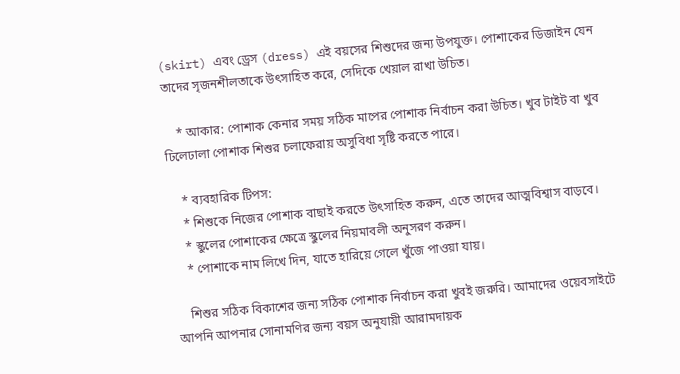(skirt) এবং ড্রেস (dress) এই বয়সের শিশুদের জন্য উপযুক্ত। পোশাকের ডিজাইন যেন তাদের সৃজনশীলতাকে উৎসাহিত করে, সেদিকে খেয়াল রাখা উচিত।

    * আকার: পোশাক কেনার সময় সঠিক মাপের পোশাক নির্বাচন করা উচিত। খুব টাইট বা খুব ঢিলেঢালা পোশাক শিশুর চলাফেরায় অসুবিধা সৃষ্টি করতে পারে।

    * ব্যবহারিক টিপস:
    * শিশুকে নিজের পোশাক বাছাই করতে উৎসাহিত করুন, এতে তাদের আত্মবিশ্বাস বাড়বে।
    * স্কুলের পোশাকের ক্ষেত্রে স্কুলের নিয়মাবলী অনুসরণ করুন।
    * পোশাকে নাম লিখে দিন, যাতে হারিয়ে গেলে খুঁজে পাওয়া যায়।

    শিশুর সঠিক বিকাশের জন্য সঠিক পোশাক নির্বাচন করা খুবই জরুরি। আমাদের ওয়েবসাইটে আপনি আপনার সোনামণির জন্য বয়স অনুযায়ী আরামদায়ক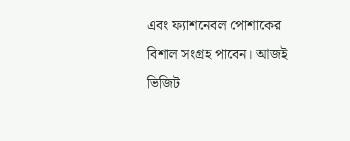এবং ফ্যাশনেবল পোশাকের বিশাল সংগ্রহ পাবেন। আজই ভিজিট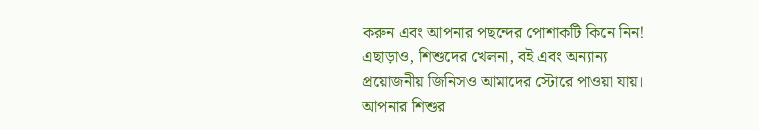করুন এবং আপনার পছন্দের পোশাকটি কিনে নিন! এছাড়াও, শিশুদের খেলনা, বই এবং অন্যান্য প্রয়োজনীয় জিনিসও আমাদের স্টোরে পাওয়া যায়। আপনার শিশুর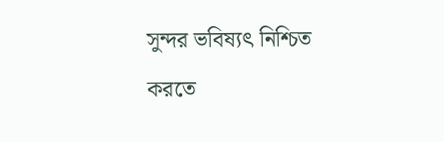সুন্দর ভবিষ্যৎ নিশ্চিত করতে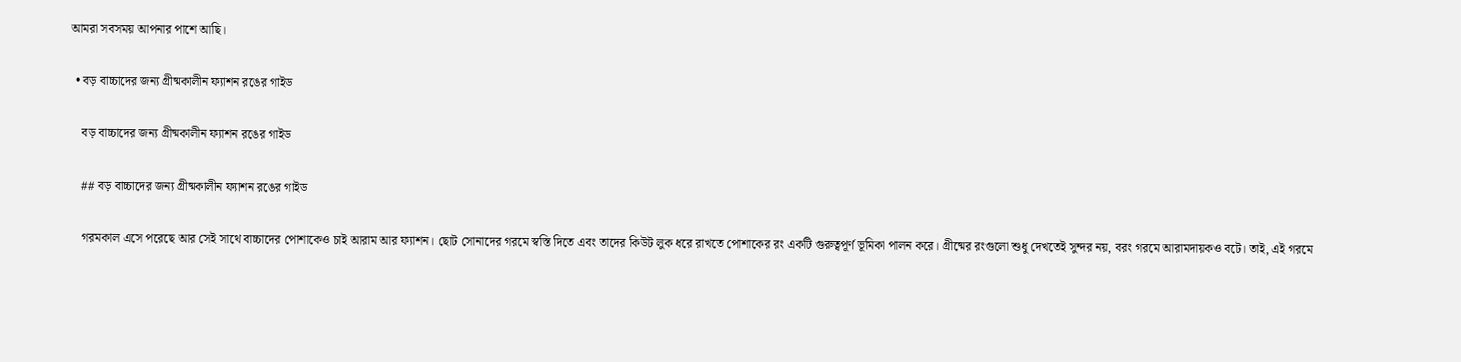আমরা সবসময় আপনার পাশে আছি।

  • বড় বাচ্চাদের জন্য গ্রীষ্মকালীন ফ্যাশন রঙের গাইড

    বড় বাচ্চাদের জন্য গ্রীষ্মকালীন ফ্যাশন রঙের গাইড

    ## বড় বাচ্চাদের জন্য গ্রীষ্মকালীন ফ্যাশন রঙের গাইড

    গরমকাল এসে পরেছে আর সেই সাথে বাচ্চাদের পোশাকেও চাই আরাম আর ফ্যাশন। ছোট সোনাদের গরমে স্বস্তি দিতে এবং তাদের কিউট লুক ধরে রাখতে পোশাকের রং একটি গুরুত্বপূর্ণ ভূমিকা পালন করে। গ্রীষ্মের রংগুলো শুধু দেখতেই সুন্দর নয়, বরং গরমে আরামদায়কও বটে। তাই, এই গরমে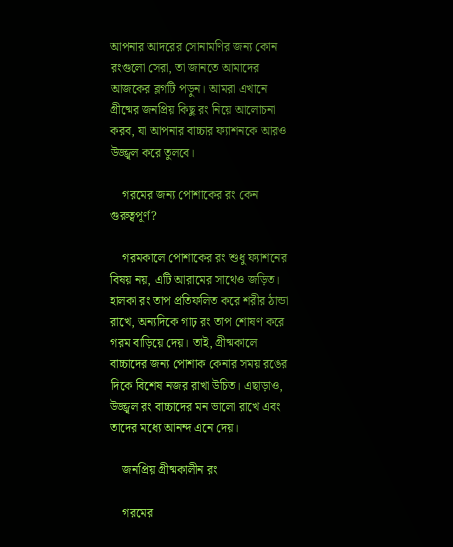আপনার আদরের সোনামণির জন্য কোন রংগুলো সেরা, তা জানতে আমাদের আজকের ব্লগটি পড়ুন। আমরা এখানে গ্রীষ্মের জনপ্রিয় কিছু রং নিয়ে আলোচনা করব, যা আপনার বাচ্চার ফ্যাশনকে আরও উজ্জ্বল করে তুলবে।

    গরমের জন্য পোশাকের রং কেন গুরুত্বপূর্ণ?

    গরমকালে পোশাকের রং শুধু ফ্যাশনের বিষয় নয়, এটি আরামের সাথেও জড়িত। হালকা রং তাপ প্রতিফলিত করে শরীর ঠান্ডা রাখে, অন্যদিকে গাঢ় রং তাপ শোষণ করে গরম বাড়িয়ে দেয়। তাই, গ্রীষ্মকালে বাচ্চাদের জন্য পোশাক কেনার সময় রঙের দিকে বিশেষ নজর রাখা উচিত। এছাড়াও, উজ্জ্বল রং বাচ্চাদের মন ভালো রাখে এবং তাদের মধ্যে আনন্দ এনে দেয়।

    জনপ্রিয় গ্রীষ্মকালীন রং

    গরমের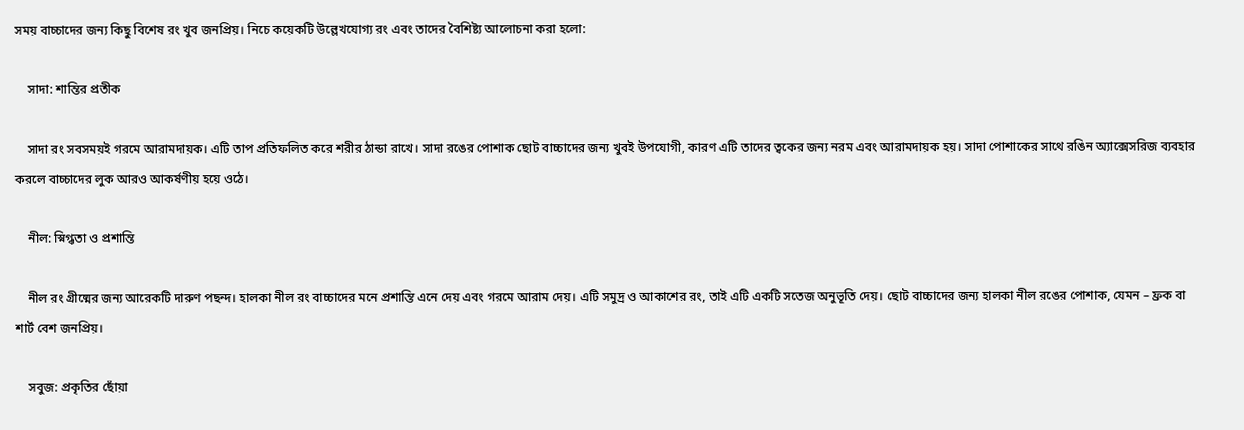সময় বাচ্চাদের জন্য কিছু বিশেষ রং খুব জনপ্রিয়। নিচে কয়েকটি উল্লেখযোগ্য রং এবং তাদের বৈশিষ্ট্য আলোচনা করা হলো:

    সাদা: শান্তির প্রতীক

    সাদা রং সবসময়ই গরমে আরামদায়ক। এটি তাপ প্রতিফলিত করে শরীর ঠান্ডা রাখে। সাদা রঙের পোশাক ছোট বাচ্চাদের জন্য খুবই উপযোগী, কারণ এটি তাদের ত্বকের জন্য নরম এবং আরামদায়ক হয়। সাদা পোশাকের সাথে রঙিন অ্যাক্সেসরিজ ব্যবহার করলে বাচ্চাদের লুক আরও আকর্ষণীয় হয়ে ওঠে।

    নীল: স্নিগ্ধতা ও প্রশান্তি

    নীল রং গ্রীষ্মের জন্য আরেকটি দারুণ পছন্দ। হালকা নীল রং বাচ্চাদের মনে প্রশান্তি এনে দেয় এবং গরমে আরাম দেয়। এটি সমুদ্র ও আকাশের রং, তাই এটি একটি সতেজ অনুভূতি দেয়। ছোট বাচ্চাদের জন্য হালকা নীল রঙের পোশাক, যেমন – ফ্রক বা শার্ট বেশ জনপ্রিয়।

    সবুজ: প্রকৃতির ছোঁয়া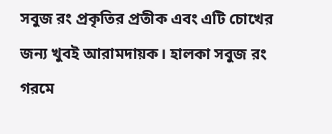সবুজ রং প্রকৃতির প্রতীক এবং এটি চোখের জন্য খুবই আরামদায়ক। হালকা সবুজ রং গরমে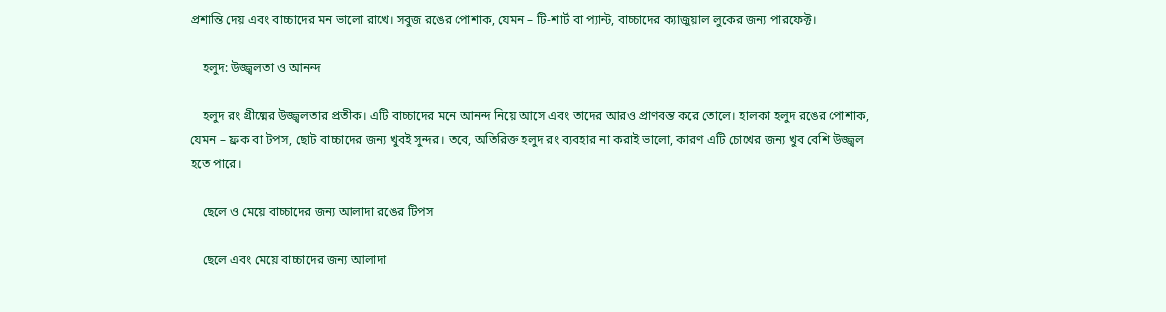প্রশান্তি দেয় এবং বাচ্চাদের মন ভালো রাখে। সবুজ রঙের পোশাক, যেমন – টি-শার্ট বা প্যান্ট, বাচ্চাদের ক্যাজুয়াল লুকের জন্য পারফেক্ট।

    হলুদ: উজ্জ্বলতা ও আনন্দ

    হলুদ রং গ্রীষ্মের উজ্জ্বলতার প্রতীক। এটি বাচ্চাদের মনে আনন্দ নিয়ে আসে এবং তাদের আরও প্রাণবন্ত করে তোলে। হালকা হলুদ রঙের পোশাক, যেমন – ফ্রক বা টপস, ছোট বাচ্চাদের জন্য খুবই সুন্দর। তবে, অতিরিক্ত হলুদ রং ব্যবহার না করাই ভালো, কারণ এটি চোখের জন্য খুব বেশি উজ্জ্বল হতে পারে।

    ছেলে ও মেয়ে বাচ্চাদের জন্য আলাদা রঙের টিপস

    ছেলে এবং মেয়ে বাচ্চাদের জন্য আলাদা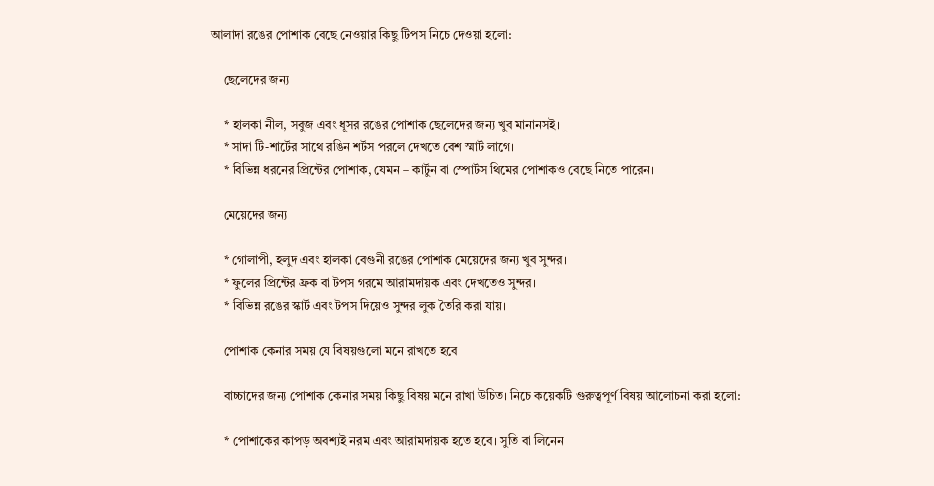আলাদা রঙের পোশাক বেছে নেওয়ার কিছু টিপস নিচে দেওয়া হলো:

    ছেলেদের জন্য

    * হালকা নীল, সবুজ এবং ধূসর রঙের পোশাক ছেলেদের জন্য খুব মানানসই।
    * সাদা টি-শার্টের সাথে রঙিন শর্টস পরলে দেখতে বেশ স্মার্ট লাগে।
    * বিভিন্ন ধরনের প্রিন্টের পোশাক, যেমন – কার্টুন বা স্পোর্টস থিমের পোশাকও বেছে নিতে পারেন।

    মেয়েদের জন্য

    * গোলাপী, হলুদ এবং হালকা বেগুনী রঙের পোশাক মেয়েদের জন্য খুব সুন্দর।
    * ফুলের প্রিন্টের ফ্রক বা টপস গরমে আরামদায়ক এবং দেখতেও সুন্দর।
    * বিভিন্ন রঙের স্কার্ট এবং টপস দিয়েও সুন্দর লুক তৈরি করা যায়।

    পোশাক কেনার সময় যে বিষয়গুলো মনে রাখতে হবে

    বাচ্চাদের জন্য পোশাক কেনার সময় কিছু বিষয় মনে রাখা উচিত। নিচে কয়েকটি গুরুত্বপূর্ণ বিষয় আলোচনা করা হলো:

    * পোশাকের কাপড় অবশ্যই নরম এবং আরামদায়ক হতে হবে। সুতি বা লিনেন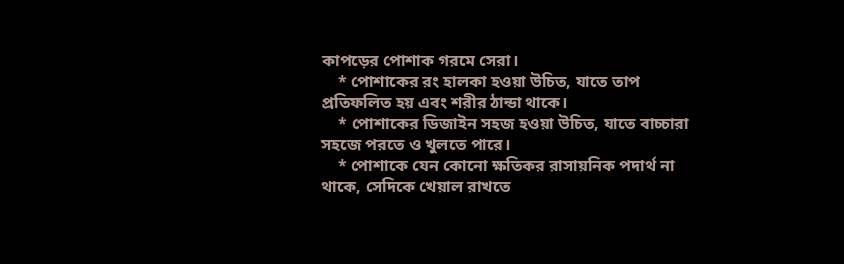কাপড়ের পোশাক গরমে সেরা।
    * পোশাকের রং হালকা হওয়া উচিত, যাতে তাপ প্রতিফলিত হয় এবং শরীর ঠান্ডা থাকে।
    * পোশাকের ডিজাইন সহজ হওয়া উচিত, যাতে বাচ্চারা সহজে পরতে ও খুলতে পারে।
    * পোশাকে যেন কোনো ক্ষতিকর রাসায়নিক পদার্থ না থাকে, সেদিকে খেয়াল রাখতে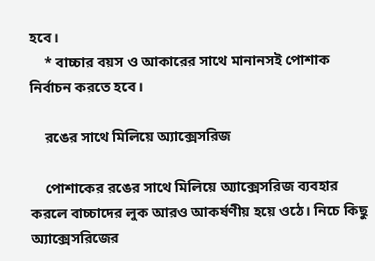হবে।
    * বাচ্চার বয়স ও আকারের সাথে মানানসই পোশাক নির্বাচন করতে হবে।

    রঙের সাথে মিলিয়ে অ্যাক্সেসরিজ

    পোশাকের রঙের সাথে মিলিয়ে অ্যাক্সেসরিজ ব্যবহার করলে বাচ্চাদের লুক আরও আকর্ষণীয় হয়ে ওঠে। নিচে কিছু অ্যাক্সেসরিজের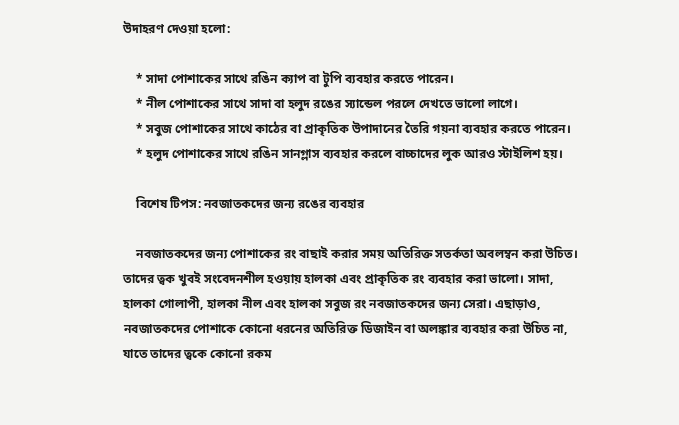উদাহরণ দেওয়া হলো:

    * সাদা পোশাকের সাথে রঙিন ক্যাপ বা টুপি ব্যবহার করতে পারেন।
    * নীল পোশাকের সাথে সাদা বা হলুদ রঙের স্যান্ডেল পরলে দেখতে ভালো লাগে।
    * সবুজ পোশাকের সাথে কাঠের বা প্রাকৃতিক উপাদানের তৈরি গয়না ব্যবহার করতে পারেন।
    * হলুদ পোশাকের সাথে রঙিন সানগ্লাস ব্যবহার করলে বাচ্চাদের লুক আরও স্টাইলিশ হয়।

    বিশেষ টিপস: নবজাতকদের জন্য রঙের ব্যবহার

    নবজাতকদের জন্য পোশাকের রং বাছাই করার সময় অতিরিক্ত সতর্কতা অবলম্বন করা উচিত। তাদের ত্বক খুবই সংবেদনশীল হওয়ায় হালকা এবং প্রাকৃতিক রং ব্যবহার করা ভালো। সাদা, হালকা গোলাপী, হালকা নীল এবং হালকা সবুজ রং নবজাতকদের জন্য সেরা। এছাড়াও, নবজাতকদের পোশাকে কোনো ধরনের অতিরিক্ত ডিজাইন বা অলঙ্কার ব্যবহার করা উচিত না, যাতে তাদের ত্বকে কোনো রকম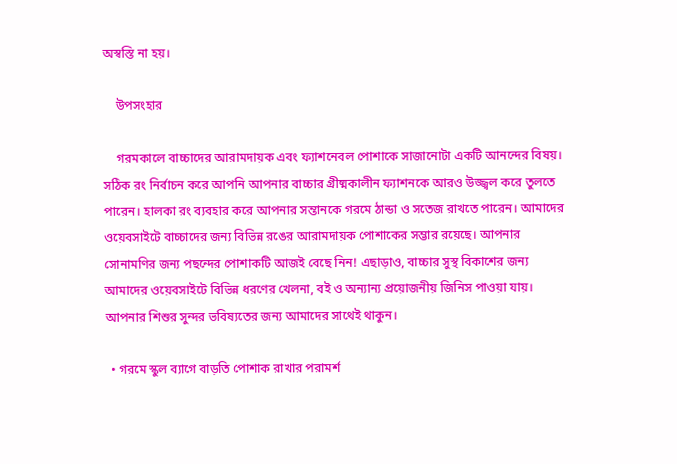অস্বস্তি না হয়।

    উপসংহার

    গরমকালে বাচ্চাদের আরামদায়ক এবং ফ্যাশনেবল পোশাকে সাজানোটা একটি আনন্দের বিষয়। সঠিক রং নির্বাচন করে আপনি আপনার বাচ্চার গ্রীষ্মকালীন ফ্যাশনকে আরও উজ্জ্বল করে তুলতে পারেন। হালকা রং ব্যবহার করে আপনার সন্তানকে গরমে ঠান্ডা ও সতেজ রাখতে পারেন। আমাদের ওয়েবসাইটে বাচ্চাদের জন্য বিভিন্ন রঙের আরামদায়ক পোশাকের সম্ভার রয়েছে। আপনার সোনামণির জন্য পছন্দের পোশাকটি আজই বেছে নিন! এছাড়াও, বাচ্চার সুস্থ বিকাশের জন্য আমাদের ওয়েবসাইটে বিভিন্ন ধরণের খেলনা, বই ও অন্যান্য প্রয়োজনীয় জিনিস পাওয়া যায়। আপনার শিশুর সুন্দর ভবিষ্যতের জন্য আমাদের সাথেই থাকুন।

  • গরমে স্কুল ব্যাগে বাড়তি পোশাক রাখার পরামর্শ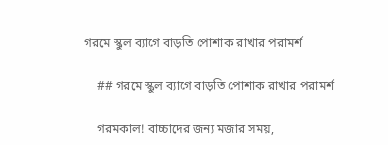গরমে স্কুল ব্যাগে বাড়তি পোশাক রাখার পরামর্শ

    ## গরমে স্কুল ব্যাগে বাড়তি পোশাক রাখার পরামর্শ

    গরমকাল! বাচ্চাদের জন্য মজার সময়,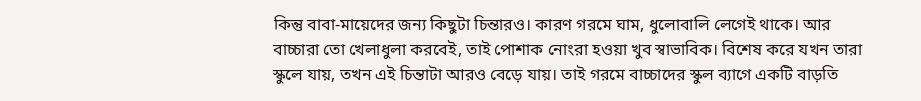কিন্তু বাবা-মায়েদের জন্য কিছুটা চিন্তারও। কারণ গরমে ঘাম, ধুলোবালি লেগেই থাকে। আর বাচ্চারা তো খেলাধুলা করবেই, তাই পোশাক নোংরা হওয়া খুব স্বাভাবিক। বিশেষ করে যখন তারা স্কুলে যায়, তখন এই চিন্তাটা আরও বেড়ে যায়। তাই গরমে বাচ্চাদের স্কুল ব্যাগে একটি বাড়তি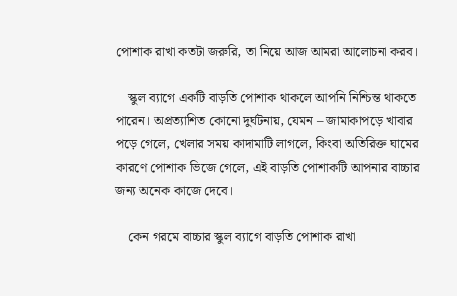পোশাক রাখা কতটা জরুরি, তা নিয়ে আজ আমরা আলোচনা করব।

    স্কুল ব্যাগে একটি বাড়তি পোশাক থাকলে আপনি নিশ্চিন্ত থাকতে পারেন। অপ্রত্যাশিত কোনো দুর্ঘটনায়, যেমন – জামাকাপড়ে খাবার পড়ে গেলে, খেলার সময় কাদামাটি লাগলে, কিংবা অতিরিক্ত ঘামের কারণে পোশাক ভিজে গেলে, এই বাড়তি পোশাকটি আপনার বাচ্চার জন্য অনেক কাজে দেবে।

    কেন গরমে বাচ্চার স্কুল ব্যাগে বাড়তি পোশাক রাখা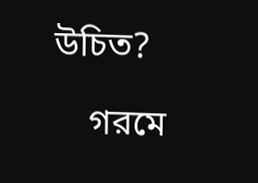উচিত?

    গরমে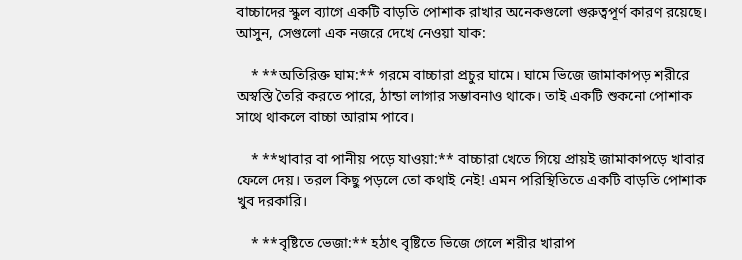বাচ্চাদের স্কুল ব্যাগে একটি বাড়তি পোশাক রাখার অনেকগুলো গুরুত্বপূর্ণ কারণ রয়েছে। আসুন, সেগুলো এক নজরে দেখে নেওয়া যাক:

    * **অতিরিক্ত ঘাম:** গরমে বাচ্চারা প্রচুর ঘামে। ঘামে ভিজে জামাকাপড় শরীরে অস্বস্তি তৈরি করতে পারে, ঠান্ডা লাগার সম্ভাবনাও থাকে। তাই একটি শুকনো পোশাক সাথে থাকলে বাচ্চা আরাম পাবে।

    * **খাবার বা পানীয় পড়ে যাওয়া:** বাচ্চারা খেতে গিয়ে প্রায়ই জামাকাপড়ে খাবার ফেলে দেয়। তরল কিছু পড়লে তো কথাই নেই! এমন পরিস্থিতিতে একটি বাড়তি পোশাক খুব দরকারি।

    * **বৃষ্টিতে ভেজা:** হঠাৎ বৃষ্টিতে ভিজে গেলে শরীর খারাপ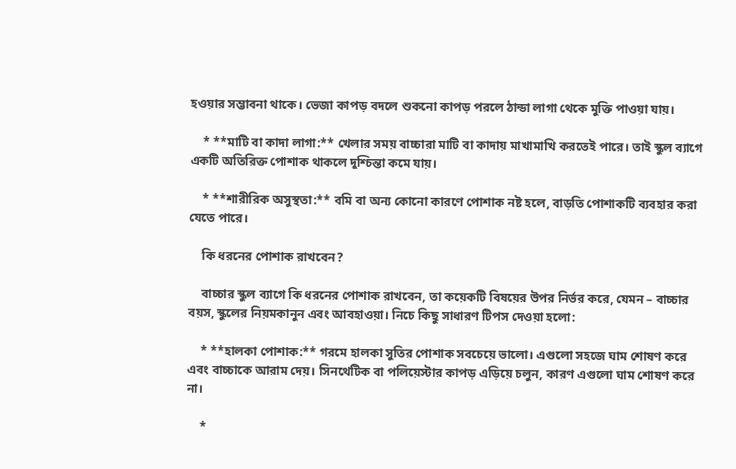হওয়ার সম্ভাবনা থাকে। ভেজা কাপড় বদলে শুকনো কাপড় পরলে ঠান্ডা লাগা থেকে মুক্তি পাওয়া যায়।

    * **মাটি বা কাদা লাগা:** খেলার সময় বাচ্চারা মাটি বা কাদায় মাখামাখি করতেই পারে। তাই স্কুল ব্যাগে একটি অতিরিক্ত পোশাক থাকলে দুশ্চিন্তা কমে যায়।

    * **শারীরিক অসুস্থতা:** বমি বা অন্য কোনো কারণে পোশাক নষ্ট হলে, বাড়তি পোশাকটি ব্যবহার করা যেতে পারে।

    কি ধরনের পোশাক রাখবেন?

    বাচ্চার স্কুল ব্যাগে কি ধরনের পোশাক রাখবেন, তা কয়েকটি বিষয়ের উপর নির্ভর করে, যেমন – বাচ্চার বয়স, স্কুলের নিয়মকানুন এবং আবহাওয়া। নিচে কিছু সাধারণ টিপস দেওয়া হলো:

    * **হালকা পোশাক:** গরমে হালকা সুতির পোশাক সবচেয়ে ভালো। এগুলো সহজে ঘাম শোষণ করে এবং বাচ্চাকে আরাম দেয়। সিনথেটিক বা পলিয়েস্টার কাপড় এড়িয়ে চলুন, কারণ এগুলো ঘাম শোষণ করে না।

    *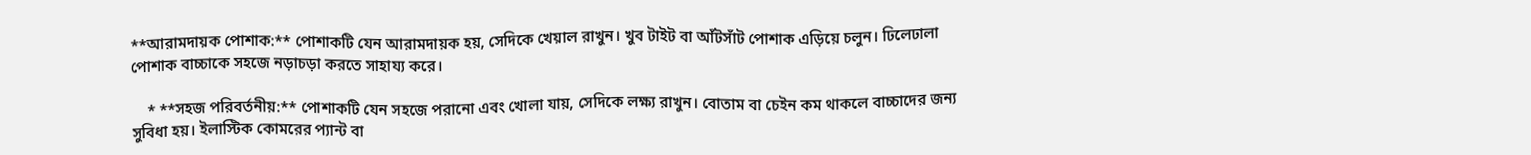**আরামদায়ক পোশাক:** পোশাকটি যেন আরামদায়ক হয়, সেদিকে খেয়াল রাখুন। খুব টাইট বা আঁটসাঁট পোশাক এড়িয়ে চলুন। ঢিলেঢালা পোশাক বাচ্চাকে সহজে নড়াচড়া করতে সাহায্য করে।

    * **সহজ পরিবর্তনীয়:** পোশাকটি যেন সহজে পরানো এবং খোলা যায়, সেদিকে লক্ষ্য রাখুন। বোতাম বা চেইন কম থাকলে বাচ্চাদের জন্য সুবিধা হয়। ইলাস্টিক কোমরের প্যান্ট বা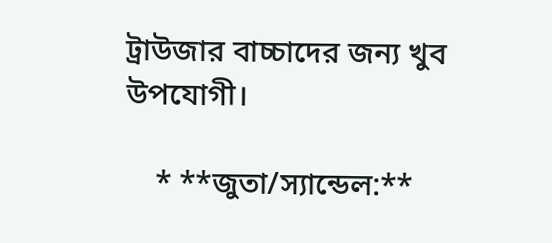ট্রাউজার বাচ্চাদের জন্য খুব উপযোগী।

    * **জুতা/স্যান্ডেল:**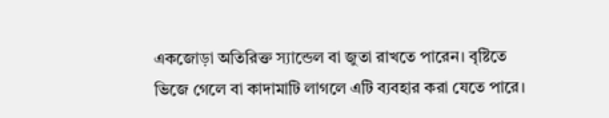একজোড়া অতিরিক্ত স্যান্ডেল বা জুতা রাখতে পারেন। বৃষ্টিতে ভিজে গেলে বা কাদামাটি লাগলে এটি ব্যবহার করা যেতে পারে।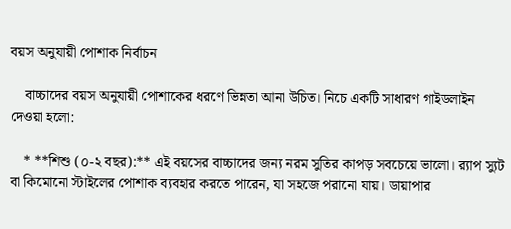বয়স অনুযায়ী পোশাক নির্বাচন

    বাচ্চাদের বয়স অনুযায়ী পোশাকের ধরণে ভিন্নতা আনা উচিত। নিচে একটি সাধারণ গাইডলাইন দেওয়া হলো:

    * **শিশু (০-২ বছর):** এই বয়সের বাচ্চাদের জন্য নরম সুতির কাপড় সবচেয়ে ভালো। র‍্যাপ স্যুট বা কিমোনো স্টাইলের পোশাক ব্যবহার করতে পারেন, যা সহজে পরানো যায়। ডায়াপার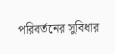পরিবর্তনের সুবিধার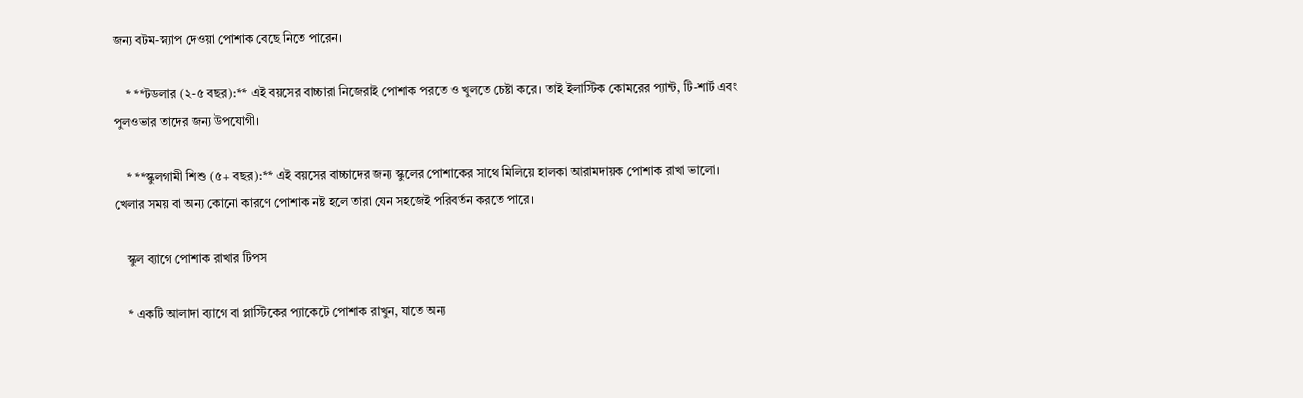জন্য বটম-স্ন্যাপ দেওয়া পোশাক বেছে নিতে পারেন।

    * **টডলার (২-৫ বছর):** এই বয়সের বাচ্চারা নিজেরাই পোশাক পরতে ও খুলতে চেষ্টা করে। তাই ইলাস্টিক কোমরের প্যান্ট, টি-শার্ট এবং পুলওভার তাদের জন্য উপযোগী।

    * **স্কুলগামী শিশু (৫+ বছর):** এই বয়সের বাচ্চাদের জন্য স্কুলের পোশাকের সাথে মিলিয়ে হালকা আরামদায়ক পোশাক রাখা ভালো। খেলার সময় বা অন্য কোনো কারণে পোশাক নষ্ট হলে তারা যেন সহজেই পরিবর্তন করতে পারে।

    স্কুল ব্যাগে পোশাক রাখার টিপস

    * একটি আলাদা ব্যাগে বা প্লাস্টিকের প্যাকেটে পোশাক রাখুন, যাতে অন্য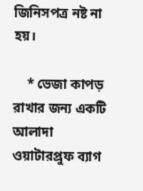জিনিসপত্র নষ্ট না হয়।

    * ভেজা কাপড় রাখার জন্য একটি আলাদা ওয়াটারপ্রুফ ব্যাগ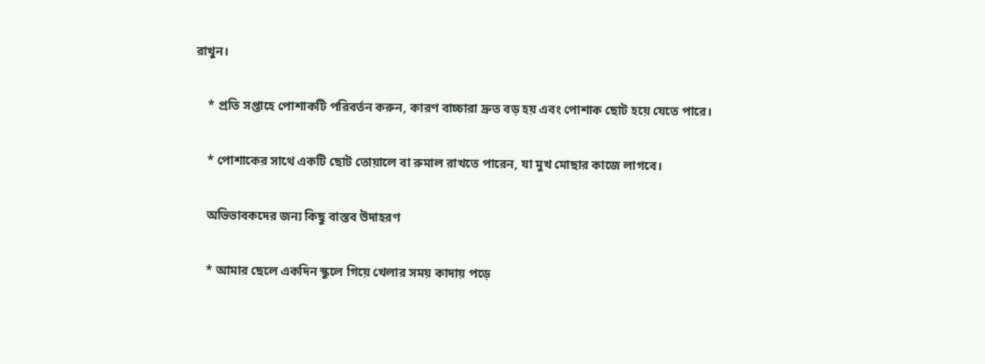রাখুন।

    * প্রতি সপ্তাহে পোশাকটি পরিবর্তন করুন, কারণ বাচ্চারা দ্রুত বড় হয় এবং পোশাক ছোট হয়ে যেতে পারে।

    * পোশাকের সাথে একটি ছোট তোয়ালে বা রুমাল রাখতে পারেন, যা মুখ মোছার কাজে লাগবে।

    অভিভাবকদের জন্য কিছু বাস্তব উদাহরণ

    * আমার ছেলে একদিন স্কুলে গিয়ে খেলার সময় কাদায় পড়ে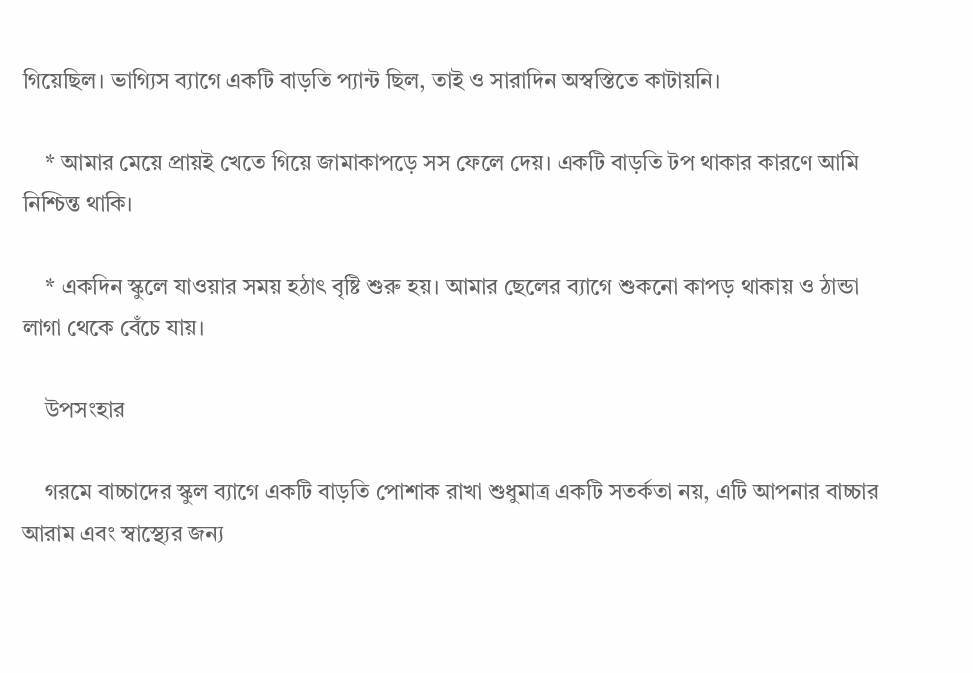গিয়েছিল। ভাগ্যিস ব্যাগে একটি বাড়তি প্যান্ট ছিল, তাই ও সারাদিন অস্বস্তিতে কাটায়নি।

    * আমার মেয়ে প্রায়ই খেতে গিয়ে জামাকাপড়ে সস ফেলে দেয়। একটি বাড়তি টপ থাকার কারণে আমি নিশ্চিন্ত থাকি।

    * একদিন স্কুলে যাওয়ার সময় হঠাৎ বৃষ্টি শুরু হয়। আমার ছেলের ব্যাগে শুকনো কাপড় থাকায় ও ঠান্ডা লাগা থেকে বেঁচে যায়।

    উপসংহার

    গরমে বাচ্চাদের স্কুল ব্যাগে একটি বাড়তি পোশাক রাখা শুধুমাত্র একটি সতর্কতা নয়, এটি আপনার বাচ্চার আরাম এবং স্বাস্থ্যের জন্য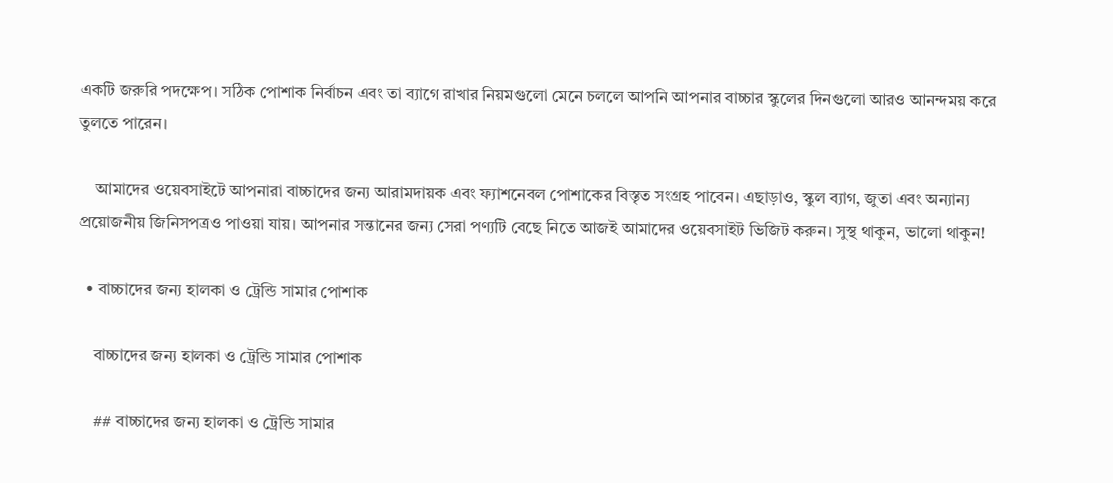একটি জরুরি পদক্ষেপ। সঠিক পোশাক নির্বাচন এবং তা ব্যাগে রাখার নিয়মগুলো মেনে চললে আপনি আপনার বাচ্চার স্কুলের দিনগুলো আরও আনন্দময় করে তুলতে পারেন।

    আমাদের ওয়েবসাইটে আপনারা বাচ্চাদের জন্য আরামদায়ক এবং ফ্যাশনেবল পোশাকের বিস্তৃত সংগ্রহ পাবেন। এছাড়াও, স্কুল ব্যাগ, জুতা এবং অন্যান্য প্রয়োজনীয় জিনিসপত্রও পাওয়া যায়। আপনার সন্তানের জন্য সেরা পণ্যটি বেছে নিতে আজই আমাদের ওয়েবসাইট ভিজিট করুন। সুস্থ থাকুন, ভালো থাকুন!

  • বাচ্চাদের জন্য হালকা ও ট্রেন্ডি সামার পোশাক

    বাচ্চাদের জন্য হালকা ও ট্রেন্ডি সামার পোশাক

    ## বাচ্চাদের জন্য হালকা ও ট্রেন্ডি সামার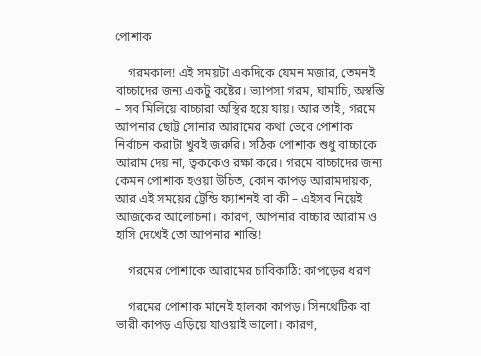পোশাক

    গরমকাল! এই সময়টা একদিকে যেমন মজার, তেমনই বাচ্চাদের জন্য একটু কষ্টের। ভ্যাপসা গরম, ঘামাচি, অস্বস্তি – সব মিলিয়ে বাচ্চারা অস্থির হয়ে যায়। আর তাই, গরমে আপনার ছোট্ট সোনার আরামের কথা ভেবে পোশাক নির্বাচন করাটা খুবই জরুরি। সঠিক পোশাক শুধু বাচ্চাকে আরাম দেয় না, ত্বককেও রক্ষা করে। গরমে বাচ্চাদের জন্য কেমন পোশাক হওয়া উচিত, কোন কাপড় আরামদায়ক, আর এই সময়ের ট্রেন্ডি ফ্যাশনই বা কী – এইসব নিয়েই আজকের আলোচনা। কারণ, আপনার বাচ্চার আরাম ও হাসি দেখেই তো আপনার শান্তি!

    গরমের পোশাকে আরামের চাবিকাঠি: কাপড়ের ধরণ

    গরমের পোশাক মানেই হালকা কাপড়। সিনথেটিক বা ভারী কাপড় এড়িয়ে যাওয়াই ভালো। কারণ,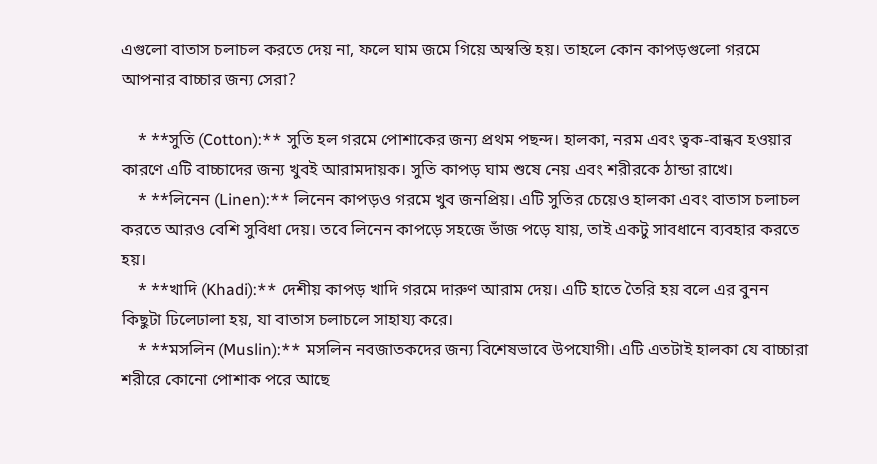এগুলো বাতাস চলাচল করতে দেয় না, ফলে ঘাম জমে গিয়ে অস্বস্তি হয়। তাহলে কোন কাপড়গুলো গরমে আপনার বাচ্চার জন্য সেরা?

    * **সুতি (Cotton):** সুতি হল গরমে পোশাকের জন্য প্রথম পছন্দ। হালকা, নরম এবং ত্বক-বান্ধব হওয়ার কারণে এটি বাচ্চাদের জন্য খুবই আরামদায়ক। সুতি কাপড় ঘাম শুষে নেয় এবং শরীরকে ঠান্ডা রাখে।
    * **লিনেন (Linen):** লিনেন কাপড়ও গরমে খুব জনপ্রিয়। এটি সুতির চেয়েও হালকা এবং বাতাস চলাচল করতে আরও বেশি সুবিধা দেয়। তবে লিনেন কাপড়ে সহজে ভাঁজ পড়ে যায়, তাই একটু সাবধানে ব্যবহার করতে হয়।
    * **খাদি (Khadi):** দেশীয় কাপড় খাদি গরমে দারুণ আরাম দেয়। এটি হাতে তৈরি হয় বলে এর বুনন কিছুটা ঢিলেঢালা হয়, যা বাতাস চলাচলে সাহায্য করে।
    * **মসলিন (Muslin):** মসলিন নবজাতকদের জন্য বিশেষভাবে উপযোগী। এটি এতটাই হালকা যে বাচ্চারা শরীরে কোনো পোশাক পরে আছে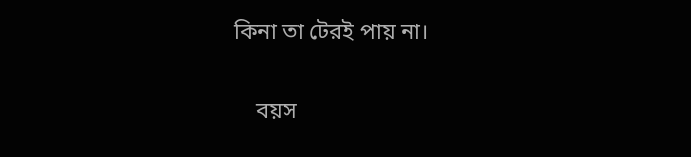কিনা তা টেরই পায় না।

    বয়স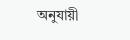অনুযায়ী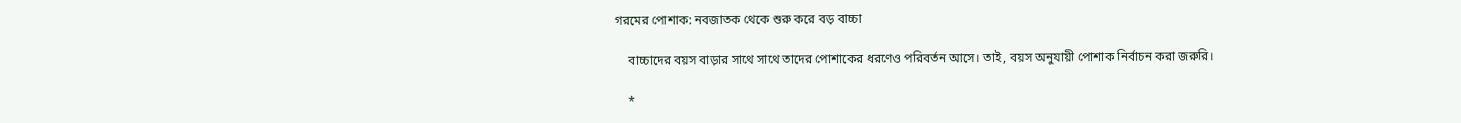গরমের পোশাক: নবজাতক থেকে শুরু করে বড় বাচ্চা

    বাচ্চাদের বয়স বাড়ার সাথে সাথে তাদের পোশাকের ধরণেও পরিবর্তন আসে। তাই, বয়স অনুযায়ী পোশাক নির্বাচন করা জরুরি।

    *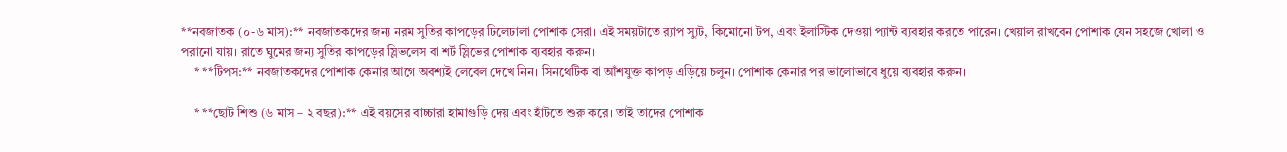**নবজাতক (০-৬ মাস):** নবজাতকদের জন্য নরম সুতির কাপড়ের ঢিলেঢালা পোশাক সেরা। এই সময়টাতে র‍্যাপ স্যুট, কিমোনো টপ, এবং ইলাস্টিক দেওয়া প্যান্ট ব্যবহার করতে পারেন। খেয়াল রাখবেন পোশাক যেন সহজে খোলা ও পরানো যায়। রাতে ঘুমের জন্য সুতির কাপড়ের স্লিভলেস বা শর্ট স্লিভের পোশাক ব্যবহার করুন।
    * **টিপস:** নবজাতকদের পোশাক কেনার আগে অবশ্যই লেবেল দেখে নিন। সিনথেটিক বা আঁশযুক্ত কাপড় এড়িয়ে চলুন। পোশাক কেনার পর ভালোভাবে ধুয়ে ব্যবহার করুন।

    * **ছোট শিশু (৬ মাস – ২ বছর):** এই বয়সের বাচ্চারা হামাগুড়ি দেয় এবং হাঁটতে শুরু করে। তাই তাদের পোশাক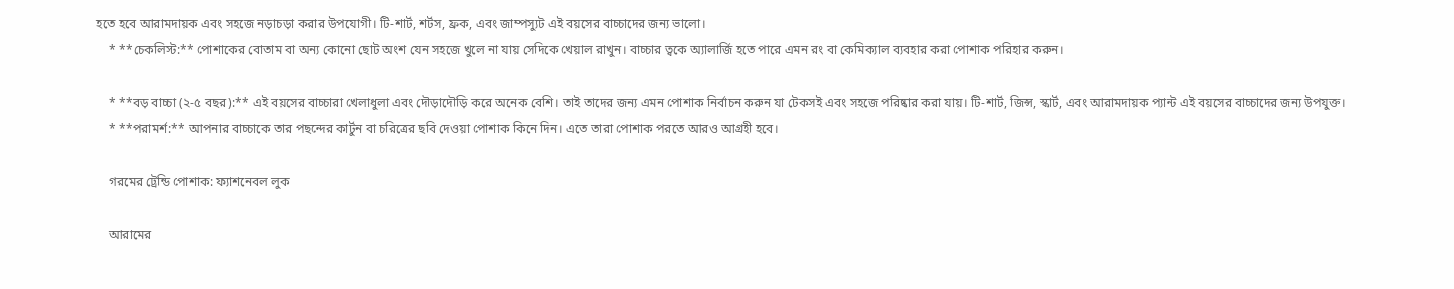হতে হবে আরামদায়ক এবং সহজে নড়াচড়া করার উপযোগী। টি-শার্ট, শর্টস, ফ্রক, এবং জাম্পস্যুট এই বয়সের বাচ্চাদের জন্য ভালো।
    * **চেকলিস্ট:** পোশাকের বোতাম বা অন্য কোনো ছোট অংশ যেন সহজে খুলে না যায় সেদিকে খেয়াল রাখুন। বাচ্চার ত্বকে অ্যালার্জি হতে পারে এমন রং বা কেমিক্যাল ব্যবহার করা পোশাক পরিহার করুন।

    * **বড় বাচ্চা (২-৫ বছর):** এই বয়সের বাচ্চারা খেলাধুলা এবং দৌড়াদৌড়ি করে অনেক বেশি। তাই তাদের জন্য এমন পোশাক নির্বাচন করুন যা টেকসই এবং সহজে পরিষ্কার করা যায়। টি-শার্ট, জিন্স, স্কার্ট, এবং আরামদায়ক প্যান্ট এই বয়সের বাচ্চাদের জন্য উপযুক্ত।
    * **পরামর্শ:** আপনার বাচ্চাকে তার পছন্দের কার্টুন বা চরিত্রের ছবি দেওয়া পোশাক কিনে দিন। এতে তারা পোশাক পরতে আরও আগ্রহী হবে।

    গরমের ট্রেন্ডি পোশাক: ফ্যাশনেবল লুক

    আরামের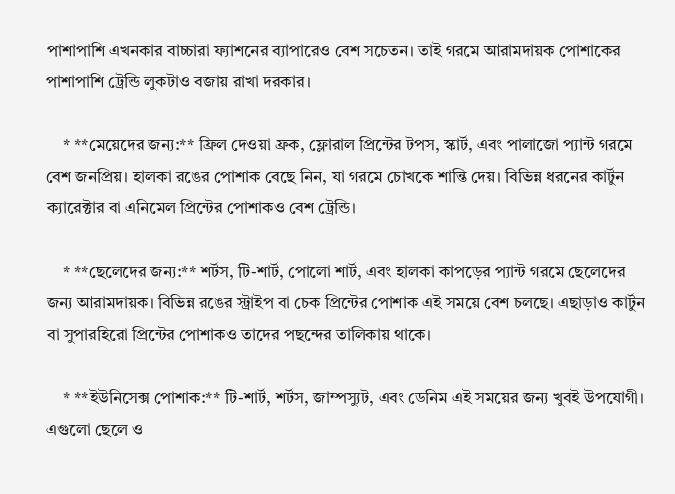পাশাপাশি এখনকার বাচ্চারা ফ্যাশনের ব্যাপারেও বেশ সচেতন। তাই গরমে আরামদায়ক পোশাকের পাশাপাশি ট্রেন্ডি লুকটাও বজায় রাখা দরকার।

    * **মেয়েদের জন্য:** ফ্রিল দেওয়া ফ্রক, ফ্লোরাল প্রিন্টের টপস, স্কার্ট, এবং পালাজো প্যান্ট গরমে বেশ জনপ্রিয়। হালকা রঙের পোশাক বেছে নিন, যা গরমে চোখকে শান্তি দেয়। বিভিন্ন ধরনের কার্টুন ক্যারেক্টার বা এনিমেল প্রিন্টের পোশাকও বেশ ট্রেন্ডি।

    * **ছেলেদের জন্য:** শর্টস, টি-শার্ট, পোলো শার্ট, এবং হালকা কাপড়ের প্যান্ট গরমে ছেলেদের জন্য আরামদায়ক। বিভিন্ন রঙের স্ট্রাইপ বা চেক প্রিন্টের পোশাক এই সময়ে বেশ চলছে। এছাড়াও কার্টুন বা সুপারহিরো প্রিন্টের পোশাকও তাদের পছন্দের তালিকায় থাকে।

    * **ইউনিসেক্স পোশাক:** টি-শার্ট, শর্টস, জাম্পস্যুট, এবং ডেনিম এই সময়ের জন্য খুবই উপযোগী। এগুলো ছেলে ও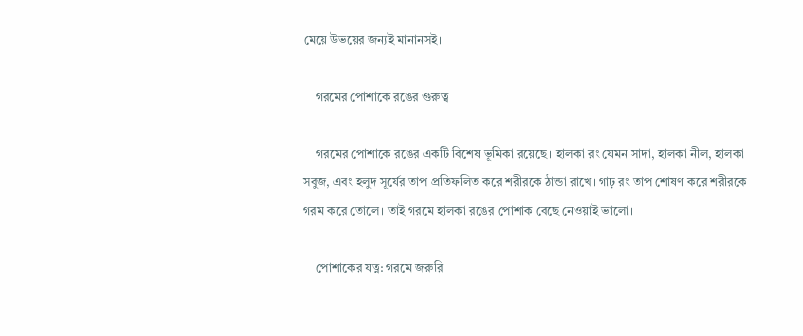মেয়ে উভয়ের জন্যই মানানসই।

    গরমের পোশাকে রঙের গুরুত্ব

    গরমের পোশাকে রঙের একটি বিশেষ ভূমিকা রয়েছে। হালকা রং যেমন সাদা, হালকা নীল, হালকা সবুজ, এবং হলুদ সূর্যের তাপ প্রতিফলিত করে শরীরকে ঠান্ডা রাখে। গাঢ় রং তাপ শোষণ করে শরীরকে গরম করে তোলে। তাই গরমে হালকা রঙের পোশাক বেছে নেওয়াই ভালো।

    পোশাকের যত্ন: গরমে জরুরি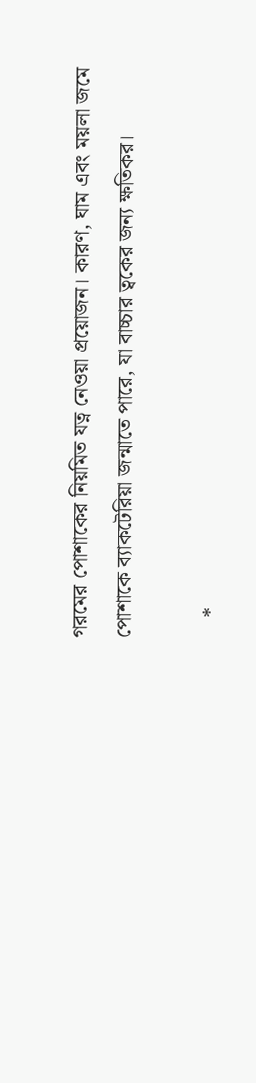গরমের পোশাকের নিয়মিত যত্ন নেওয়া প্রয়োজন। কারণ, ঘাম এবং ময়লা জমে পোশাকে ব্যাকটেরিয়া জন্মাতে পারে, যা বাচ্চার ত্বকের জন্য ক্ষতিকর।

    *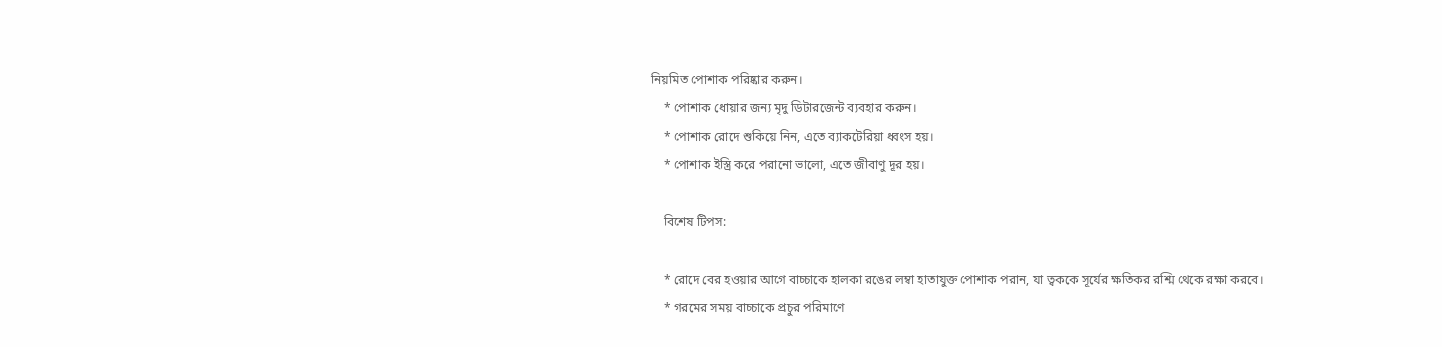নিয়মিত পোশাক পরিষ্কার করুন।
    * পোশাক ধোয়ার জন্য মৃদু ডিটারজেন্ট ব্যবহার করুন।
    * পোশাক রোদে শুকিয়ে নিন, এতে ব্যাকটেরিয়া ধ্বংস হয়।
    * পোশাক ইস্ত্রি করে পরানো ভালো, এতে জীবাণু দূর হয়।

    বিশেষ টিপস:

    * রোদে বের হওয়ার আগে বাচ্চাকে হালকা রঙের লম্বা হাতাযুক্ত পোশাক পরান, যা ত্বককে সূর্যের ক্ষতিকর রশ্মি থেকে রক্ষা করবে।
    * গরমের সময় বাচ্চাকে প্রচুর পরিমাণে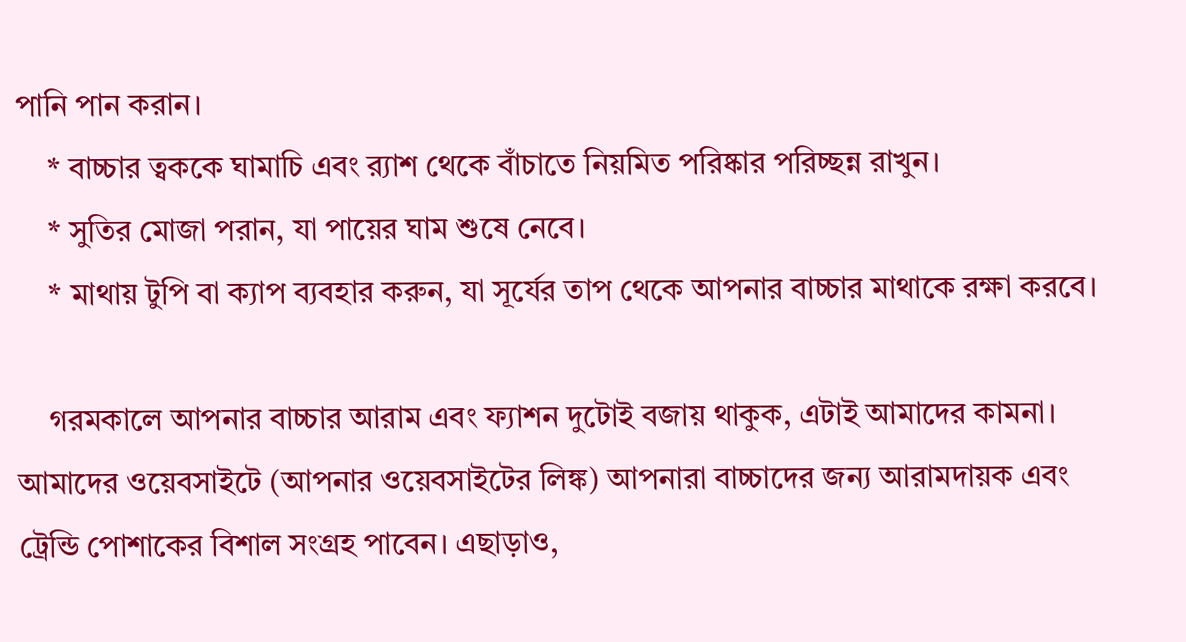পানি পান করান।
    * বাচ্চার ত্বককে ঘামাচি এবং র‍্যাশ থেকে বাঁচাতে নিয়মিত পরিষ্কার পরিচ্ছন্ন রাখুন।
    * সুতির মোজা পরান, যা পায়ের ঘাম শুষে নেবে।
    * মাথায় টুপি বা ক্যাপ ব্যবহার করুন, যা সূর্যের তাপ থেকে আপনার বাচ্চার মাথাকে রক্ষা করবে।

    গরমকালে আপনার বাচ্চার আরাম এবং ফ্যাশন দুটোই বজায় থাকুক, এটাই আমাদের কামনা। আমাদের ওয়েবসাইটে (আপনার ওয়েবসাইটের লিঙ্ক) আপনারা বাচ্চাদের জন্য আরামদায়ক এবং ট্রেন্ডি পোশাকের বিশাল সংগ্রহ পাবেন। এছাড়াও,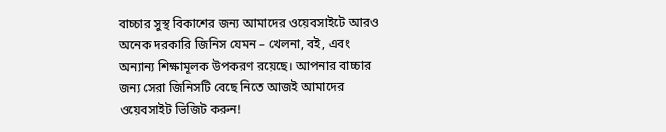বাচ্চার সুস্থ বিকাশের জন্য আমাদের ওয়েবসাইটে আরও অনেক দরকারি জিনিস যেমন – খেলনা, বই, এবং অন্যান্য শিক্ষামূলক উপকরণ রয়েছে। আপনার বাচ্চার জন্য সেরা জিনিসটি বেছে নিতে আজই আমাদের ওয়েবসাইট ভিজিট করুন!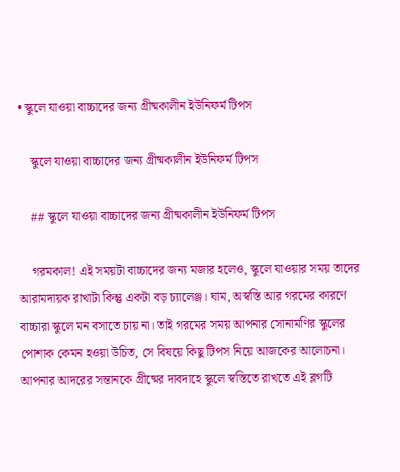• স্কুলে যাওয়া বাচ্চাদের জন্য গ্রীষ্মকালীন ইউনিফর্ম টিপস

    স্কুলে যাওয়া বাচ্চাদের জন্য গ্রীষ্মকালীন ইউনিফর্ম টিপস

    ## স্কুলে যাওয়া বাচ্চাদের জন্য গ্রীষ্মকালীন ইউনিফর্ম টিপস

    গরমকাল! এই সময়টা বাচ্চাদের জন্য মজার হলেও, স্কুলে যাওয়ার সময় তাদের আরামদায়ক রাখাটা কিন্তু একটা বড় চ্যালেঞ্জ। ঘাম, অস্বস্তি আর গরমের কারণে বাচ্চারা স্কুলে মন বসাতে চায় না। তাই গরমের সময় আপনার সোনামণির স্কুলের পোশাক কেমন হওয়া উচিত, সে বিষয়ে কিছু টিপস নিয়ে আজকের আলোচনা। আপনার আদরের সন্তানকে গ্রীষ্মের দাবদাহে স্কুলে স্বস্তিতে রাখতে এই ব্লগটি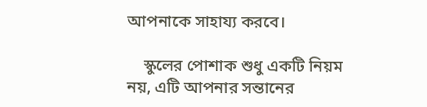আপনাকে সাহায্য করবে।

    স্কুলের পোশাক শুধু একটি নিয়ম নয়, এটি আপনার সন্তানের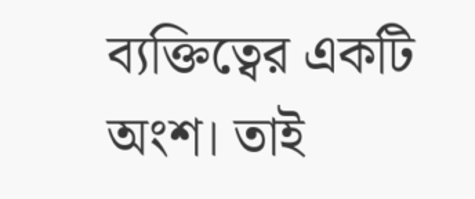ব্যক্তিত্বের একটি অংশ। তাই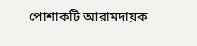পোশাকটি আরামদায়ক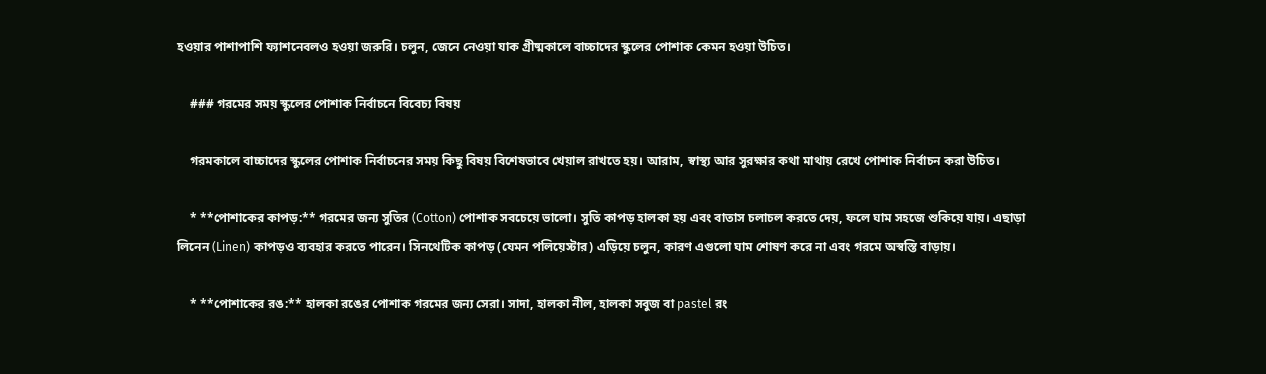হওয়ার পাশাপাশি ফ্যাশনেবলও হওয়া জরুরি। চলুন, জেনে নেওয়া যাক গ্রীষ্মকালে বাচ্চাদের স্কুলের পোশাক কেমন হওয়া উচিত।

    ### গরমের সময় স্কুলের পোশাক নির্বাচনে বিবেচ্য বিষয়

    গরমকালে বাচ্চাদের স্কুলের পোশাক নির্বাচনের সময় কিছু বিষয় বিশেষভাবে খেয়াল রাখতে হয়। আরাম, স্বাস্থ্য আর সুরক্ষার কথা মাথায় রেখে পোশাক নির্বাচন করা উচিত।

    * **পোশাকের কাপড়:** গরমের জন্য সুতির (Cotton) পোশাক সবচেয়ে ভালো। সুতি কাপড় হালকা হয় এবং বাতাস চলাচল করতে দেয়, ফলে ঘাম সহজে শুকিয়ে যায়। এছাড়া লিনেন (Linen) কাপড়ও ব্যবহার করতে পারেন। সিনথেটিক কাপড় (যেমন পলিয়েস্টার) এড়িয়ে চলুন, কারণ এগুলো ঘাম শোষণ করে না এবং গরমে অস্বস্তি বাড়ায়।

    * **পোশাকের রঙ:** হালকা রঙের পোশাক গরমের জন্য সেরা। সাদা, হালকা নীল, হালকা সবুজ বা pastel রং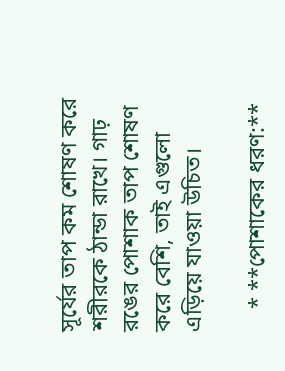সূর্যের তাপ কম শোষণ করে শরীরকে ঠান্ডা রাখে। গাঢ় রঙের পোশাক তাপ শোষণ করে বেশি, তাই এগুলো এড়িয়ে যাওয়া উচিত।

    * **পোশাকের ধরণ:**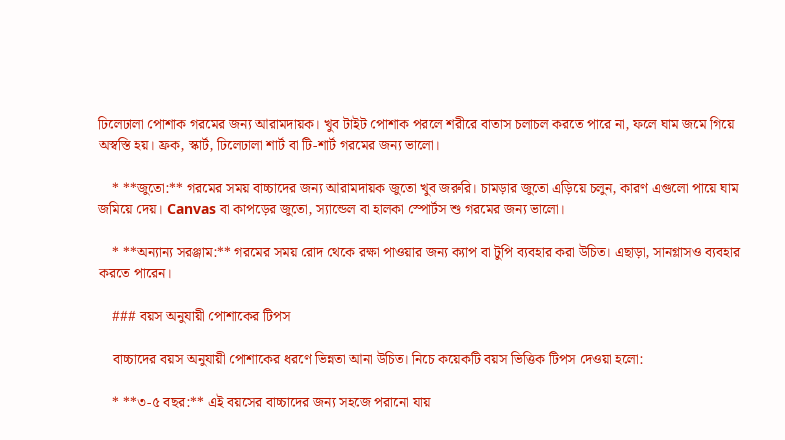ঢিলেঢালা পোশাক গরমের জন্য আরামদায়ক। খুব টাইট পোশাক পরলে শরীরে বাতাস চলাচল করতে পারে না, ফলে ঘাম জমে গিয়ে অস্বস্তি হয়। ফ্রক, স্কার্ট, ঢিলেঢালা শার্ট বা টি-শার্ট গরমের জন্য ভালো।

    * **জুতো:** গরমের সময় বাচ্চাদের জন্য আরামদায়ক জুতো খুব জরুরি। চামড়ার জুতো এড়িয়ে চলুন, কারণ এগুলো পায়ে ঘাম জমিয়ে দেয়। Canvas বা কাপড়ের জুতো, স্যান্ডেল বা হালকা স্পোর্টস শু গরমের জন্য ভালো।

    * **অন্যান্য সরঞ্জাম:** গরমের সময় রোদ থেকে রক্ষা পাওয়ার জন্য ক্যাপ বা টুপি ব্যবহার করা উচিত। এছাড়া, সানগ্লাসও ব্যবহার করতে পারেন।

    ### বয়স অনুযায়ী পোশাকের টিপস

    বাচ্চাদের বয়স অনুযায়ী পোশাকের ধরণে ভিন্নতা আনা উচিত। নিচে কয়েকটি বয়স ভিত্তিক টিপস দেওয়া হলো:

    * **৩-৫ বছর:** এই বয়সের বাচ্চাদের জন্য সহজে পরানো যায়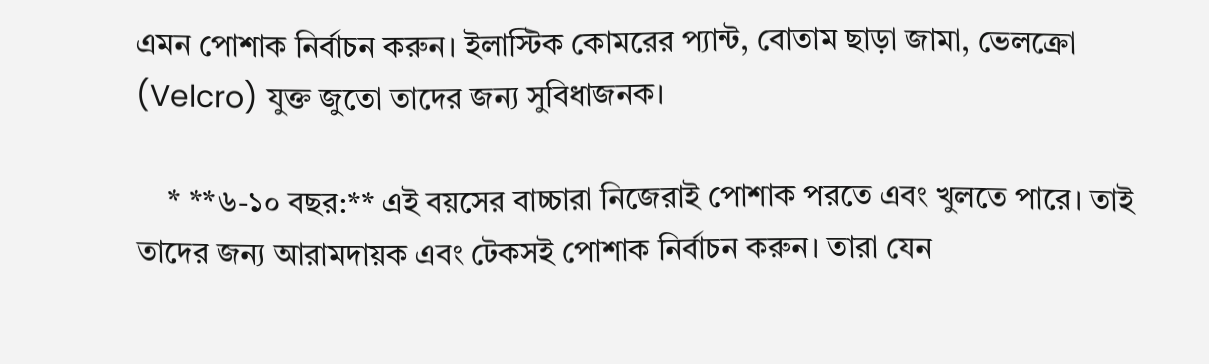এমন পোশাক নির্বাচন করুন। ইলাস্টিক কোমরের প্যান্ট, বোতাম ছাড়া জামা, ভেলক্রো (Velcro) যুক্ত জুতো তাদের জন্য সুবিধাজনক।

    * **৬-১০ বছর:** এই বয়সের বাচ্চারা নিজেরাই পোশাক পরতে এবং খুলতে পারে। তাই তাদের জন্য আরামদায়ক এবং টেকসই পোশাক নির্বাচন করুন। তারা যেন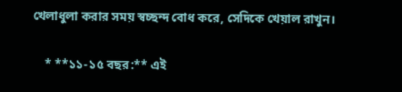খেলাধুলা করার সময় স্বচ্ছন্দ বোধ করে, সেদিকে খেয়াল রাখুন।

    * **১১-১৫ বছর:** এই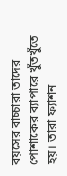বয়সের বাচ্চারা তাদের পোশাকের ব্যাপারে খুঁতখুঁতে হয়। তারা ফ্যাশন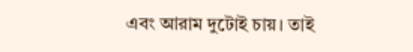এবং আরাম দুটোই চায়। তাই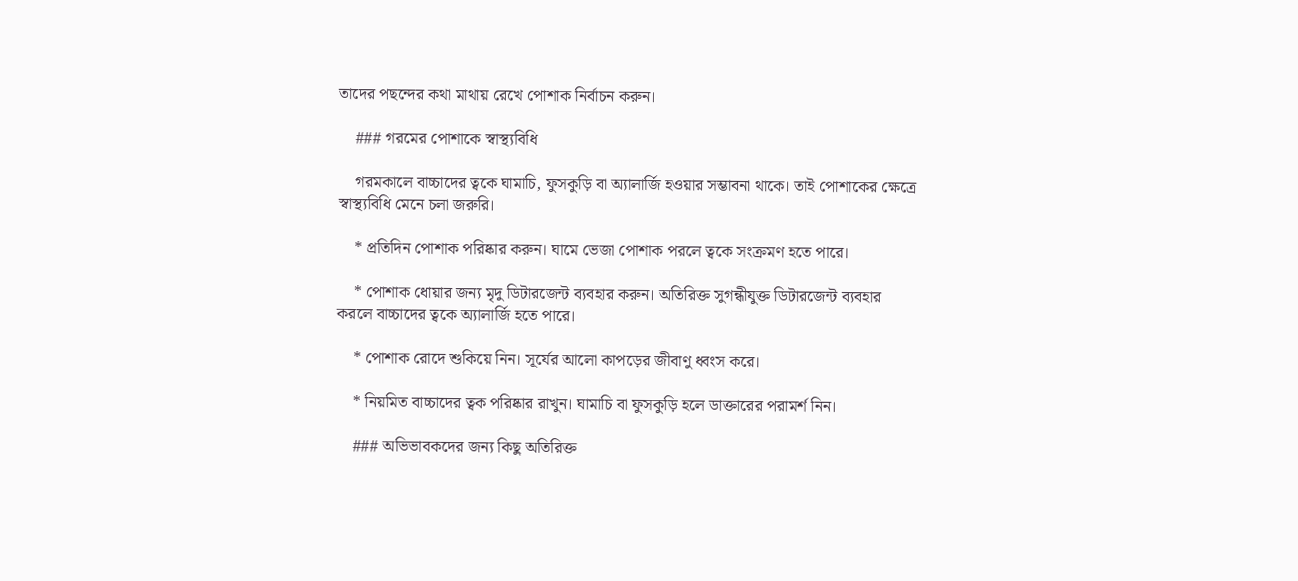তাদের পছন্দের কথা মাথায় রেখে পোশাক নির্বাচন করুন।

    ### গরমের পোশাকে স্বাস্থ্যবিধি

    গরমকালে বাচ্চাদের ত্বকে ঘামাচি, ফুসকুড়ি বা অ্যালার্জি হওয়ার সম্ভাবনা থাকে। তাই পোশাকের ক্ষেত্রে স্বাস্থ্যবিধি মেনে চলা জরুরি।

    * প্রতিদিন পোশাক পরিষ্কার করুন। ঘামে ভেজা পোশাক পরলে ত্বকে সংক্রমণ হতে পারে।

    * পোশাক ধোয়ার জন্য মৃদু ডিটারজেন্ট ব্যবহার করুন। অতিরিক্ত সুগন্ধীযুক্ত ডিটারজেন্ট ব্যবহার করলে বাচ্চাদের ত্বকে অ্যালার্জি হতে পারে।

    * পোশাক রোদে শুকিয়ে নিন। সূর্যের আলো কাপড়ের জীবাণু ধ্বংস করে।

    * নিয়মিত বাচ্চাদের ত্বক পরিষ্কার রাখুন। ঘামাচি বা ফুসকুড়ি হলে ডাক্তারের পরামর্শ নিন।

    ### অভিভাবকদের জন্য কিছু অতিরিক্ত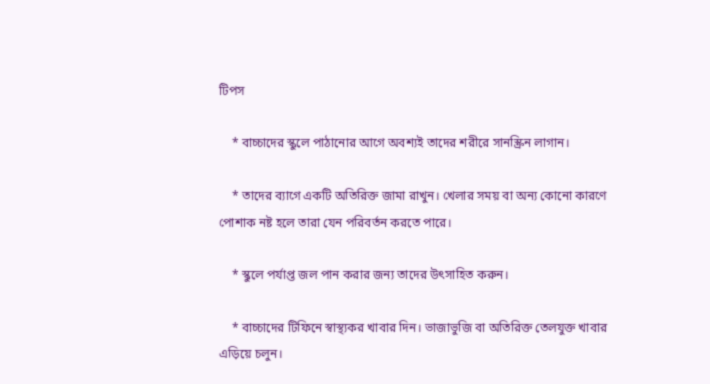টিপস

    * বাচ্চাদের স্কুলে পাঠানোর আগে অবশ্যই তাদের শরীরে সানস্ক্রিন লাগান।

    * তাদের ব্যাগে একটি অতিরিক্ত জামা রাখুন। খেলার সময় বা অন্য কোনো কারণে পোশাক নষ্ট হলে তারা যেন পরিবর্তন করতে পারে।

    * স্কুলে পর্যাপ্ত জল পান করার জন্য তাদের উৎসাহিত করুন।

    * বাচ্চাদের টিফিনে স্বাস্থ্যকর খাবার দিন। ভাজাভুজি বা অতিরিক্ত তেলযুক্ত খাবার এড়িয়ে চলুন।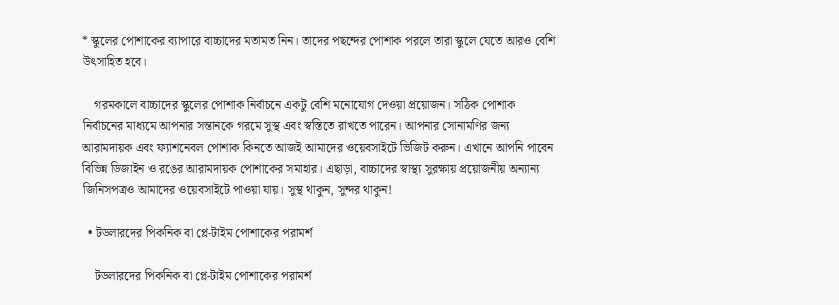* স্কুলের পোশাকের ব্যাপারে বাচ্চাদের মতামত নিন। তাদের পছন্দের পোশাক পরলে তারা স্কুলে যেতে আরও বেশি উৎসাহিত হবে।

    গরমকালে বাচ্চাদের স্কুলের পোশাক নির্বাচনে একটু বেশি মনোযোগ দেওয়া প্রয়োজন। সঠিক পোশাক নির্বাচনের মাধ্যমে আপনার সন্তানকে গরমে সুস্থ এবং স্বস্তিতে রাখতে পারেন। আপনার সোনামণির জন্য আরামদায়ক এবং ফ্যাশনেবল পোশাক কিনতে আজই আমাদের ওয়েবসাইটে ভিজিট করুন। এখানে আপনি পাবেন বিভিন্ন ডিজাইন ও রঙের আরামদায়ক পোশাকের সমাহার। এছাড়া, বাচ্চাদের স্বাস্থ্য সুরক্ষায় প্রয়োজনীয় অন্যান্য জিনিসপত্রও আমাদের ওয়েবসাইটে পাওয়া যায়। সুস্থ থাকুন, সুন্দর থাকুন!

  • টডলারদের পিকনিক বা প্লে-টাইম পোশাকের পরামর্শ

    টডলারদের পিকনিক বা প্লে-টাইম পোশাকের পরামর্শ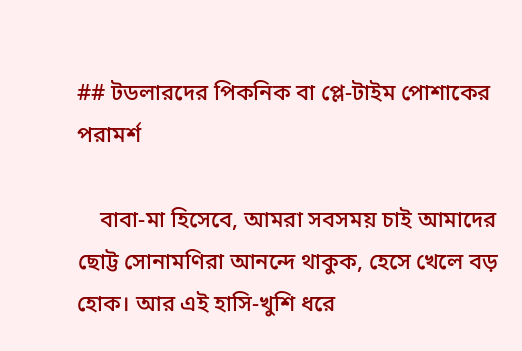## টডলারদের পিকনিক বা প্লে-টাইম পোশাকের পরামর্শ

    বাবা-মা হিসেবে, আমরা সবসময় চাই আমাদের ছোট্ট সোনামণিরা আনন্দে থাকুক, হেসে খেলে বড় হোক। আর এই হাসি-খুশি ধরে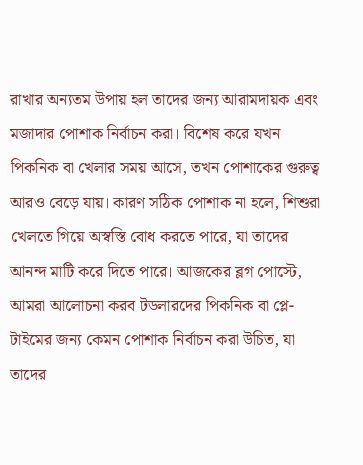রাখার অন্যতম উপায় হল তাদের জন্য আরামদায়ক এবং মজাদার পোশাক নির্বাচন করা। বিশেষ করে যখন পিকনিক বা খেলার সময় আসে, তখন পোশাকের গুরুত্ব আরও বেড়ে যায়। কারণ সঠিক পোশাক না হলে, শিশুরা খেলতে গিয়ে অস্বস্তি বোধ করতে পারে, যা তাদের আনন্দ মাটি করে দিতে পারে। আজকের ব্লগ পোস্টে, আমরা আলোচনা করব টডলারদের পিকনিক বা প্লে-টাইমের জন্য কেমন পোশাক নির্বাচন করা উচিত, যা তাদের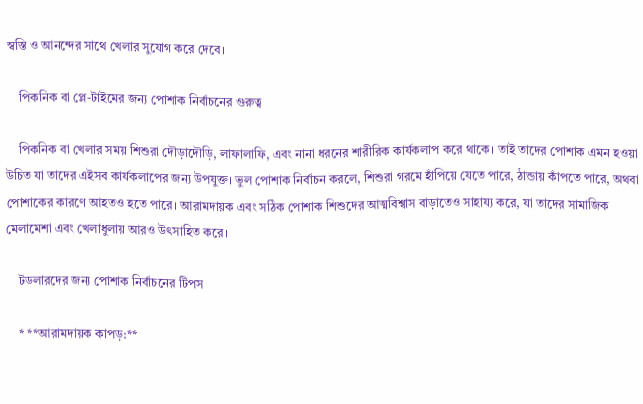স্বস্তি ও আনন্দের সাথে খেলার সুযোগ করে দেবে।

    পিকনিক বা প্লে-টাইমের জন্য পোশাক নির্বাচনের গুরুত্ব

    পিকনিক বা খেলার সময় শিশুরা দৌড়াদৌড়ি, লাফালাফি, এবং নানা ধরনের শারীরিক কার্যকলাপ করে থাকে। তাই তাদের পোশাক এমন হওয়া উচিত যা তাদের এইসব কার্যকলাপের জন্য উপযুক্ত। ভুল পোশাক নির্বাচন করলে, শিশুরা গরমে হাঁপিয়ে যেতে পারে, ঠান্ডায় কাঁপতে পারে, অথবা পোশাকের কারণে আহতও হতে পারে। আরামদায়ক এবং সঠিক পোশাক শিশুদের আত্মবিশ্বাস বাড়াতেও সাহায্য করে, যা তাদের সামাজিক মেলামেশা এবং খেলাধুলায় আরও উৎসাহিত করে।

    টডলারদের জন্য পোশাক নির্বাচনের টিপস

    * **আরামদায়ক কাপড়:**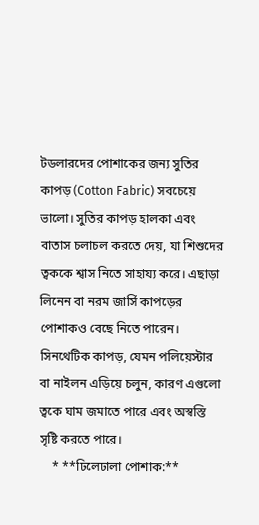টডলারদের পোশাকের জন্য সুতির কাপড় (Cotton Fabric) সবচেয়ে ভালো। সুতির কাপড় হালকা এবং বাতাস চলাচল করতে দেয়, যা শিশুদের ত্বককে শ্বাস নিতে সাহায্য করে। এছাড়া লিনেন বা নরম জার্সি কাপড়ের পোশাকও বেছে নিতে পারেন। সিনথেটিক কাপড়, যেমন পলিয়েস্টার বা নাইলন এড়িয়ে চলুন, কারণ এগুলো ত্বকে ঘাম জমাতে পারে এবং অস্বস্তি সৃষ্টি করতে পারে।
    * **ঢিলেঢালা পোশাক:**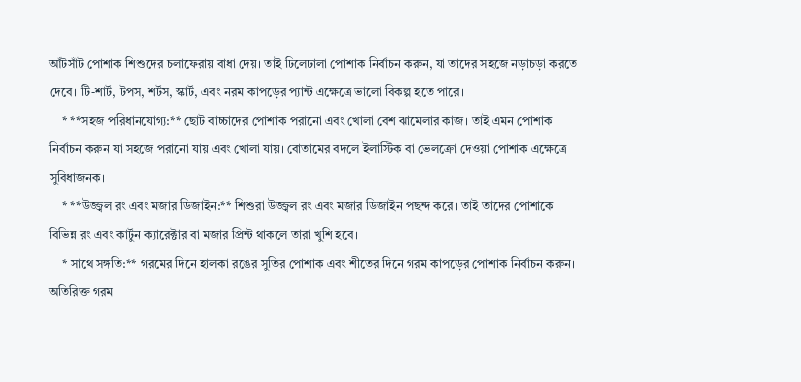আঁটসাঁট পোশাক শিশুদের চলাফেরায় বাধা দেয়। তাই ঢিলেঢালা পোশাক নির্বাচন করুন, যা তাদের সহজে নড়াচড়া করতে দেবে। টি-শার্ট, টপস, শর্টস, স্কার্ট, এবং নরম কাপড়ের প্যান্ট এক্ষেত্রে ভালো বিকল্প হতে পারে।
    * **সহজ পরিধানযোগ্য:** ছোট বাচ্চাদের পোশাক পরানো এবং খোলা বেশ ঝামেলার কাজ। তাই এমন পোশাক নির্বাচন করুন যা সহজে পরানো যায় এবং খোলা যায়। বোতামের বদলে ইলাস্টিক বা ভেলক্রো দেওয়া পোশাক এক্ষেত্রে সুবিধাজনক।
    * **উজ্জ্বল রং এবং মজার ডিজাইন:** শিশুরা উজ্জ্বল রং এবং মজার ডিজাইন পছন্দ করে। তাই তাদের পোশাকে বিভিন্ন রং এবং কার্টুন ক্যারেক্টার বা মজার প্রিন্ট থাকলে তারা খুশি হবে।
    * সাথে সঙ্গতি:** গরমের দিনে হালকা রঙের সুতির পোশাক এবং শীতের দিনে গরম কাপড়ের পোশাক নির্বাচন করুন। অতিরিক্ত গরম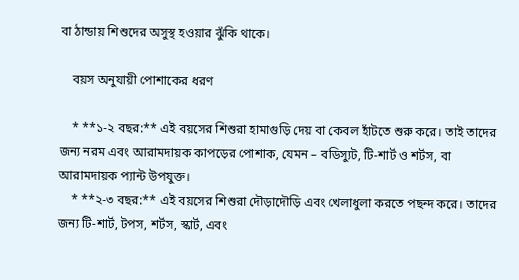বা ঠান্ডায় শিশুদের অসুস্থ হওয়ার ঝুঁকি থাকে।

    বয়স অনুযায়ী পোশাকের ধরণ

    * **১-২ বছর:** এই বয়সের শিশুরা হামাগুড়ি দেয় বা কেবল হাঁটতে শুরু করে। তাই তাদের জন্য নরম এবং আরামদায়ক কাপড়ের পোশাক, যেমন – বডিস্যুট, টি-শার্ট ও শর্টস, বা আরামদায়ক প্যান্ট উপযুক্ত।
    * **২-৩ বছর:** এই বয়সের শিশুরা দৌড়াদৌড়ি এবং খেলাধুলা করতে পছন্দ করে। তাদের জন্য টি-শার্ট, টপস, শর্টস, স্কার্ট, এবং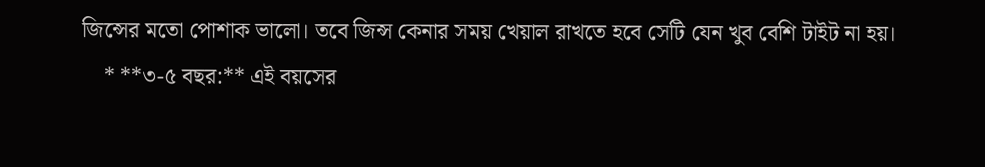জিন্সের মতো পোশাক ভালো। তবে জিন্স কেনার সময় খেয়াল রাখতে হবে সেটি যেন খুব বেশি টাইট না হয়।
    * **৩-৫ বছর:** এই বয়সের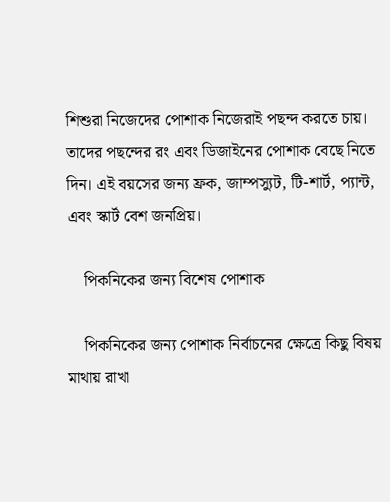শিশুরা নিজেদের পোশাক নিজেরাই পছন্দ করতে চায়। তাদের পছন্দের রং এবং ডিজাইনের পোশাক বেছে নিতে দিন। এই বয়সের জন্য ফ্রক, জাম্পস্যুট, টি-শার্ট, প্যান্ট, এবং স্কার্ট বেশ জনপ্রিয়।

    পিকনিকের জন্য বিশেষ পোশাক

    পিকনিকের জন্য পোশাক নির্বাচনের ক্ষেত্রে কিছু বিষয় মাথায় রাখা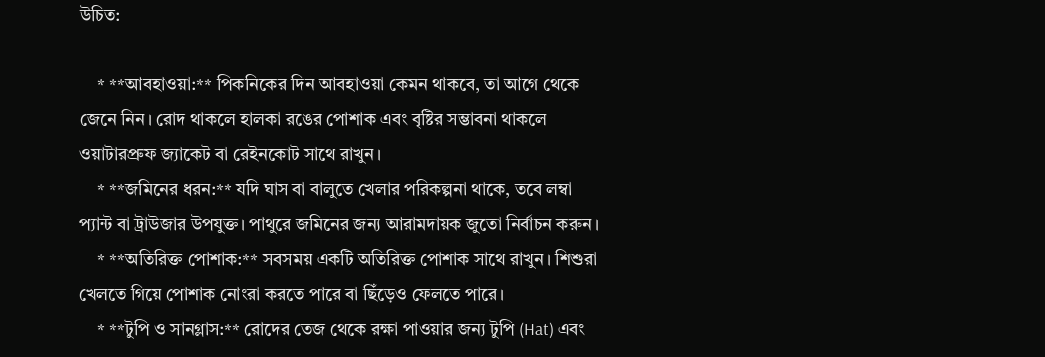উচিত:

    * **আবহাওয়া:** পিকনিকের দিন আবহাওয়া কেমন থাকবে, তা আগে থেকে জেনে নিন। রোদ থাকলে হালকা রঙের পোশাক এবং বৃষ্টির সম্ভাবনা থাকলে ওয়াটারপ্রুফ জ্যাকেট বা রেইনকোট সাথে রাখুন।
    * **জমিনের ধরন:** যদি ঘাস বা বালুতে খেলার পরিকল্পনা থাকে, তবে লম্বা প্যান্ট বা ট্রাউজার উপযুক্ত। পাথুরে জমিনের জন্য আরামদায়ক জুতো নির্বাচন করুন।
    * **অতিরিক্ত পোশাক:** সবসময় একটি অতিরিক্ত পোশাক সাথে রাখুন। শিশুরা খেলতে গিয়ে পোশাক নোংরা করতে পারে বা ছিঁড়েও ফেলতে পারে।
    * **টুপি ও সানগ্লাস:** রোদের তেজ থেকে রক্ষা পাওয়ার জন্য টুপি (Hat) এবং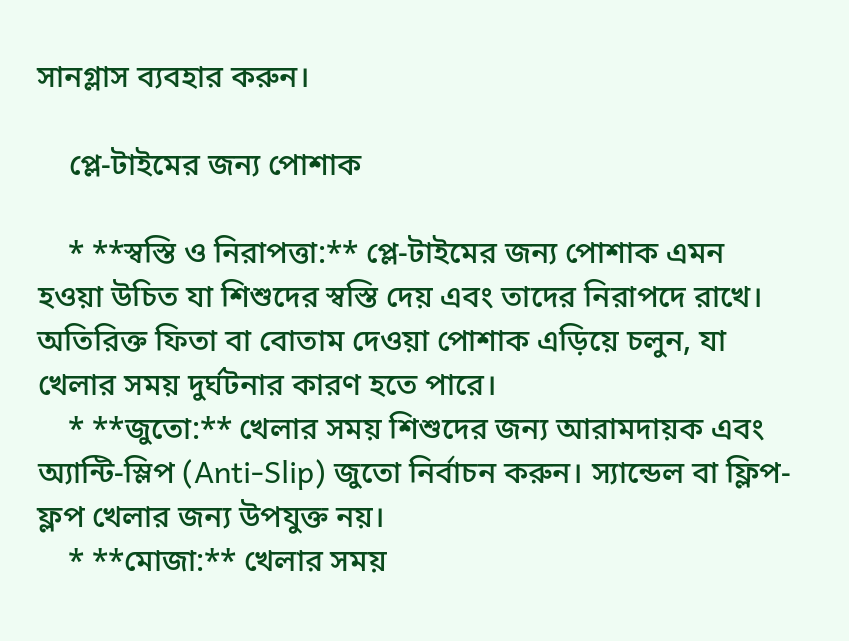সানগ্লাস ব্যবহার করুন।

    প্লে-টাইমের জন্য পোশাক

    * **স্বস্তি ও নিরাপত্তা:** প্লে-টাইমের জন্য পোশাক এমন হওয়া উচিত যা শিশুদের স্বস্তি দেয় এবং তাদের নিরাপদে রাখে। অতিরিক্ত ফিতা বা বোতাম দেওয়া পোশাক এড়িয়ে চলুন, যা খেলার সময় দুর্ঘটনার কারণ হতে পারে।
    * **জুতো:** খেলার সময় শিশুদের জন্য আরামদায়ক এবং অ্যান্টি-স্লিপ (Anti-Slip) জুতো নির্বাচন করুন। স্যান্ডেল বা ফ্লিপ-ফ্লপ খেলার জন্য উপযুক্ত নয়।
    * **মোজা:** খেলার সময়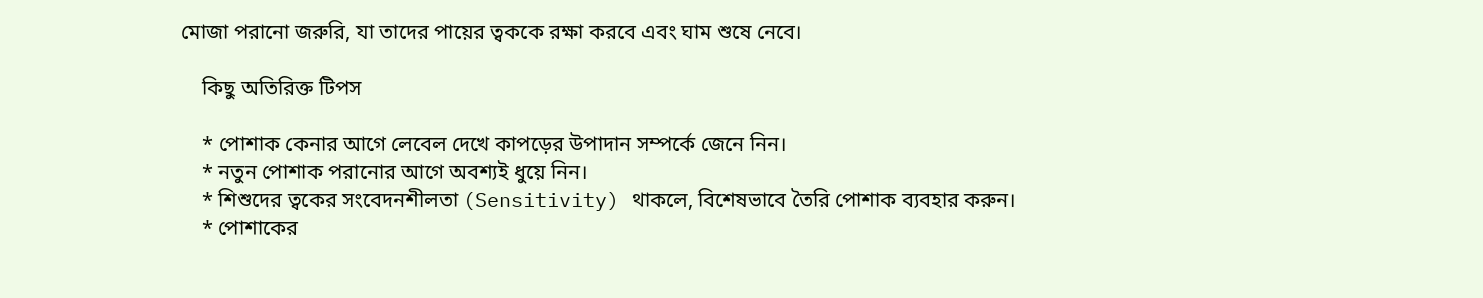মোজা পরানো জরুরি, যা তাদের পায়ের ত্বককে রক্ষা করবে এবং ঘাম শুষে নেবে।

    কিছু অতিরিক্ত টিপস

    * পোশাক কেনার আগে লেবেল দেখে কাপড়ের উপাদান সম্পর্কে জেনে নিন।
    * নতুন পোশাক পরানোর আগে অবশ্যই ধুয়ে নিন।
    * শিশুদের ত্বকের সংবেদনশীলতা (Sensitivity) থাকলে, বিশেষভাবে তৈরি পোশাক ব্যবহার করুন।
    * পোশাকের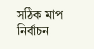সঠিক মাপ নির্বাচন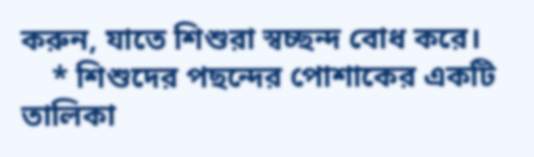করুন, যাতে শিশুরা স্বচ্ছন্দ বোধ করে।
    * শিশুদের পছন্দের পোশাকের একটি তালিকা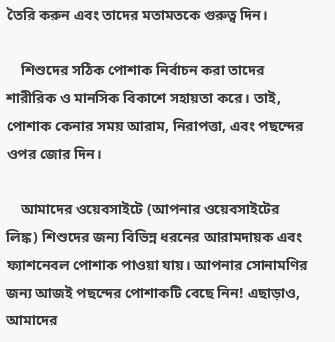তৈরি করুন এবং তাদের মতামতকে গুরুত্ব দিন।

    শিশুদের সঠিক পোশাক নির্বাচন করা তাদের শারীরিক ও মানসিক বিকাশে সহায়তা করে। তাই, পোশাক কেনার সময় আরাম, নিরাপত্তা, এবং পছন্দের ওপর জোর দিন।

    আমাদের ওয়েবসাইটে (আপনার ওয়েবসাইটের লিঙ্ক) শিশুদের জন্য বিভিন্ন ধরনের আরামদায়ক এবং ফ্যাশনেবল পোশাক পাওয়া যায়। আপনার সোনামণির জন্য আজই পছন্দের পোশাকটি বেছে নিন! এছাড়াও, আমাদের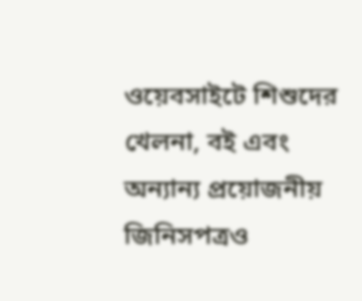ওয়েবসাইটে শিশুদের খেলনা, বই এবং অন্যান্য প্রয়োজনীয় জিনিসপত্রও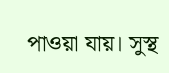পাওয়া যায়। সুস্থ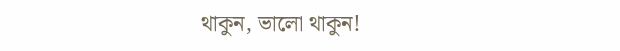থাকুন, ভালো থাকুন!